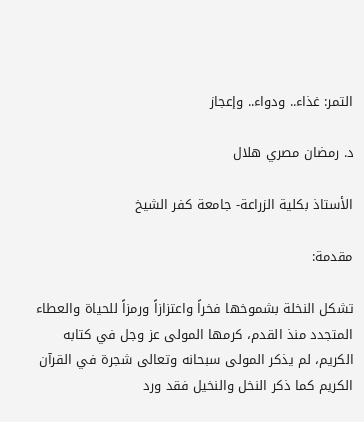التمر: غذاء.. ودواء.. وإعجاز

د. رمضان مصري هلال

الأستاذ بكلية الزراعة- جامعة كفر الشيخ

مقدمة:

تشكل النخلة بشموخها فخراً واعتزازاً ورمزاً للحياة والعطاء المتجدد منذ القدم، كرمها المولى عز وجل في كتابه الكريم، لم يذكر المولى سبحانه وتعالى شجرة في القرآن الكريم كما ذكر النخل والنخيل فقد ورد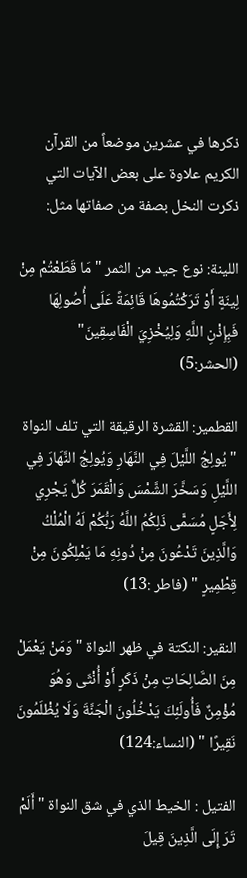ذكرها في عشرين موضعاً من القرآن الكريم علاوة على بعض الآيات التي ذكرت النخل بصفة من صفاتها مثل:

اللينة: نوع جيد من الثمر "مَا قَطَعْتُمْ مِنْ لِينَةٍ أَوْ تَرَكْتُمُوهَا قَائِمَةً عَلَى أُصُولِهَا فَبِإِذْنِ اللَّهِ وَلِيُخْزِيَ الْفَاسِقِينَ" (الحشر:5)

القطمير: القشرة الرقيقة التي تلف النواة " يُولِجُ اللَّيْلَ فِي النَّهَارِ وَيُولِجُ النَّهَارَ فِي اللَّيْلِ وَسَخَّرَ الشَّمْسَ وَالْقَمَرَ كُلٌّ يَجْرِي لِأَجَلٍ مُسَمًّى ذَلِكُمُ اللَّهُ رَبُّكُمْ لَهُ الْمُلْكُ وَالَّذِينَ تَدْعُونَ مِنْ دُونِهِ مَا يَمْلِكُونَ مِنْ قِطْمِيرٍ " (فاطر :13)

النقير: النكتة في ظهر النواة "وَمَنْ يَعْمَلْ مِنَ الصَّالِحَاتِ مِنْ ذَكَرٍ أَوْ أُنْثَى وَهُوَ مُؤْمِنٌ فَأُولَئِكَ يَدْخُلُونَ الْجَنَّةَ وَلَا يُظْلَمُونَ نَقِيرًا " (النساء:124)

الفتيل : الخيط الذي في شق النواة "أَلَمْ تَرَ إِلَى الَّذِينَ قِيلَ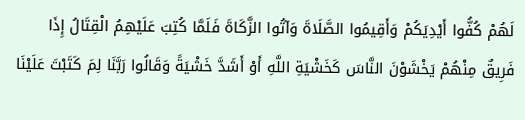لَهُمْ كُفُّوا أَيْدِيَكُمْ وَأَقِيمُوا الصَّلَاةَ وَآتُوا الزَّكَاةَ فَلَمَّا كُتِبَ عَلَيْهِمُ الْقِتَالُ إِذَا فَرِيقٌ مِنْهُمْ يَخْشَوْنَ النَّاسَ كَخَشْيَةِ اللَّهِ أَوْ أَشَدَّ خَشْيَةً وَقَالُوا رَبَّنَا لِمَ كَتَبْتَ عَلَيْنَا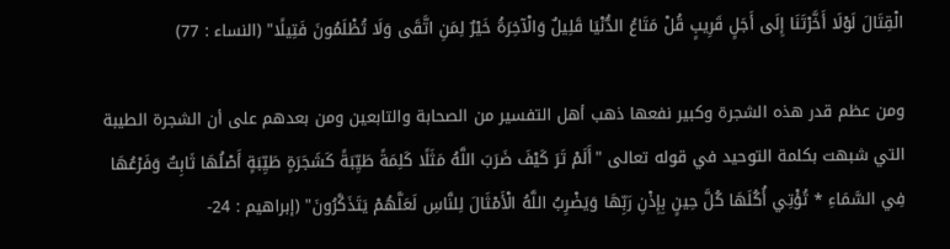الْقِتَالَ لَوْلَا أَخَّرْتَنَا إِلَى أَجَلٍ قَرِيبٍ قُلْ مَتَاعُ الدُّنْيَا قَلِيلٌ وَالْآخِرَةُ خَيْرٌ لِمَنِ اتَّقَى وَلَا تُظْلَمُونَ فَتِيلًا" (النساء : 77)

ومن عظم قدر هذه الشجرة وكبير نفعها ذهب أهل التفسير من الصحابة والتابعين ومن بعدهم على أن الشجرة الطيبة التي شبهت بكلمة التوحيد في قوله تعالى "أَلَمْ تَرَ كَيْفَ ضَرَبَ اللَّهُ مَثَلًا كَلِمَةً طَيِّبَةً كَشَجَرَةٍ طَيِّبَةٍ أَصْلُهَا ثَابِتٌ وَفَرْعُهَا فِي السَّمَاءِ * تُؤْتِي أُكُلَهَا كُلَّ حِينٍ بِإِذْنِ رَبِّهَا وَيَضْرِبُ اللَّهُ الْأَمْثَالَ لِلنَّاسِ لَعَلَّهُمْ يَتَذَكَّرُونَ" (إبراهيم : 24-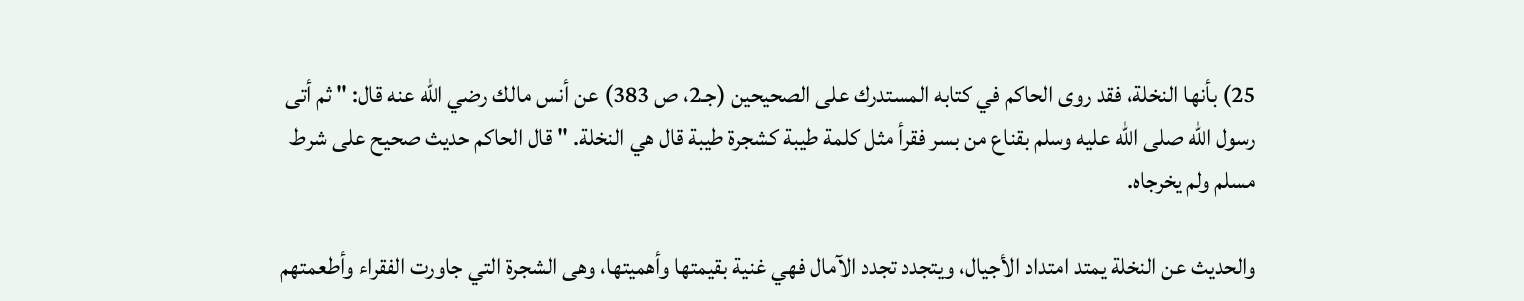25) بأنها النخلة، فقد روى الحاكم في كتابه المستدرك على الصحيحين (جـ2، ص 383) عن أنس مالك رضي الله عنه قال: " ثم أتى رسول الله صلى الله عليه وسلم بقناع من بسر فقرأ مثل كلمة طيبة كشجرة طيبة قال هي النخلة. " قال الحاكم حديث صحيح على شرط مسلم ولم يخرجاه.

والحديث عن النخلة يمتد امتداد الأجيال، ويتجدد تجدد الآمال فهي غنية بقيمتها وأهميتها، وهى الشجرة التي جاورت الفقراء وأطعمتهم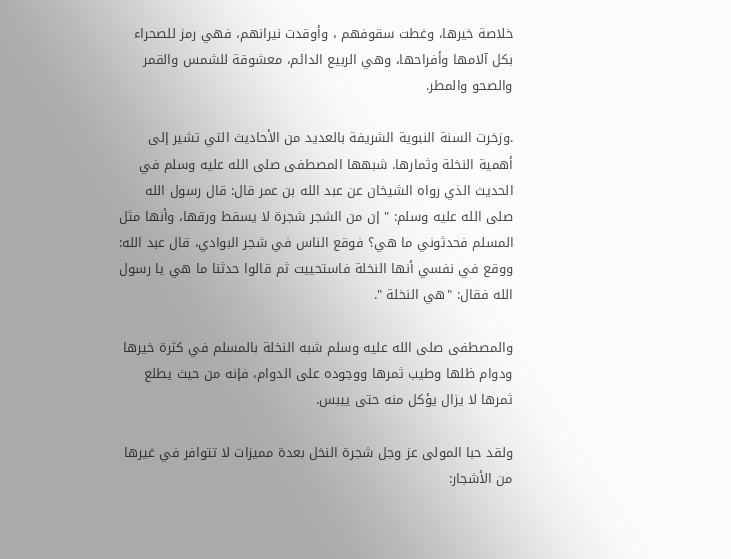خلاصة خيرها، وغطت سقوفهم ، وأوقدت نيرانهم، فهي رمز للصحراء بكل آلامها وأفراحها، وهي الربيع الدائم، معشوقة للشمس والقمر والصحو والمطر.

.وزخرت السنة النبوية الشريفة بالعديد من الأحاديث التي تشير إلى أهمية النخلة وثمارها. شبهها المصطفى صلى الله عليه وسلم في الحديث الذي رواه الشيخان عن عبد الله بن عمر قال: قال رسول الله صلى الله عليه وسلم: " إن من الشجر شجرة لا يسقط ورقها، وأنها مثل المسلم فحدثوني ما هي؟ فوقع الناس في شجر البوادي، قال عبد الله: ووقع في نفسي أنها النخلة فاستحييت ثم قالوا حدثنا ما هي يا رسول الله فقال: "هي النخلة ".

والمصطفى صلى الله عليه وسلم شبه النخلة بالمسلم في كثرة خيرها ودوام ظلها وطيب ثمرها ووجوده على الدوام، فإنه من حيث يطلع ثمرها لا يزال يؤكل منه حتى ييبس.

ولقد حبا المولى عز وجل شجرة النخل بعدة مميزات لا تتوافر في غيرها من الأشجار: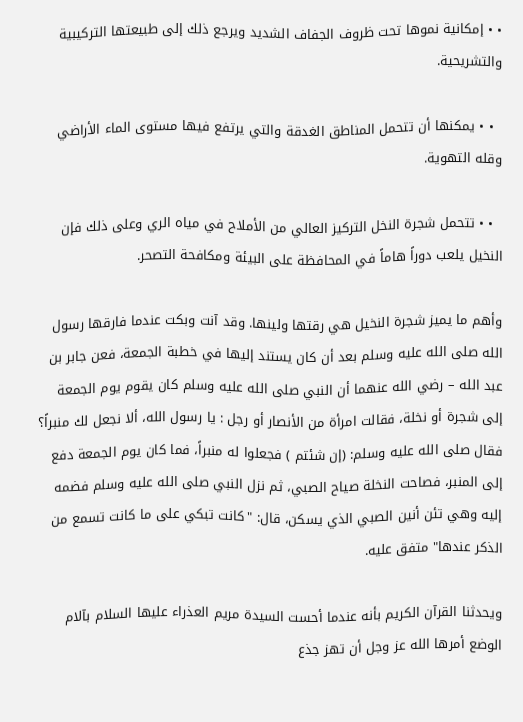• • إمكانية نموها تحت ظروف الجفاف الشديد ويرجع ذلك إلى طبيعتها التركيبية والتشريحية.

  • • يمكنها أن تتحمل المناطق الغدقة والتي يرتفع فيها مستوى الماء الأراضي وقله التهوية.

  • • تتحمل شجرة النخل التركيز العالي من الأملاح في مياه الري وعلى ذلك فإن النخيل يلعب دوراً هاماً في المحافظة على البيئة ومكافحة التصحر.

وأهم ما يميز شجرة النخيل هي رقتها ولينها. وقد آنت وبكت عندما فارقها رسول الله صلى الله عليه وسلم بعد أن كان يستند إليها في خطبة الجمعة، فعن جابر بن عبد الله – رضي الله عنهما أن النبي صلى الله عليه وسلم كان يقوم يوم الجمعة إلى شجرة أو نخلة، فقالت امرأة من الأنصار أو رجل : يا رسول الله، ألا نجعل لك منبراً؟ فقال صلى الله عليه وسلم: (إن شئتم ) فجعلوا له منبراً، فما كان يوم الجمعة دفع إلى المنبر، فصاحت النخلة صياح الصبي، ثم نزل النبي صلى الله عليه وسلم فضمه إليه وهي تئن أنين الصبي الذي يسكن، قال: "كانت تبكي على ما كانت تسمع من الذكر عندها" متفق عليه.

ويحدثنا القرآن الكريم بأنه عندما أحست السيدة مريم العذراء عليها السلام بآلام الوضع أمرها الله عز وجل أن تهز جذع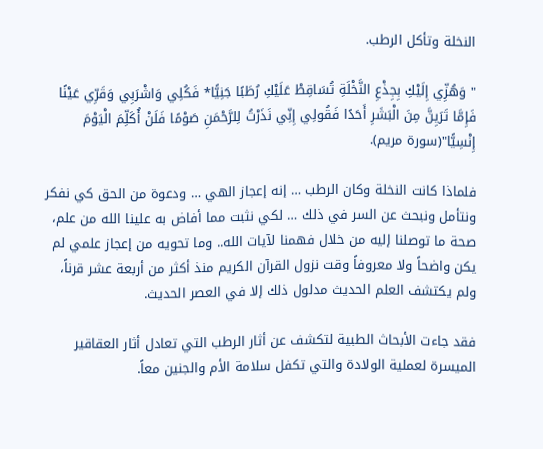النخلة وتأكل الرطب.

" وَهُزِّي إِلَيْكِ بِجِذْعِ النَّخْلَةِ تُسَاقِطْ عَلَيْكِ رُطَبًا جَنِيًّا* فَكُلِي وَاشْرَبِي وَقَرِّي عَيْنًا فَإِمَّا تَرَيِنَّ مِنَ الْبَشَرِ أَحَدًا فَقُولِي إِنِّي نَذَرْتُ لِلرَّحْمَنِ صَوْمًا فَلَنْ أُكَلِّمَ الْيَوْمَ إِنْسِيًّا"(سورة مريم).

فلماذا كانت النخلة وكان الرطب … إنه إعجاز الهي … ودعوة من الحق كي نفكر ونتأمل ونبحث عن السر في ذلك … لكي نثبت مما أفاض به علينا الله من علم، صحة ما توصلنا إليه من خلال فهمنا لآيات الله.. وما تحويه من إعجاز علمي لم يكن واضحاً ولا معروفاً وقت نزول القرآن الكريم منذ أكثر من أربعة عشر قرناً، ولم يكتشف العلم الحديث مدلول ذلك إلا في العصر الحديث.

فقد جاءت الأبحاث الطبية لتكشف عن أثار الرطب التي تعادل أثار العقاقير الميسرة لعملية الولادة والتي تكفل سلامة الأم والجنين معاً.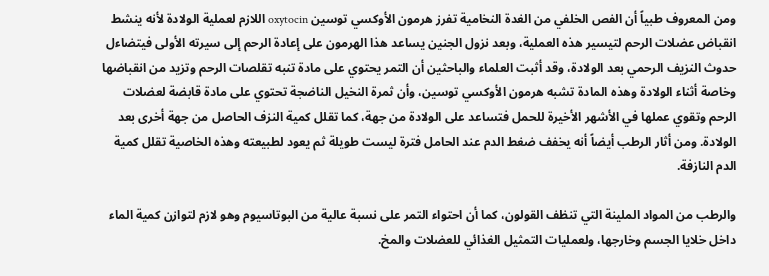ومن المعروف طبياً أن الفص الخلفي من الغدة النخامية تفرز هرمون الأوكسي توسين oxytocin اللازم لعملية الولادة لأنه ينشط انقباض عضلات الرحم لتيسير هذه العملية، وبعد نزول الجنين يساعد هذا الهرمون على إعادة الرحم إلى سيرته الأولى فيتضاءل حدوث النزيف الرحمي بعد الولادة، وقد أثبت العلماء والباحثين أن التمر يحتوي على مادة تنبه تقلصات الرحم وتزيد من انقباضها وخاصة أثناء الولادة وهذه المادة تشبه هرمون الأوكسي توسين، وأن ثمرة النخيل الناضجة تحتوي على مادة قابضة لعضلات الرحم وتقوي عملها في الأشهر الأخيرة للحمل فتساعد على الولادة من جهة، كما تقلل كمية النزف الحاصل من جهة أخرى بعد الولادة. ومن أثار الرطب أيضاً أنه يخفف ضغط الدم عند الحامل فترة ليست طويلة ثم يعود لطبيعته وهذه الخاصية تقلل كمية الدم النازفة.

والرطب من المواد الملينة التي تنظف القولون، كما أن احتواء التمر على نسبة عالية من البوتاسيوم وهو لازم لتوازن كمية الماء داخل خلايا الجسم وخارجها، ولعمليات التمثيل الغذائي للعضلات والمخ.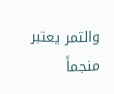والتمر يعتبر منجماً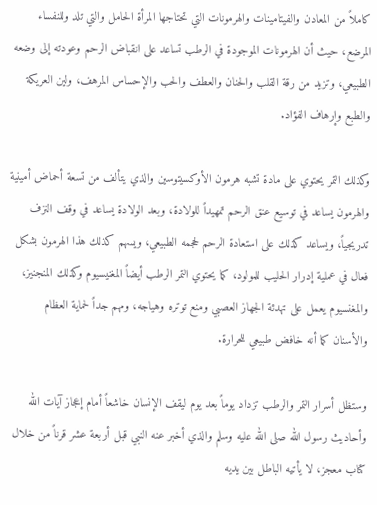كاملاً من المعادن والفيتامينات والهرمونات التي تحتاجها المرأة الحامل والتي تلد وللنفساء المرضع، حيث أن الهرمونات الموجودة في الرطب تساعد على انقباض الرحم وعودته إلى وضعه الطبيعي، وتزيد من رقة القلب والحنان والعطف والحب والإحساس المرهف، ولين العريكة والطبع وإرهاف الفؤاد.

وكذلك التمر يحتوي على مادة تشبه هرمون الأوكسيتوسين والذي يتألف من تسعة أحماض أمينية والهرمون يساعد في توسيع عنق الرحم تمهيداً للولادة، وبعد الولادة يساعد في وقف النزف تدريجياً، ويساعد كذلك على استعادة الرحم لحجمه الطبيعي، ويسهم كذلك هذا الهرمون بشكل فعال في عملية إدرار الحليب للمولود، كما يحتوي التمر الرطب أيضاً المغنيسيوم وكذلك المنجنيز، والمغنسيوم يعمل على تهدئة الجهاز العصبي ومنع توتره وهياجه، ومهم جداً لحماية العظام والأسنان كما أنه خافض طبيعي للحرارة.

وستظل أسرار التمر والرطب تزداد يوماً بعد يوم ليقف الإنسان خاشعاً أمام إعجاز آيات الله وأحاديث رسول الله صلى الله عليه وسلم والذي أخبر عنه النبي قبل أربعة عشر قرناً من خلال كتاب معجز، لا يأتيه الباطل بين يديه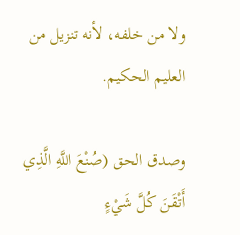ولا من خلفه، لأنه تنزيل من العليم الحكيم.

وصدق الحق (صُنْعَ اللَّهِ الَّذِي أَتْقَنَ كُلَّ شَيْءٍ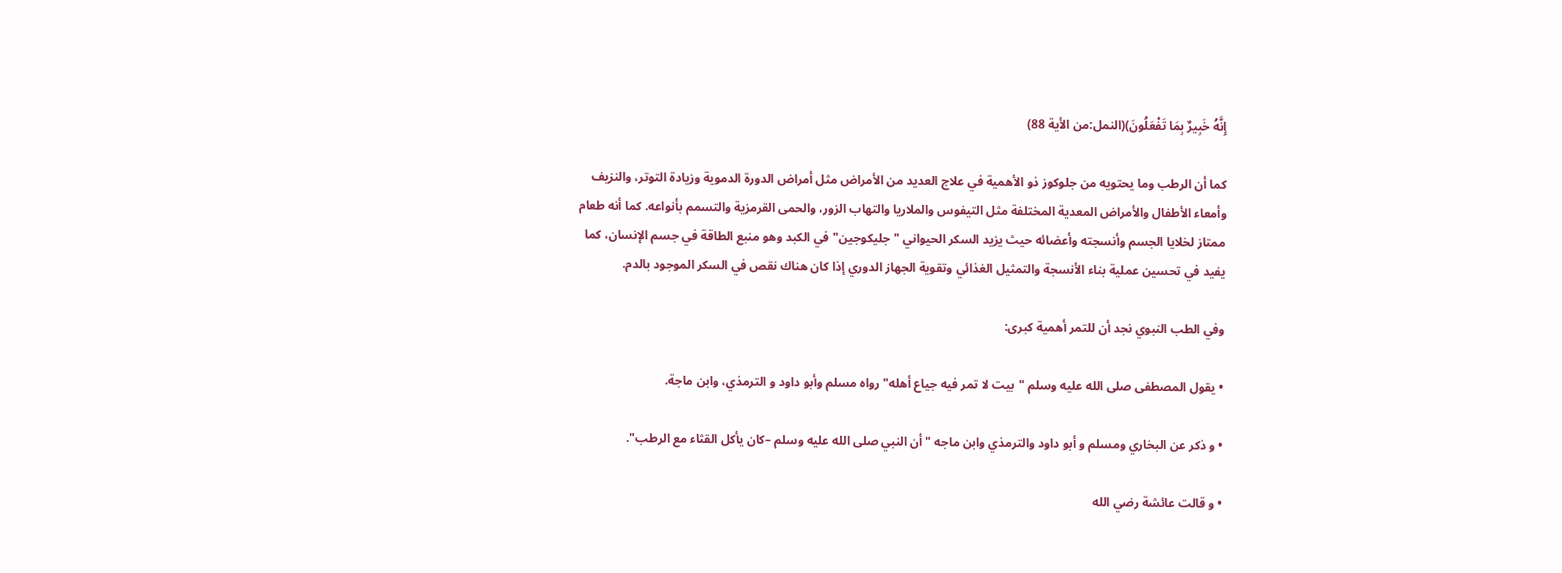إِنَّهُ خَبِيرٌ بِمَا تَفْعَلُونَ)(النمل:من الأية 88)

كما أن الرطب وما يحتويه من جلوكوز ذو الأهمية في علاج العديد من الأمراض مثل أمراض الدورة الدموية وزيادة التوتر، والنزيف وأمعاء الأطفال والأمراض المعدية المختلفة مثل التيفوس والملاريا والتهاب الزور، والحمى القرمزية والتسمم بأنواعه. كما أنه طعام ممتاز لخلايا الجسم وأنسجته وأعضائه حيث يزيد السكر الحيواني "جليكوجين"في الكبد وهو منبع الطاقة في جسم الإنسان، كما يفيد في تحسين عملية بناء الأنسجة والتمثيل الغذائي وتقوية الجهاز الدوري إذا كان هناك نقص في السكر الموجود بالدم.

وفي الطب النبوي نجد أن للتمر أهمية كبرى:

• يقول المصطفى صلى الله عليه وسلم "بيت لا تمر فيه جياع أهله" رواه مسلم وأبو داود و الترمذي، وابن ماجة.

• و ذكر عن البخاري ومسلم و أبو داود والترمذي وابن ماجه "أن النبي صلى الله عليه وسلم –كان يأكل القثاء مع الرطب".

• و قالت عائشة رضي الله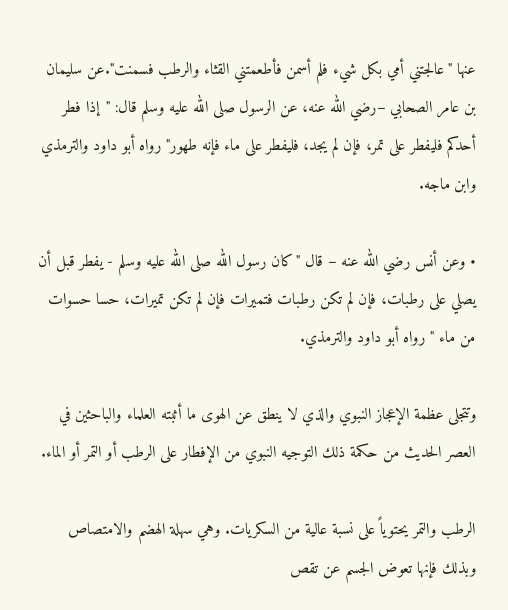عنها "عالجتني أمي بكل شيء فلم أسمن فأطعمتني القثاء والرطب فسمنت".عن سليمان بن عامر الصحابي –رضي الله عنه، عن الرسول صلى الله عليه وسلم قال: "إذا فطر أحدكم فليفطر على تمر، فإن لم يجد، فليفطر على ماء فإنه طهور" رواه أبو داود والترمذي وابن ماجه.

• وعن أنس رضي الله عنه – قال "كان رسول الله صلى الله عليه وسلم - يفطر قبل أن يصلي على رطبات، فإن لم تكن رطبات فتميرات فإن لم تكن تميرات، حسا حسوات من ماء " رواه أبو داود والترمذي.

وتتجلى عظمة الإعجاز النبوي والذي لا ينطق عن الهوى ما أثبته العلماء والباحثين في العصر الحديث من حكمة ذلك التوجيه النبوي من الإفطار على الرطب أو التمر أو الماء.

الرطب والتمر يحتوياً على نسبة عالية من السكريات. وهي سهلة الهضم والامتصاص وبذلك فإنها تعوض الجسم عن تقص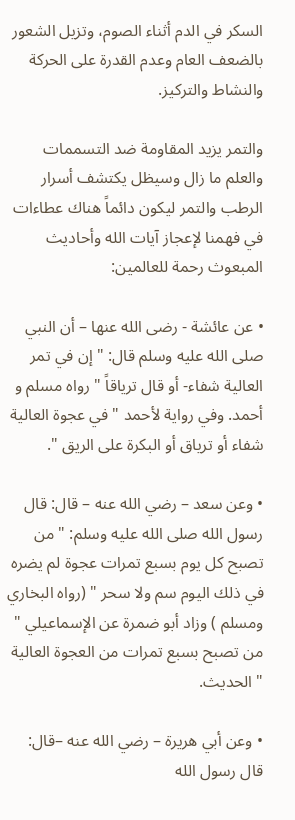السكر في الدم أثناء الصوم، وتزيل الشعور بالضعف العام وعدم القدرة على الحركة والنشاط والتركيز.

والتمر يزيد المقاومة ضد التسممات والعلم ما زال وسيظل يكتشف أسرار الرطب والتمر ليكون دائماً هناك عطاءات في فهمنا لإعجاز آيات الله وأحاديث المبعوث رحمة للعالمين:

• عن عائشة - رضى الله عنها – أن النبي صلى الله عليه وسلم قال: " إن في تمر العالية شفاء- أو قال ترياقاً " رواه مسلم و أحمد. وفي رواية لأحمد "في عجوة العالية شفاء أو ترياق أو البكرة على الريق ".

• وعن سعد – رضي الله عنه – قال: قال رسول الله صلى الله عليه وسلم: " من تصبح كل يوم بسبع تمرات عجوة لم يضره في ذلك اليوم سم ولا سحر " (رواه البخاري ومسلم ) وزاد أبو ضمرة عن الإسماعيلي " من تصبح بسبع تمرات من العجوة العالية " الحديث.

• وعن أبي هريرة – رضي الله عنه –قال: قال رسول الله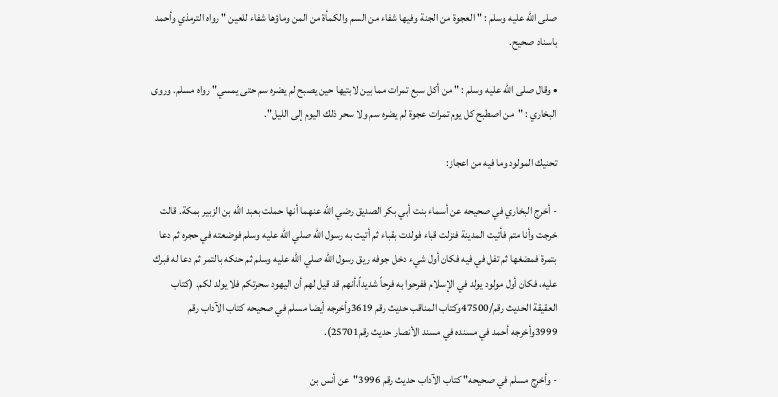صلى الله عليه وسلم : " العجوة من الجنة وفيها شفاء من السم والكمأة من المن وماؤها شفاء للعين " رواه الترمذي وأحمد باسناد صحيح.

• وقال صلى الله عليه وسلم : " من أكل سبع تمرات مما بين لابتيها حين يصبح لم يضره سم حتى يمسي" رواه مسلم. وروى البخاري : "من اصطبح كل يوم تمرات عجوة لم يضره سم ولا سحر ذلك اليوم إلى الليل".

تحنيك المولود وما فيه من اعجاز:

- أخرج البخاري في صحيحه عن أسماء بنت أبي بكر الصديق رضي الله عنهما أنها حملت بعبد الله بن الزبير بمكة. قالت خرجت وأنا متم فأتيت المدينة فنزلت قباء فولدت بقباء ثم أتيت به رسول الله صلي الله عليه وسلم فوضعته في حجره ثم دعا بتمرة فمضغها ثم تفل في فيه فكان أول شيء دخل جوفه ريق رسول الله صلي الله عليه وسلم ثم حنكه بالتمر ثم دعا له فبرك عليه، فكان أول مولود يولد في الإسلام ففرحوا به فرحاً شديداً،أنهم قد قيل لهم أن اليهود سحرتكم فلا يولد لكم. (كتاب العقيقة الحديث رقم/47500وكتاب المناقب حديث رقم 3619وأخرجه أيضا مسلم في صحيحه كتاب الآداب رقم 3999وأخرجه أحمد في مسنده في مسند الأنصار حديث رقم25701).

- وأخرج مسلم في صحيحه" كتاب الآداب حديث رقم 3996"عن أنس بن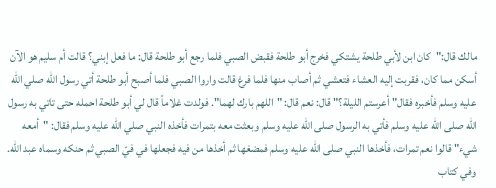مالك قال:"كان ابن لأبي طلحة يشتكي فخرج أبو طلحة فقبض الصبي فلما رجع أبو طلحة قال: ما فعل إبني؟ قالت أم سليم هو الآن أسكن مما كان، فقربت إليه العشاء فتعشي ثم أصاب منها فلما فرغ قالت واروا الصبي فلما أصبح أبو طلحة أتي رسول الله صلي الله عليه وسلم فأخبره فقال" أعرستم الليلة؟" قال: نعم قال: "اللهم بارك لهما". فولدت غلاماً قال لي أبو طلحة احمله حتى تاتي به رسول الله صلى الله عليه وسلم فأتي به الرسول صلى الله عليه وسلم وبعثت معه بتمرات فأخذه النبي صلي الله عليه وسلم فقال: "أمعه شيء" قالوا نعم تمرات، فأخذها النبي صلى الله عليه وسلم فمضغها ثم أخذها من فيه فجعلها في فيّ الصبي ثم حنكه وسماه عبد الله. وفي كتاب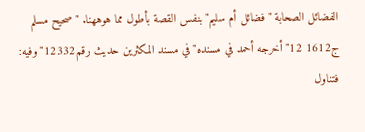الفضائل الصحابة "فضائل أم سليم" بنفس القصة بأطول مما هوههنا. "صحيح مسلم ج1612 12" أخرجه أحمد في مسنده"في مسند المكثرين حديث رقم12332"وفيه: فتناول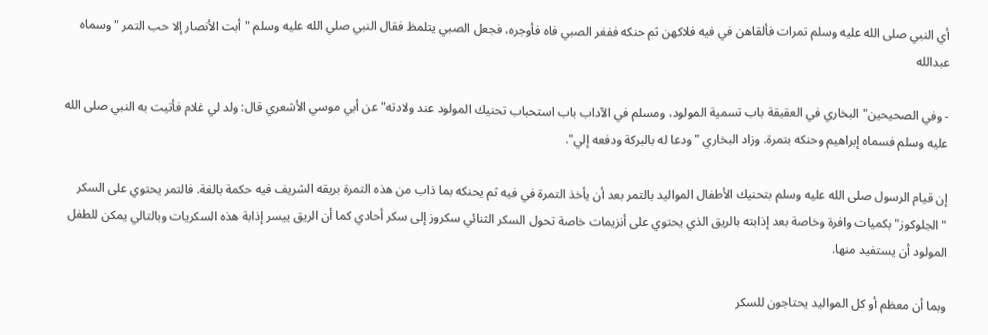أي النبي صلى الله عليه وسلم تمرات فألقاهن في فيه فلاكهن ثم حنكه ففغر الصبي فاه فأوجره، فجعل الصبي يتلمظ فقال النبي صلي الله عليه وسلم "أبت الأنصار إلا حب التمر "وسماه عبدالله

- وفي الصحيحين" البخاري في العقيقة باب تسمية المولود، ومسلم في الآداب باب استحباب تحنيك المولود عند ولادته"عن أبي موسي الأشعري قال: ولد لي غلام فأتيت به النبي صلى الله عليه وسلم فسماه إبراهيم وحنكه بتمرة. وزاد البخاري "ودعا له بالبركة ودفعه إلي".

إن قيام الرسول صلى الله عليه وسلم بتحنيك الأطفال المواليد بالتمر بعد أن يأخذ التمرة في فيه ثم يحنكه بما ذاب من هذه التمرة بريقه الشريف فيه حكمة بالغة. فالتمر يحتوي على السكر "الجلوكوز" بكميات وافرة وخاصة بعد إذابته بالريق الذي يحتوي على أنزيمات خاصة تحول السكر الثنائي سكروز إلى سكر أحادي كما أن الريق ييسر إذابة هذه السكريات وبالتالي يمكن للطفل المولود أن يستفيد منها.

وبما أن معظم أو كل المواليد يحتاجون للسكر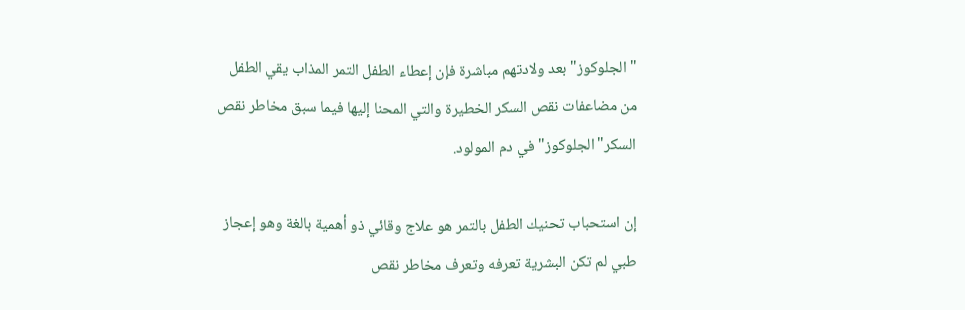"الجلوكوز" بعد ولادتهم مباشرة فإن إعطاء الطفل التمر المذاب يقي الطفل من مضاعفات نقص السكر الخطيرة والتي المحنا إليها فيما سبق مخاطر نقص السكر"الجلوكوز" في دم المولود.

إن استحباب تحنيك الطفل بالتمر هو علاج وقائي ذو أهمية بالغة وهو إعجاز طبي لم تكن البشرية تعرفه وتعرف مخاطر نقص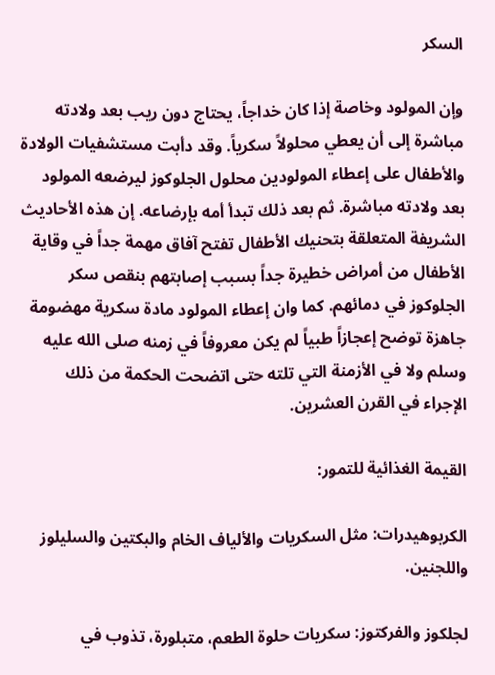السكر

وإن المولود وخاصة إذا كان خداجاً، يحتاج دون ريب بعد ولادته مباشرة إلى أن يعطي محلولاً سكرياً. وقد دأبت مستشفيات الولادة والأطفال على إعطاء المولودين محلول الجلوكوز ليرضعه المولود بعد ولادته مباشرة. ثم بعد ذلك تبدأ أمه بإرضاعه. إن هذه الأحاديث الشريفة المتعلقة بتحنيك الأطفال تفتح آفاق مهمة جداً في وقاية الأطفال من أمراض خطيرة جداً بسبب إصابتهم بنقص سكر الجلوكوز في دمائهم. كما وان إعطاء المولود مادة سكرية مهضومة جاهزة توضح إعجازاً طبياً لم يكن معروفاً في زمنه صلى الله عليه وسلم ولا في الأزمنة التي تلته حتى اتضحت الحكمة من ذلك الإجراء في القرن العشرين.

القيمة الغذائية للتمور:

الكربوهيدرات: مثل السكريات والألياف الخام والبكتين والسليلوز واللجنين.

لجلكوز والفركتوز: سكريات حلوة الطعم، متبلورة، تذوب في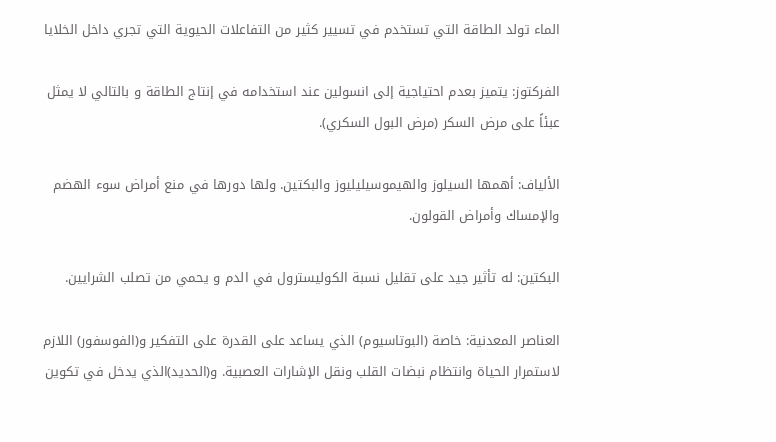الماء تولد الطاقة التي تستخدم في تسيير كثير من التفاعلات الحيوية التي تجري داخل الخلايا

الفركتوز: يتميز بعدم احتياجية إلى انسولين عند استخدامه في إنتاج الطاقة و بالتالي لا يمثل عبئاً على مرض السكر (مرض البول السكري).

الألياف: أهمها السيلوز والهيموسيليليوز والبكتين. ولها دورها في منع أمراض سوء الهضم والإمساك وأمراض القولون.

البكتين: له تأثير جيد على تقليل نسبة الكوليسترول في الدم و يحمي من تصلب الشرايين.

العناصر المعدنية: خاصة (البوتاسيوم) الذي يساعد على القدرة على التفكير و(الفوسفور) اللازم لاستمرار الحياة وانتظام نبضات القلب ونقل الإشارات العصبية. و(الحديد)الذي يدخل في تكوين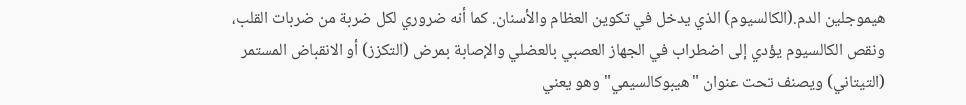هيموجلين الدم.(الكالسيوم) الذي يدخل في تكوين العظام والأسنان. كما أنه ضروري لكل ضربة من ضربات القلب، ونقص الكالسيوم يؤدي إلى اضطراب في الجهاز العصبي بالعضلي والإصابة بمرض (التكزز) أو الانقباض المستمر (التيتاني) ويصنف تحت عنوان "هيبوكالسيمي" وهو يعني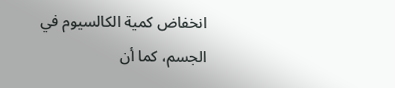انخفاض كمية الكالسيوم في الجسم، كما أن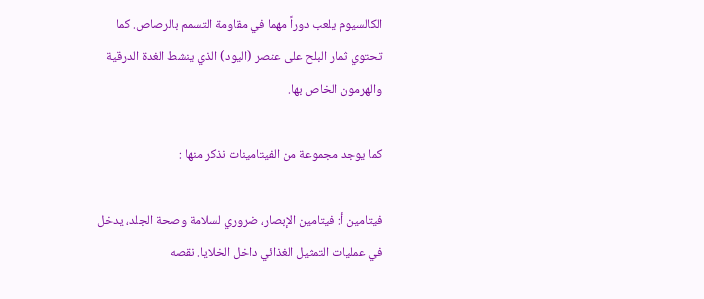الكالسيوم يلعب دوراً مهما في مقاومة التسمم بالرصاص. كما تحتوي ثمار البلح على عنصر (اليود) الذي ينشط الغدة الدرقية والهرمون الخاص بها.

كما يوجد مجموعة من الفيتامينات نذكر منها :

فيتامين أ: فيتامين الإبصار، ضروري لسلامة وصحة الجلد، يدخل في عمليات التمثيل الغذائي داخل الخلايا. نقصه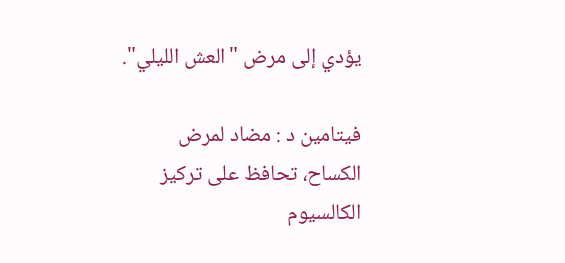يؤدي إلى مرض "العش الليلي".

فيتامين د : مضاد لمرض الكساح، تحافظ على تركيز الكالسيوم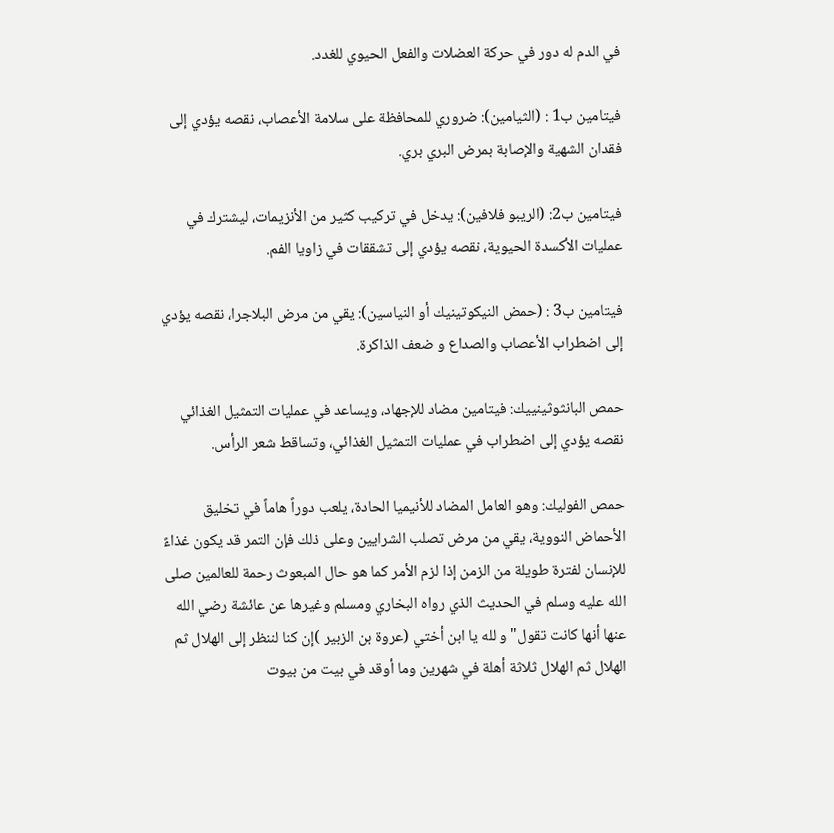في الدم له دور في حركة العضلات والفعل الحيوي للغدد.

فيتامين ب1 : (الثيامين): ضروري للمحافظة على سلامة الأعصاب، نقصه يؤدي إلى فقدان الشهية والإصابة بمرض البري بري.

فيتامين ب2: (الريبو فلافين): يدخل في تركيب كثير من الأنزيمات، ليشترك في عمليات الأكسدة الحيوية، نقصه يؤدي إلى تشققات في زاويا الفم.

فيتامين ب3 : (حمض النيكوتينيك أو النياسين): يقي من مرض البلاجرا، نقصه يؤدي إلى اضطراب الأعصاب والصداع و ضعف الذاكرة.

حمص البانثوثينييك: فيتامين مضاد للإجهاد، ويساعد في عمليات التمثيل الغذائي نقصه يؤدي إلى اضطراب في عمليات التمثيل الغذائي، وتساقط شعر الرأس.

حمص الفوليك: وهو العامل المضاد للأنيميا الحادة، يلعب دوراً هاماً في تخليق الأحماض النووية، يقي من مرض تصلب الشرايين وعلى ذلك فإن التمر قد يكون غذاءً للإنسان لفترة طويلة من الزمن إذا لزم الأمر كما هو حال المبعوث رحمة للعالمين صلى الله عليه وسلم في الحديث الذي رواه البخاري ومسلم وغيرها عن عائشة رضي الله عنها أنها كانت تقول" و لله يا ابن أختي (عروة بن الزبير )إن كنا لننظر إلى الهلال ثم الهلال ثم الهلال ثلاثة أهلة في شهرين وما أوقد في بيت من بيوت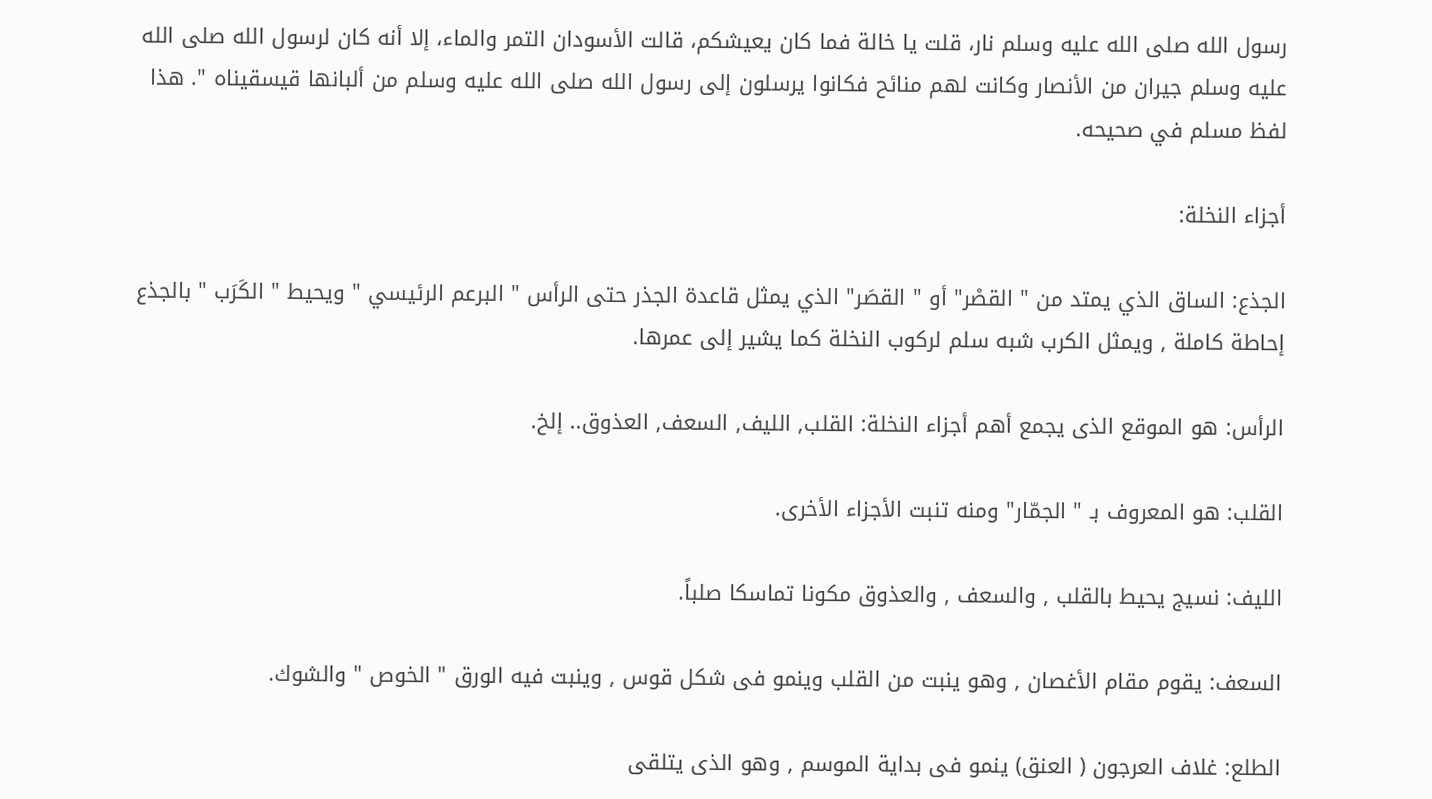رسول الله صلى الله عليه وسلم نار، قلت يا خالة فما كان يعيشكم، قالت الأسودان التمر والماء، إلا أنه كان لرسول الله صلى الله عليه وسلم جيران من الأنصار وكانت لهم منائح فكانوا يرسلون إلى رسول الله صلى الله عليه وسلم من ألبانها قيسقيناه ". هذا لفظ مسلم في صحيحه.

أجزاء النخلة:

الجذع: الساق الذي يمتد من " القصْر" أو " القصَر" الذي يمثل قاعدة الجذر حتى الرأس " البرعم الرئيسي " ويحيط " الكَرَب " بالجذع إحاطة كاملة , ويمثل الكرب شبه سلم لركوب النخلة كما يشير إلى عمرها.

الرأس: هو الموقع الذى يجمع أهم أجزاء النخلة: القلب, الليف, السعف, العذوق.. إلخ.

القلب: هو المعروف بـ " الجمّار" ومنه تنبت الأجزاء الأخرى.

الليف: نسيج يحيط بالقلب , والسعف , والعذوق مكونا تماسكا صلباً.

السعف: يقوم مقام الأغصان , وهو ينبت من القلب وينمو فى شكل قوس , وينبت فيه الورق " الخوص " والشوك.

الطلع: غلاف العرجون ( العنق) ينمو فى بداية الموسم , وهو الذى يتلقى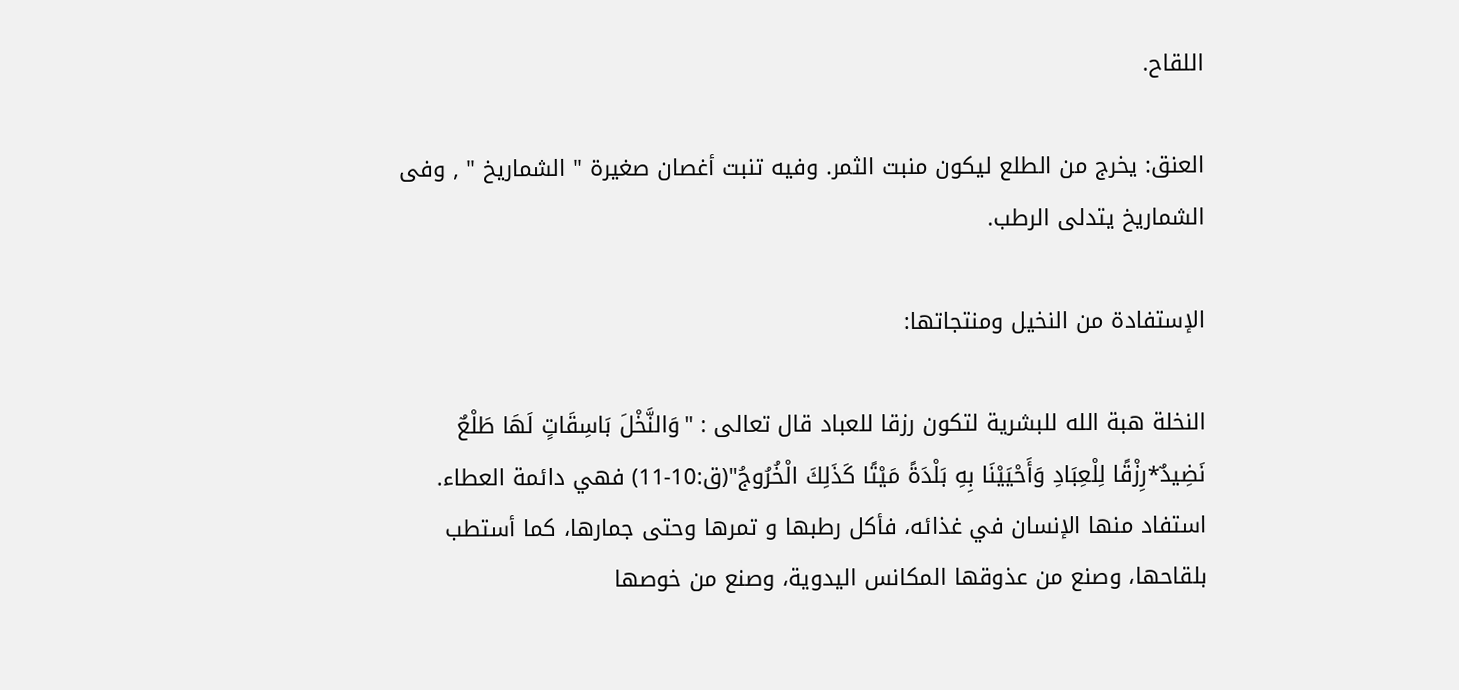اللقاح.

العنق: يخرج من الطلع ليكون منبت الثمر. وفيه تنبت أغصان صغيرة " الشماريخ " , وفى الشماريخ يتدلى الرطب.

الإستفادة من النخيل ومنتجاتها:

النخلة هبة الله للبشرية لتكون رزقا للعباد قال تعالى : "وَالنَّخْلَ بَاسِقَاتٍ لَهَا طَلْعٌ نَضِيدٌ*رِزْقًا لِلْعِبَادِ وَأَحْيَيْنَا بِهِ بَلْدَةً مَيْتًا كَذَلِكَ الْخُرُوجُ"(ق:10-11) فهي دائمة العطاء. استفاد منها الإنسان في غذائه، فأكل رطبها و تمرها وحتى جمارها، كما أستطب بلقاحها، وصنع من عذوقها المكانس اليدوية، وصنع من خوصها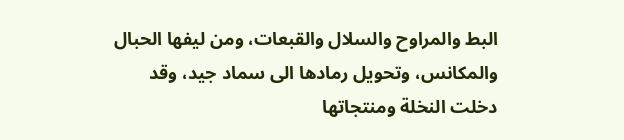البط والمراوح والسلال والقبعات، ومن ليفها الحبال والمكانس، وتحويل رمادها الى سماد جيد، وقد دخلت النخلة ومنتجاتها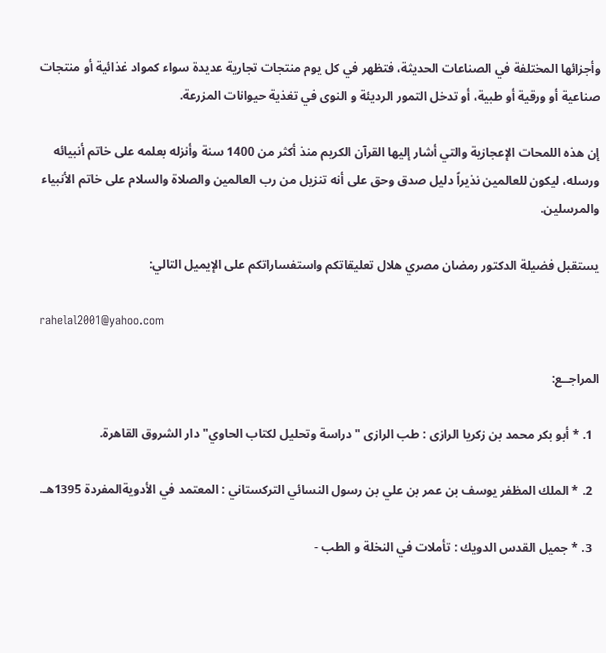وأجزائها المختلفة في الصناعات الحديثة، فتظهر في كل يوم منتجات تجارية عديدة سواء كمواد غذائية أو منتجات صناعية أو ورقية أو طبية، أو تدخل التمور الرديئة و النوى في تغذية حيوانات المزرعة.

إن هذه اللمحات الإعجازية والتي أشار إليها القرآن الكريم منذ أكثر من 1400 سنة وأنزله بعلمه على خاتم أنبيائه ورسله، ليكون للعالمين نذيراً دليل صدق وحق على أنه تنزيل من رب العالمين والصلاة والسلام على خاتم الأنبياء والمرسلين.

يستقبل فضيلة الدكتور رمضان مصري هلال تعليقاتكم واستفساراتكم على الإيميل التالي:

rahelal2001@yahoo.com

المراجــع:

  1. * أبو بكر محمد بن زكريا الرازى : طب الرازى " دراسة وتحليل لكتاب الحاوي" دار الشروق القاهرة.

  2. * الملك المظفر يوسف بن عمر بن علي بن رسول النسائي التركستاني : المعتمد في الأدويةالمفردة 1395هـ.

  3. * جميل القدس الدويك : تأملات في النخلة و الطب -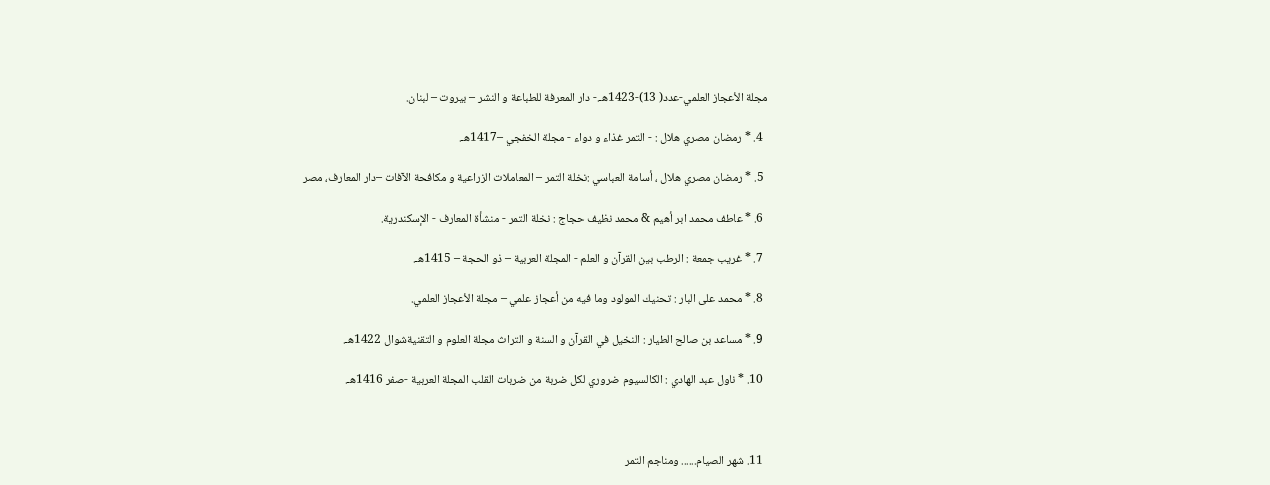مجلة الأعجاز العلمي-عدد( 13)-1423هـ.- دار المعرفة للطباعة و النشر – بيروت – لبنان.

  4. * رمضان مصري هلال : - التمر غذاء و دواء - مجلة الخفجي –1417هـ.

  5. * رمضان مصري هلال ، أسامة العباسي :نخلة التمر – المعاملات الزراعية و مكافحة الآفات –دار المعارف، مصر

  6. * عاطف محمد ابر أهيم & محمد نظيف حجاج : نخلة التمر - منشأة المعارف - الإسكندرية.

  7. * غريب جمعة : الرطب بين القرآن و العلم - المجلة العربية – ذو الحجة – 1415هـ.

  8. * محمد على البار : تحنيك المولود وما فيه من أعجاز علمي – مجلة الأعجاز العلمي.

  9. * مساعد بن صالح الطيار : النخيل في القرآن و السنة و التراث مجلة العلوم و التقنيةشوال 1422هـ.

  10. * ناول عبد الهادي : الكالسيوم ضروري لكل ضربة من ضربات القلب المجلة العربية -صفر 1416هـ.



  11. شهر الصيام...... ومناجم التمر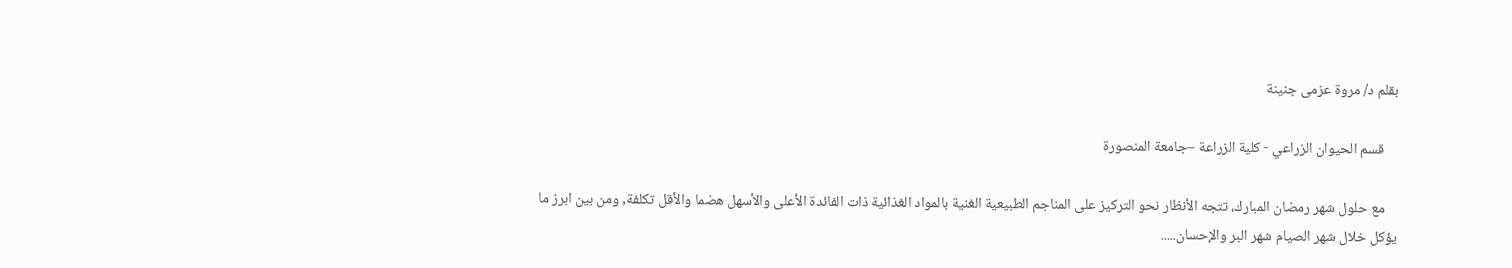بقلم د/ مروة عزمى جنينة

    قسم الحيوان الزراعي - كلية الزراعة –جامعة المنصورة

    مع حلول شهر رمضان المبارك، تتجه الأنظار نحو التركيز على المناجم الطبيعية الغنية بالمواد الغذائية ذات الفائدة الأعلى والأسهل هضما والأقل تكلفة, ومن بين ابرز ما يؤكل خلال شهر الصيام شهر البر والإحسان.....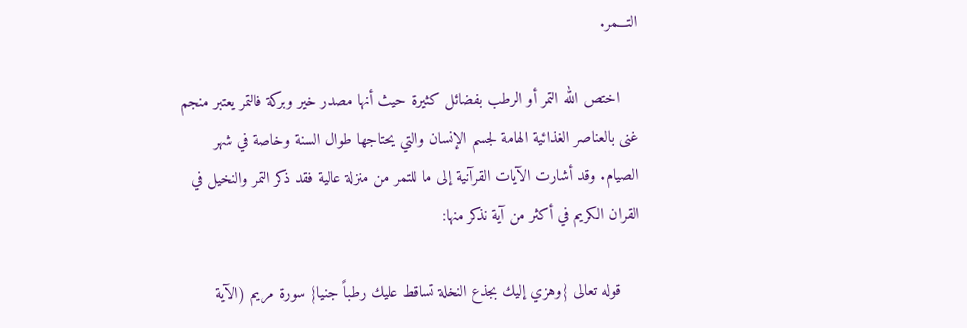التـــمر.

    اختص الله التمر أو الرطب بفضائل كثيرة حيث أنها مصدر خير وبركة فالتمر يعتبر منجم غنى بالعناصر الغذائية الهامة لجسم الإنسان والتي يحتاجها طوال السنة وخاصة في شهر الصيام. وقد أشارت الآيات القرآنية إلى ما للتمر من منزلة عالية فقد ذكر التمر والنخيل في القران الكريم في أكثر من آية نذكر منها:

    قوله تعالى {وهزي إليك بجذع النخلة تساقط عليك رطباً جنيا} سورة مريم (الآية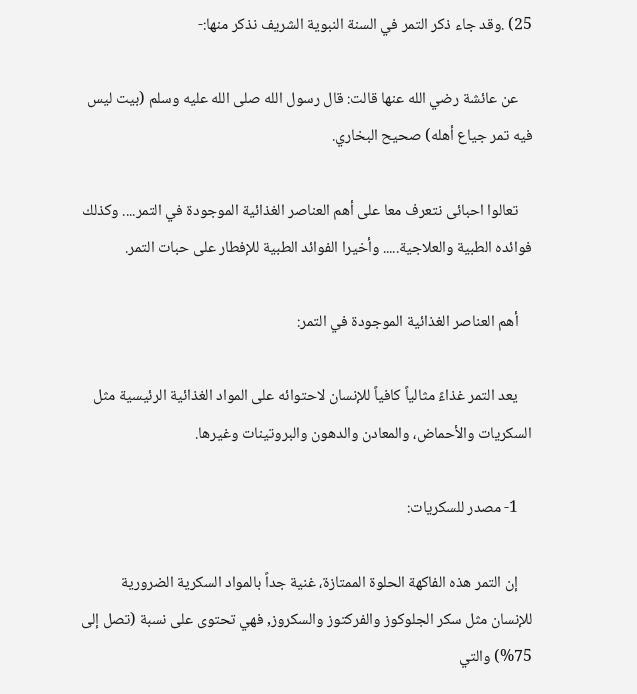25) .وقد جاء ذكر التمر في السنة النبوية الشريف نذكر منها:-

    عن عائشة رضي الله عنها قالت: قال رسول الله صلى الله عليه وسلم (بيت ليس فيه تمر جياع أهله) صحيح البخاري.

    تعالوا احبائى نتعرف معا على أهم العناصر الغذائية الموجودة في التمر.... وكذلك فوائده الطبية والعلاجية..... وأخيرا الفوائد الطبية للإفطار على حبات التمر.

    أهم العناصر الغذائية الموجودة في التمر:

    يعد التمر غذاءً مثالياً كافياً للإنسان لاحتوائه على المواد الغذائية الرئيسية مثل السكريات والأحماض، والمعادن والدهون والبروتينات وغيرها.

    1- مصدر للسكريات:

    إن التمر هذه الفاكهة الحلوة الممتازة، غنية جداً بالمواد السكرية الضرورية للإنسان مثل سكر الجلوكوز والفركتوز والسكروز, فهي تحتوى على نسبة (تصل إلى 75%) والتي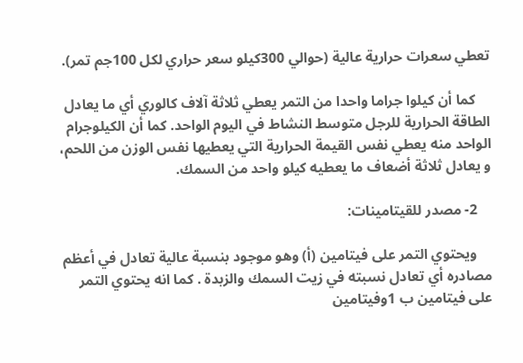تعطي سعرات حرارية عالية (حوالي 300كيلو سعر حراري لكل 100جم تمر).

    كما أن كيلوا جراما واحدا من التمر يعطي ثلاثة آلاف كالوري أي ما يعادل الطاقة الحرارية للرجل متوسط النشاط في اليوم الواحد. كما أن الكيلوجرام الواحد منه يعطي نفس القيمة الحرارية التي يعطيها نفس الوزن من اللحم، و يعادل ثلاثة أضعاف ما يعطيه كيلو واحد من السمك.

    2- مصدر للقيتامينات:

    ويحتوي التمر على فيتامين (أ) وهو موجود بنسبة عالية تعادل في أعظم مصادره أي تعادل نسبته في زيت السمك والزبدة . كما انه يحتوي التمر على فيتامين ب 1وفيتامين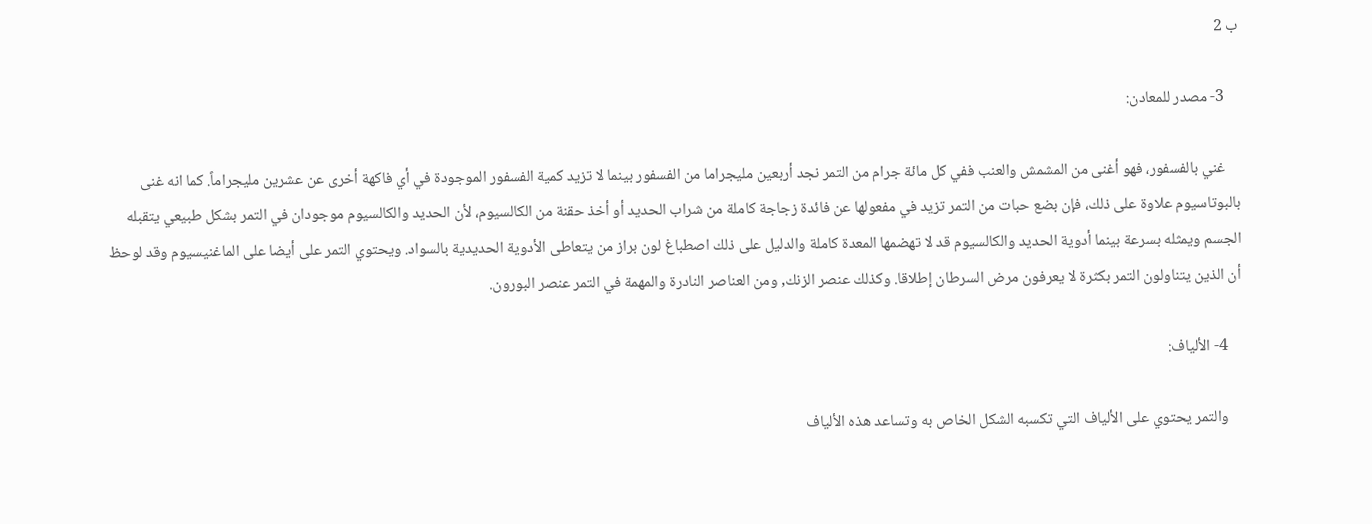ب 2

    3- مصدر للمعادن:

    غني بالفسفور، فهو أغنى من المشمش والعنب ففي كل مائة جرام من التمر نجد أربعين مليجراما من الفسفور بينما لا تزيد كمية الفسفور الموجودة في أي فاكهة أخرى عن عشرين مليجراماً. كما انه غنى بالبوتاسيوم علاوة على ذلك، فإن بضع حبات من التمر تزيد في مفعولها عن فائدة زجاجة كاملة من شراب الحديد أو أخذ حقنة من الكالسيوم، لأن الحديد والكالسيوم موجودان في التمر بشكل طبيعي يتقبله الجسم ويمثله بسرعة بينما أدوية الحديد والكالسيوم قد لا تهضمها المعدة كاملة والدليل على ذلك اصطباغ لون براز من يتعاطى الأدوية الحديدية بالسواد. ويحتوي التمر على أيضا على الماغنيسيوم وقد لوحظ أن الذين يتناولون التمر بكثرة لا يعرفون مرض السرطان إطلاقا. وكذلك عنصر الزنك, ومن العناصر النادرة والمهمة في التمر عنصر البورون.

    4- الألياف:

    والتمر يحتوي على الألياف التي تكسبه الشكل الخاص به وتساعد هذه الألياف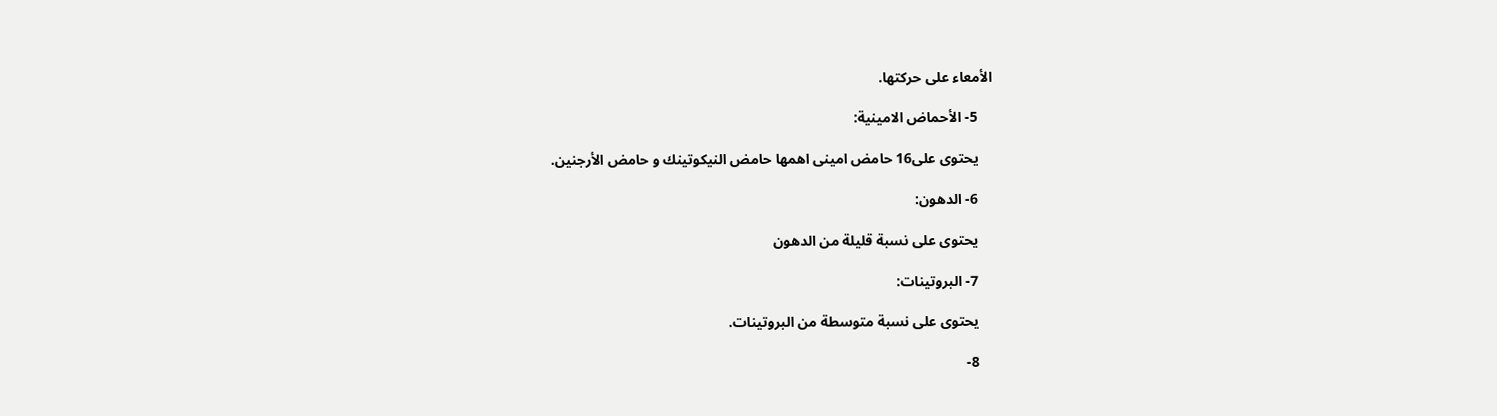الأمعاء على حركتها.

    5- الأحماض الامينية:

    يحتوى على16 حامض امينى اهمها حامض النيكوتينك و حامض الأرجنين.

    6- الدهون:

    يحتوى على نسبة قليلة من الدهون

    7- البروتينات:

    يحتوى على نسبة متوسطة من البروتينات.

    8-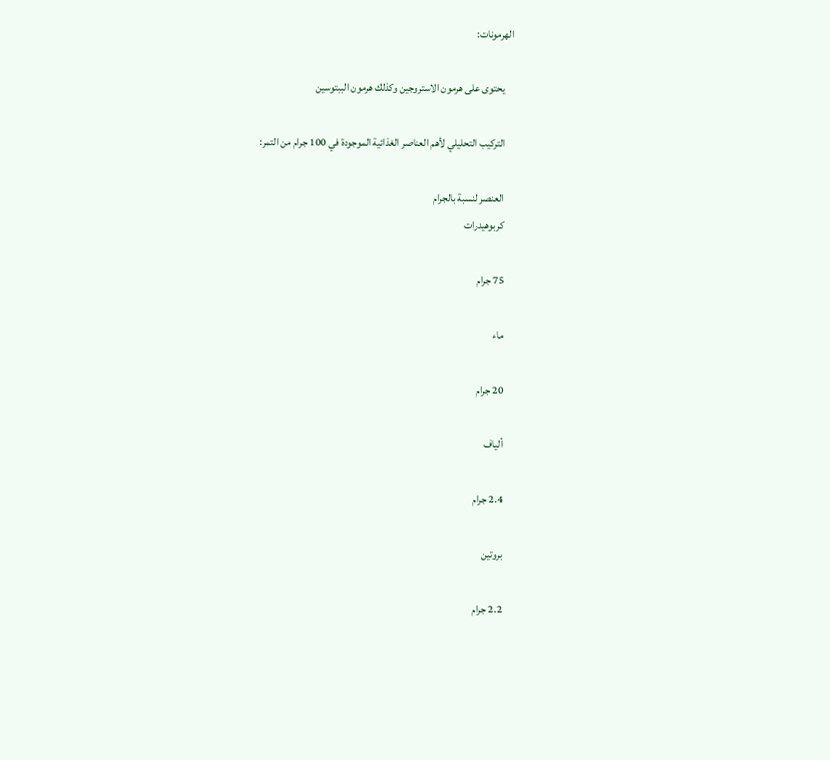الهرمونات:

    يحتوى على هرمون الاستروجين وكذلك هرمون الببتوسين

    التركيب التحليلي لأهم العناصر الغذائية الموجودة في 100 جرام من التمر:

    العنصر لنسبة بالجرام
    كربوهيدرات

    75 جرام

    ماء

    20 جرام

    ألياف

    2.4 جرام

    بروتين

    2.2 جرام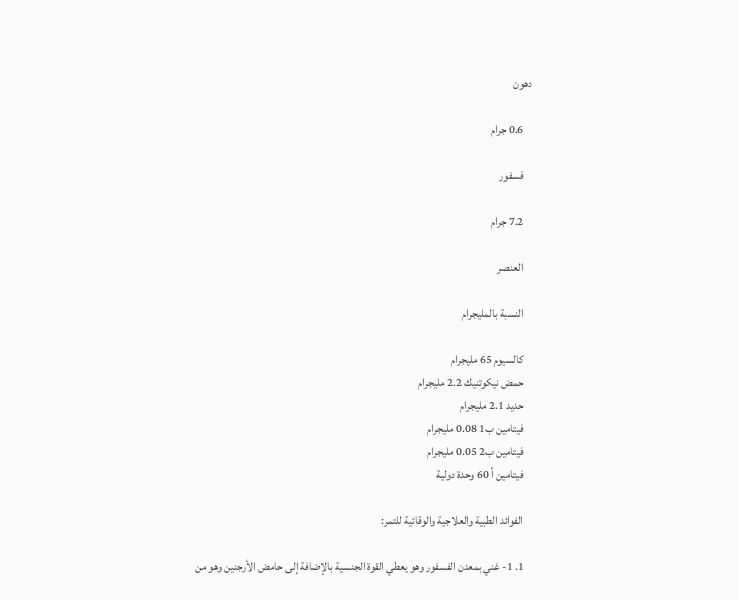دهون

    0.6 جرام

    فسفور

    7.2 جرام

    العنصر

    النسبة بالمليجرام

    كالسيوم 65 مليجرام
    حمض نيكوتنيك 2.2 مليجرام
    حديد 2.1 مليجرام
    فيتامين ب1 0.08 مليجرام
    فيتامين ب2 0.05 مليجرام
    فيتامين أ 60 وحدة دولية

    الفوائد الطبية والعلاجية والوقائية للتمر:

    1. 1- غني بمعدن الفسفور وهو يعطي القوة الجنسية بالإضافة إلى حامض الأرجنين وهو من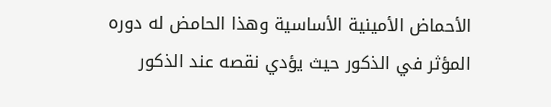الأحماض الأمينية الأساسية وهذا الحامض له دوره المؤثر في الذكور حيث يؤدي نقصه عند الذكور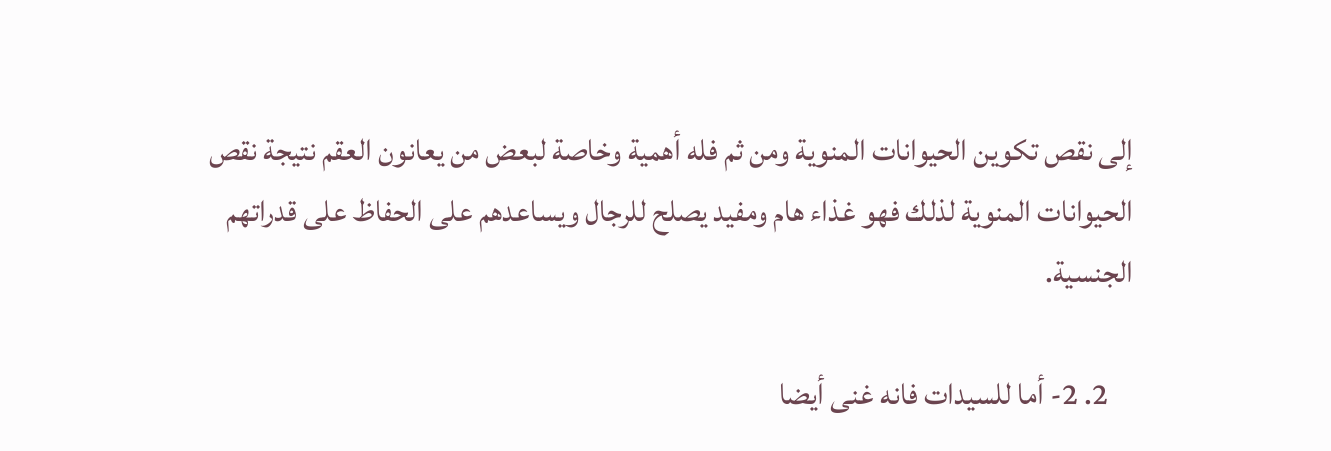إلى نقص تكوين الحيوانات المنوية ومن ثم فله أهمية وخاصة لبعض من يعانون العقم نتيجة نقص الحيوانات المنوية لذلك فهو غذاء هام ومفيد يصلح للرجال ويساعدهم على الحفاظ على قدراتهم الجنسية.

    2. 2- أما للسيدات فانه غنى أيضا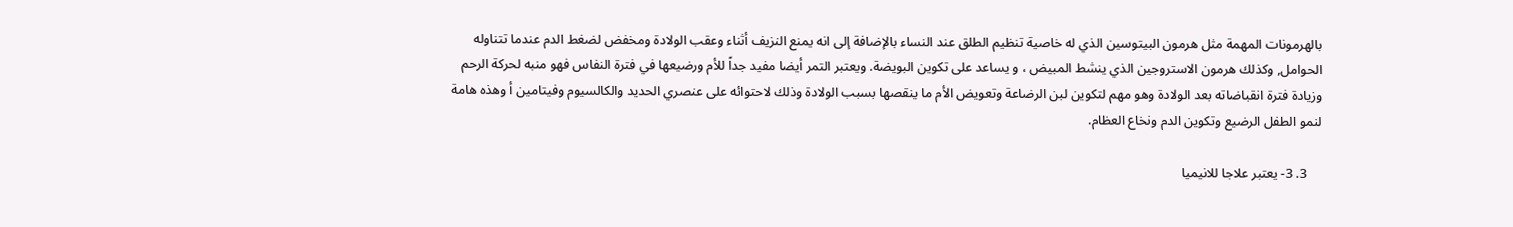بالهرمونات المهمة مثل هرمون البيتوسين الذي له خاصية تنظيم الطلق عند النساء بالإضافة إلى انه يمنع النزيف أثناء وعقب الولادة ومخفض لضغط الدم عندما تتناوله الحوامل, وكذلك هرمون الاستروجين الذي ينشط المبيض ، و يساعد على تكوين البويضة. ويعتبر التمر أيضا مفيد جداً للأم ورضيعها في فترة النفاس فهو منبه لحركة الرحم وزيادة فترة انقباضاته بعد الولادة وهو مهم لتكوين لبن الرضاعة وتعويض الأم ما ينقصها بسبب الولادة وذلك لاحتوائه على عنصري الحديد والكالسيوم وفيتامين أ وهذه هامة لنمو الطفل الرضيع وتكوين الدم ونخاع العظام.

    3. 3- يعتبر علاجا للانيميا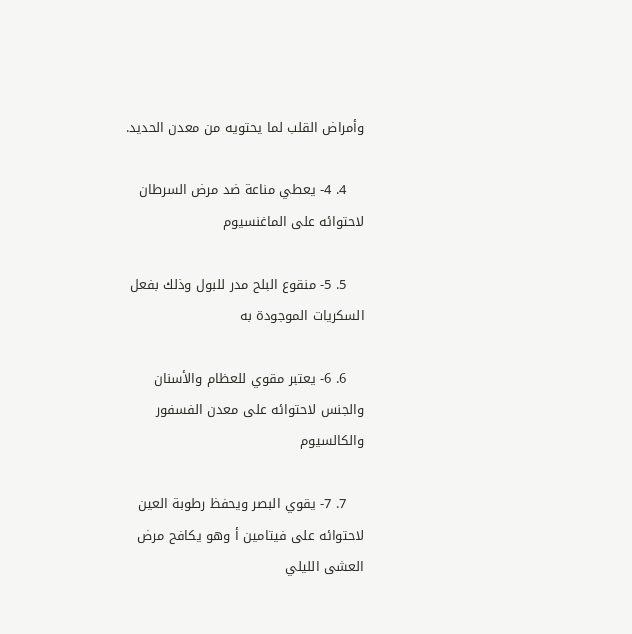وأمراض القلب لما يحتويه من معدن الحديد.

    4. 4- يعطي مناعة ضد مرض السرطان لاحتوائه على الماغنسيوم

    5. 5- منقوع البلح مدر للبول وذلك بفعل السكريات الموجودة به

    6. 6- يعتبر مقوي للعظام والأسنان والجنس لاحتوائه على معدن الفسفور والكالسيوم

    7. 7- يقوي البصر ويحفظ رطوبة العين لاحتوائه على فيتامين أ وهو يكافح مرض العشى الليلي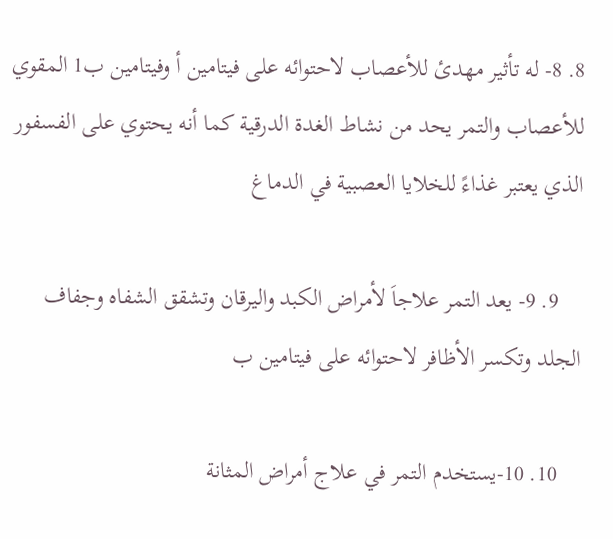8. 8- له تأثير مهدئ للأعصاب لاحتوائه على فيتامين أ وفيتامين ب1 المقوي للأعصاب والتمر يحد من نشاط الغدة الدرقية كما أنه يحتوي على الفسفور الذي يعتبر غذاءً للخلايا العصبية في الدماغ

    9. 9- يعد التمر علاجاَ لأمراض الكبد واليرقان وتشقق الشفاه وجفاف الجلد وتكسر الأظافر لاحتوائه على فيتامين ب

    10. 10-يستخدم التمر في علاج أمراض المثانة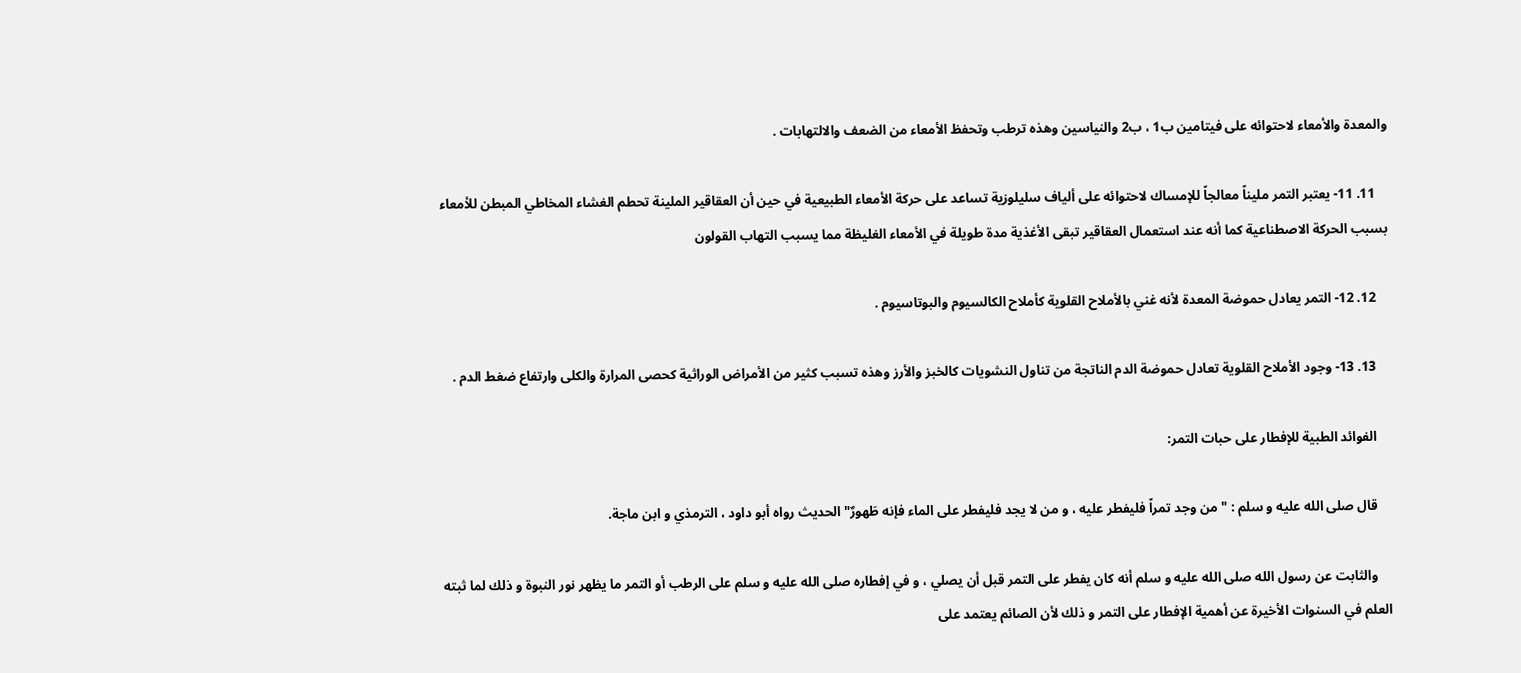والمعدة والأمعاء لاحتوائه على فيتامين ب1 ، ب2 والنياسين وهذه ترطب وتحفظ الأمعاء من الضعف والالتهابات .

    11. 11- يعتبر التمر مليناً معالجاً للإمساك لاحتوائه على ألياف سليلوزية تساعد على حركة الأمعاء الطبيعية في حين أن العقاقير الملينة تحطم الغشاء المخاطي المبطن للأمعاء بسبب الحركة الاصطناعية كما أنه عند استعمال العقاقير تبقى الأغذية مدة طويلة في الأمعاء الغليظة مما يسبب التهاب القولون

    12. 12- التمر يعادل حموضة المعدة لأنه غني بالأملاح القلوية كأملاح الكالسيوم والبوتاسيوم .

    13. 13- وجود الأملاح القلوية تعادل حموضة الدم الناتجة من تناول النشويات كالخبز والأرز وهذه تسبب كثير من الأمراض الوراثية كحصى المرارة والكلى وارتفاع ضغط الدم .

    الفوائد الطبية للإفطار على حبات التمر:

    قال صلى الله عليه و سلم : " من وجد تمراً فليفطر عليه ، و من لا يجد فليفطر على الماء فإنه طَهورٌ" الحديث رواه أبو داود ، الترمذي و ابن ماجة.

    والثابت عن رسول الله صلى الله عليه و سلم أنه كان يفطر على التمر قبل أن يصلي ، و في إفطاره صلى الله عليه و سلم على الرطب أو التمر ما يظهر نور النبوة و ذلك لما ثبته العلم في السنوات الأخيرة عن أهمية الإفطار على التمر و ذلك لأن الصائم يعتمد على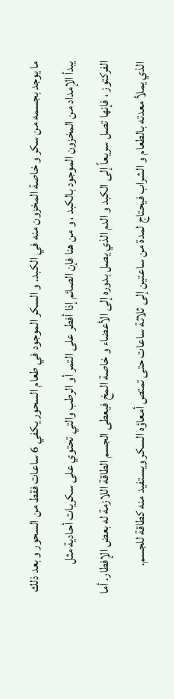ما يوجد بجسمه من سكر و خاصة المخزون منه في الكبد. و السكر الموجود في طعام السحور يكفي 6 ساعات فقط من السحور و بعد ذلك يبدأ الإمداد من المخزون الموجود بالكبد ، و من هنا فإن الصائم إذا أفطر على التمر أو الرطب والتي تحتوي على سكريات أحادية مثل الفركتوز ، فإنها تصل سريعاً إلى الكبد و الدم الذي يصل بدوره إلى الأعضاء و خاصة المخ فيعطى الجسم الطاقة اللازمة له بعض الإفطار. أما الذي يملأ معدته بالطعام و الشراب فيحتاج لمدة من ساعتين إلى ثلاثة ساعات حتى تمتص أمعاؤه السكر ويستفيد منه كطاقة للجسم.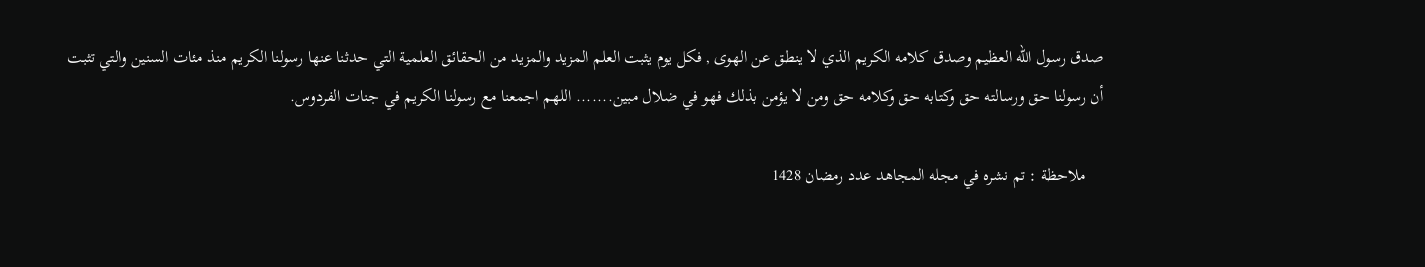صدق رسول الله العظيم وصدق كلامه الكريم الذي لا ينطق عن الهوى , فكل يوم يثبت العلم المزيد والمزيد من الحقائق العلمية التي حدثنا عنها رسولنا الكريم منذ مئات السنين والتي تثبت أن رسولنا حق ورسالته حق وكتابه حق وكلامه حق ومن لا يؤمن بذلك فهو في ضلال مبين....... اللهم اجمعنا مع رسولنا الكريم في جنات الفردوس.

    ملاحظة : تم نشره في مجله المجاهد عدد رمضان 1428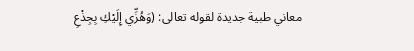معاني طبية جديدة لقوله تعالى: (وَهُزِّي إِلَيْكِ بِجِذْعِ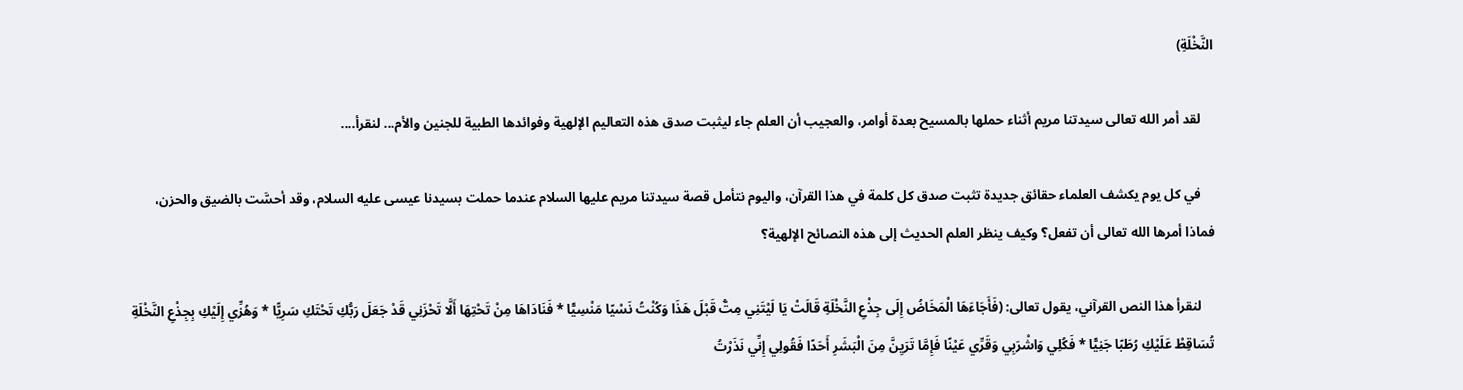النَّخْلَةِ)

    لقد أمر الله تعالى سيدتنا مريم أثناء حملها بالمسيح بعدة أوامر، والعجيب أن العلم جاء ليثبت صدق هذه التعاليم الإلهية وفوائدها الطبية للجنين والأم... لنقرأ....

    في كل يوم يكشف العلماء حقائق جديدة تثبت صدق كل كلمة في هذا القرآن، واليوم نتأمل قصة سيدتنا مريم عليها السلام عندما حملت بسيدنا عيسى عليه السلام، وقد أحسَّت بالضيق والحزن، فماذا أمرها الله تعالى أن تفعل؟ وكيف ينظر العلم الحديث إلى هذه النصائح الإلهية؟

    لنقرأ هذا النص القرآني، يقول تعالى: (فَأَجَاءَهَا الْمَخَاضُ إِلَى جِذْعِ النَّخْلَةِ قَالَتْ يَا لَيْتَنِي مِتُّ قَبْلَ هَذَا وَكُنْتُ نَسْيًا مَنْسِيًّا * فَنَادَاهَا مِنْ تَحْتِهَا أَلَّا تَحْزَنِي قَدْ جَعَلَ رَبُّكِ تَحْتَكِ سَرِيًّا * وَهُزِّي إِلَيْكِ بِجِذْعِ النَّخْلَةِ تُسَاقِطْ عَلَيْكِ رُطَبًا جَنِيًّا * فَكُلِي وَاشْرَبِي وَقَرِّي عَيْنًا فَإِمَّا تَرَيِنَّ مِنَ الْبَشَرِ أَحَدًا فَقُولِي إِنِّي نَذَرْتُ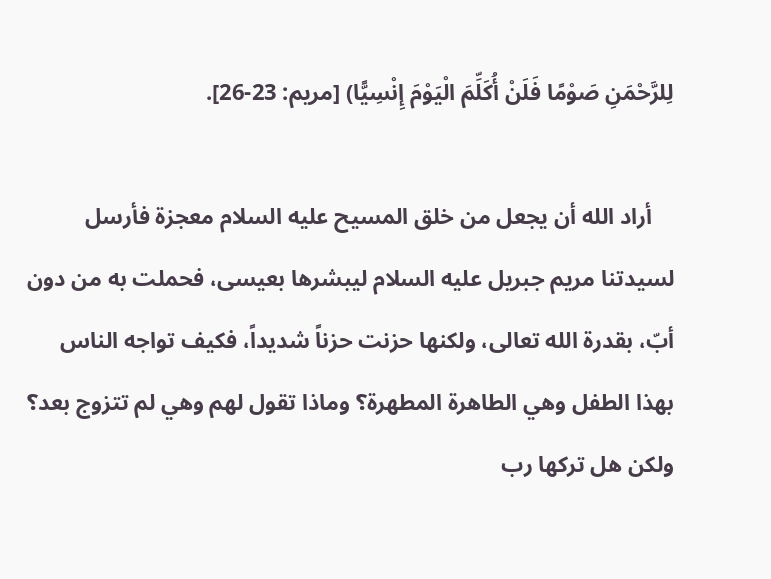لِلرَّحْمَنِ صَوْمًا فَلَنْ أُكَلِّمَ الْيَوْمَ إِنْسِيًّا) [مريم: 23-26].

    أراد الله أن يجعل من خلق المسيح عليه السلام معجزة فأرسل لسيدتنا مريم جبريل عليه السلام ليبشرها بعيسى، فحملت به من دون أبّ، بقدرة الله تعالى، ولكنها حزنت حزناً شديداً، فكيف تواجه الناس بهذا الطفل وهي الطاهرة المطهرة؟ وماذا تقول لهم وهي لم تتزوج بعد؟ ولكن هل تركها رب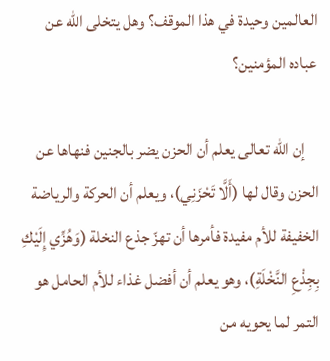العالمين وحيدة في هذا الموقف؟ وهل يتخلى الله عن عباده المؤمنين؟

    إن الله تعالى يعلم أن الحزن يضر بالجنين فنهاها عن الحزن وقال لها (أَلَّا تَحْزَنِي)، ويعلم أن الحركة والرياضة الخفيفة للأم مفيدة فأمرها أن تهزّ جذع النخلة (وَهُزِّي إِلَيْكِ بِجِذْعِ النَّخْلَةِ)، وهو يعلم أن أفضل غذاء للأم الحامل هو التمر لما يحويه من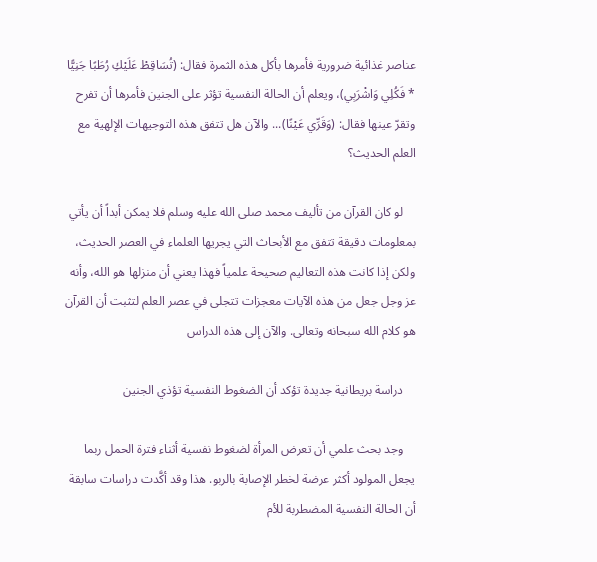عناصر غذائية ضرورية فأمرها بأكل هذه الثمرة فقال: (تُسَاقِطْ عَلَيْكِ رُطَبًا جَنِيًّا * فَكُلِي وَاشْرَبِي)، ويعلم أن الحالة النفسية تؤثر على الجنين فأمرها أن تفرح وتقرّ عينها فقال: (وَقَرِّي عَيْنًا)... والآن هل تتفق هذه التوجيهات الإلهية مع العلم الحديث؟

    لو كان القرآن من تأليف محمد صلى الله عليه وسلم فلا يمكن أبداً أن يأتي بمعلومات دقيقة تتفق مع الأبحاث التي يجريها العلماء في العصر الحديث، ولكن إذا كانت هذه التعاليم صحيحة علمياً فهذا يعني أن منزلها هو الله، وأنه عز وجل جعل من هذه الآيات معجزات تتجلى في عصر العلم لتثبت أن القرآن هو كلام الله سبحانه وتعالى. والآن إلى هذه الدراس

    دراسة بريطانية جديدة تؤكد أن الضغوط النفسية تؤذي الجنين

    وجد بحث علمي أن تعرض المرأة لضغوط نفسية أثناء فترة الحمل ربما يجعل المولود أكثر عرضة لخطر الإصابة بالربو. هذا وقد أكَّدت دراسات سابقة أن الحالة النفسية المضطربة للأم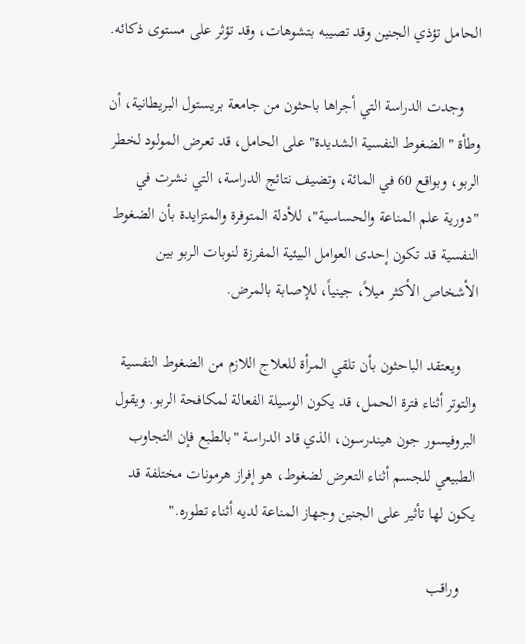الحامل تؤذي الجنين وقد تصيبه بتشوهات، وقد تؤثر على مستوى ذكائه.

    وجدت الدراسة التي أجراها باحثون من جامعة بريستول البريطانية، أن وطأة "الضغوط النفسية الشديدة" على الحامل، قد تعرض المولود لخطر الربو، وبواقع 60 في المائة، وتضيف نتائج الدراسة، التي نشرت في "دورية علم المناعة والحساسية"، للأدلة المتوفرة والمتزايدة بأن الضغوط النفسية قد تكون إحدى العوامل البيئية المفرزة لنوبات الربو بين الأشخاص الأكثر ميلاً، جينياً، للإصابة بالمرض.

    ويعتقد الباحثون بأن تلقي المرأة للعلاج اللازم من الضغوط النفسية والتوتر أثناء فترة الحمل، قد يكون الوسيلة الفعالة لمكافحة الربو. ويقول البروفيسور جون هيندرسون، الذي قاد الدراسة "بالطبع فإن التجاوب الطبيعي للجسم أثناء التعرض لضغوط، هو إفراز هرمونات مختلفة قد يكون لها تأثير على الجنين وجهاز المناعة لديه أثناء تطوره."

    وراقب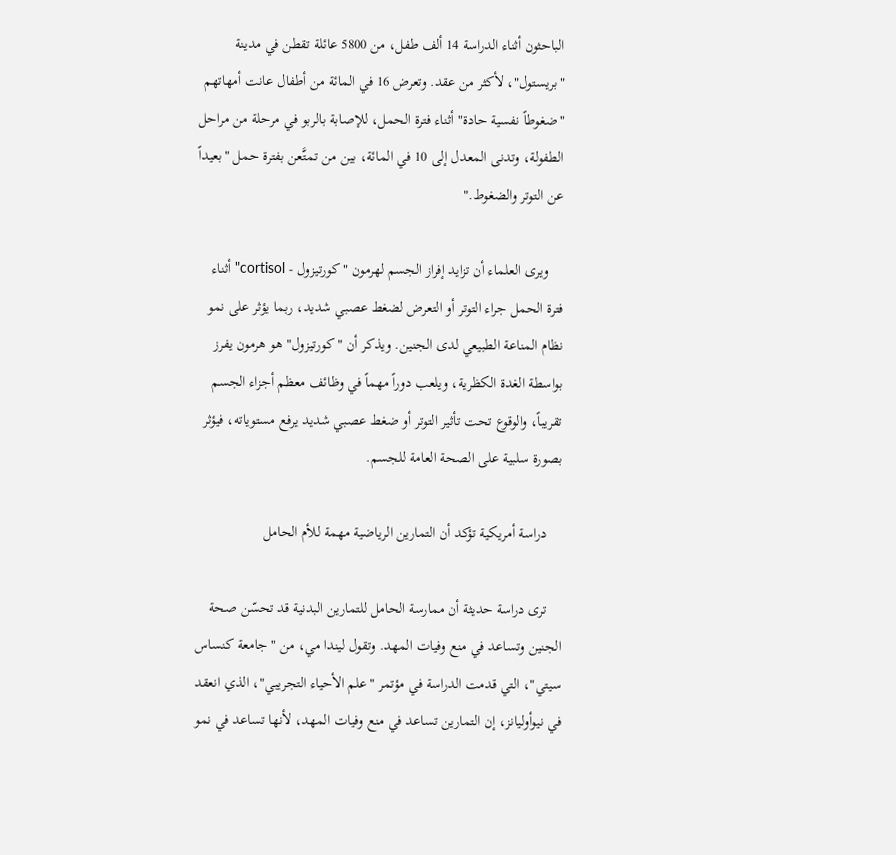الباحثون أثناء الدراسة 14 ألف طفل، من 5800 عائلة تقطن في مدينة "بريستول"، لأكثر من عقد. وتعرض 16 في المائة من أطفال عانت أمهاتهم "ضغوطاً نفسية حادة" أثناء فترة الحمل، للإصابة بالربو في مرحلة من مراحل الطفولة، وتدنى المعدل إلى 10 في المائة، بين من تمتَّعن بفترة حمل "بعيداً عن التوتر والضغوط."

    ويرى العلماء أن تزايد إفراز الجسم لهرمون "كورتيزول - cortisol" أثناء فترة الحمل جراء التوتر أو التعرض لضغط عصبي شديد، ربما يؤثر على نمو نظام المناعة الطبيعي لدى الجنين. ويذكر أن "كورتيزول" هو هرمون يفرز بواسطة الغدة الكظرية، ويلعب دوراً مهماً في وظائف معظم أجزاء الجسم تقريباً، والوقوع تحت تأثير التوتر أو ضغط عصبي شديد يرفع مستوياته، فيؤثر بصورة سلبية على الصحة العامة للجسم.

    دراسة أمريكية تؤكد أن التمارين الرياضية مهمة للأم الحامل

    ترى دراسة حديثة أن ممارسة الحامل للتمارين البدنية قد تحسّن صحة الجنين وتساعد في منع وفيات المهد. وتقول ليندا مي، من "جامعة كنساس سيتي"، التي قدمت الدراسة في مؤتمر "علم الأحياء التجريبي"، الذي انعقد في نيوأوليانز، إن التمارين تساعد في منع وفيات المهد، لأنها تساعد في نمو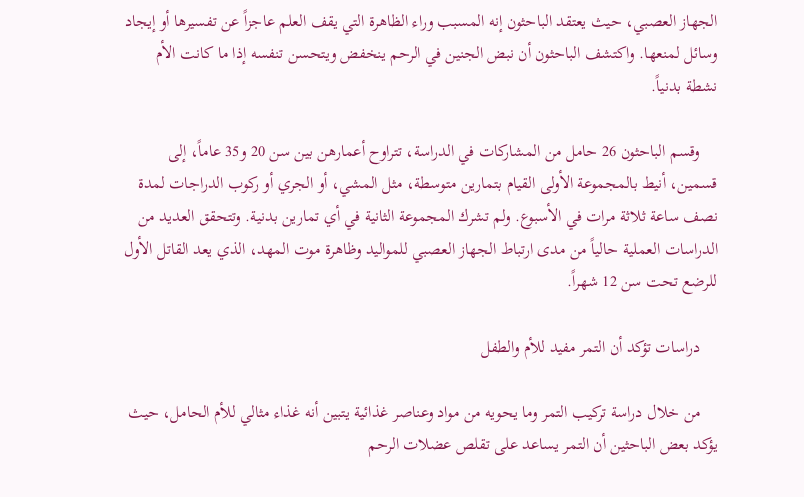الجهاز العصبي، حيث يعتقد الباحثون إنه المسبب وراء الظاهرة التي يقف العلم عاجزاً عن تفسيرها أو إيجاد وسائل لمنعها. واكتشف الباحثون أن نبض الجنين في الرحم ينخفض ويتحسن تنفسه إذا ما كانت الأم نشطة بدنياً.

    وقسم الباحثون 26 حامل من المشاركات في الدراسة، تتراوح أعمارهن بين سن 20 و35 عاماً، إلى قسمين، أنيط بالمجموعة الأولى القيام بتمارين متوسطة، مثل المشي، أو الجري أو ركوب الدراجات لمدة نصف ساعة ثلاثة مرات في الأسبوع. ولم تشرك المجموعة الثانية في أي تمارين بدنية. وتتحقق العديد من الدراسات العملية حالياً من مدى ارتباط الجهاز العصبي للمواليد وظاهرة موت المهد، الذي يعد القاتل الأول للرضع تحت سن 12 شهراً.

    دراسات تؤكد أن التمر مفيد للأم والطفل

    من خلال دراسة تركيب التمر وما يحويه من مواد وعناصر غذائية يتبين أنه غذاء مثالي للأم الحامل، حيث يؤكد بعض الباحثين أن التمر يساعد على تقلص عضلات الرحم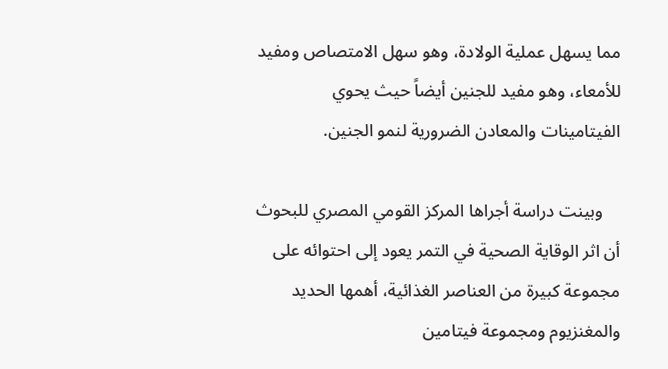مما يسهل عملية الولادة، وهو سهل الامتصاص ومفيد للأمعاء، وهو مفيد للجنين أيضاً حيث يحوي الفيتامينات والمعادن الضرورية لنمو الجنين.

    وبينت دراسة أجراها المركز القومي المصري للبحوث أن اثر الوقاية الصحية في التمر يعود إلى احتوائه على مجموعة كبيرة من العناصر الغذائية، أهمها الحديد والمغنزيوم ومجموعة فيتامين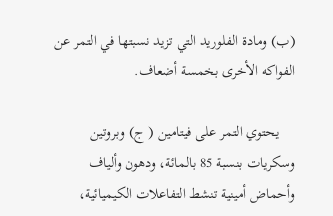(ب) ومادة الفلوريد التي تزيد نسبتها في التمر عن الفواكه الأخرى بخمسة أضعاف.

    يحتوي التمر على فيتامين ( ج) وبروتين وسكريات بنسبة 85 بالمائة، ودهون وألياف وأحماض أمينية تنشط التفاعلات الكيميائية،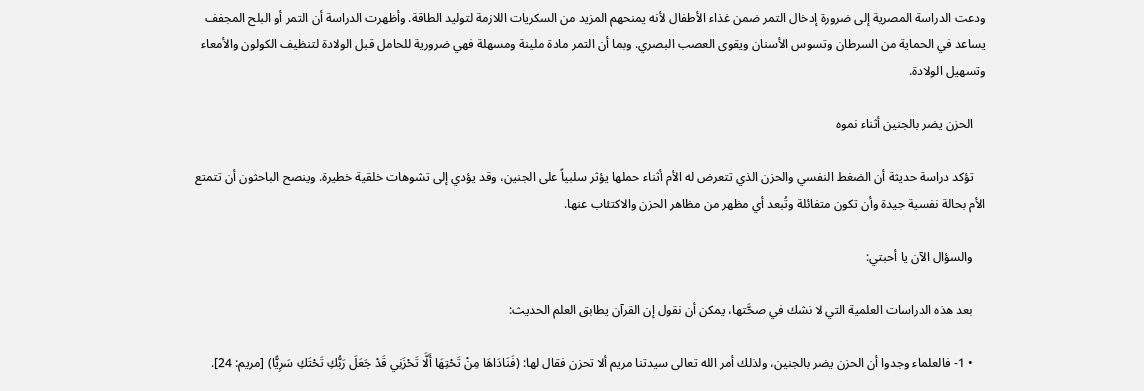ودعت الدراسة المصرية إلى ضرورة إدخال التمر ضمن غذاء الأطفال لأنه يمنحهم المزيد من السكريات اللازمة لتوليد الطاقة. وأظهرت الدراسة أن التمر أو البلح المجفف يساعد في الحماية من السرطان وتسوس الأسنان ويقوى العصب البصري. وبما أن التمر مادة ملينة ومسهلة فهي ضرورية للحامل قبل الولادة لتنظيف الكولون والأمعاء وتسهيل الولادة.

    الحزن يضر بالجنين أثناء نموه

    تؤكد دراسة حديثة أن الضغط النفسي والحزن الذي تتعرض له الأم أثناء حملها يؤثر سلبياً على الجنين، وقد يؤدي إلى تشوهات خلقية خطيرة. وينصح الباحثون أن تتمتع الأم بحالة نفسية جيدة وأن تكون متفائلة وتُبعد أي مظهر من مظاهر الحزن والاكتئاب عنها.

    والسؤال الآن يا أحبتي:

    بعد هذه الدراسات العلمية التي لا نشك في صحَّتها، يمكن أن نقول إن القرآن يطابق العلم الحديث:

    • 1- فالعلماء وجدوا أن الحزن يضر بالجنين، ولذلك أمر الله تعالى سيدتنا مريم ألا تحزن فقال لها: (فَنَادَاهَا مِنْ تَحْتِهَا أَلَّا تَحْزَنِي قَدْ جَعَلَ رَبُّكِ تَحْتَكِ سَرِيًّا) [مريم: 24].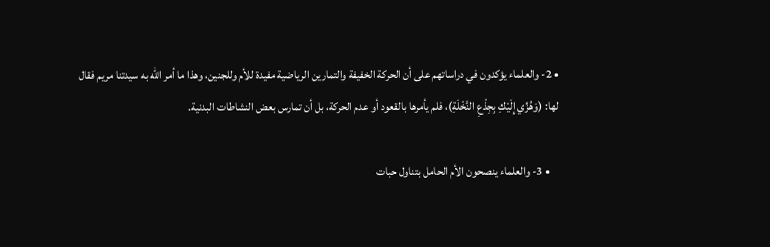• 2- والعلماء يؤكدون في دراساتهم على أن الحركة الخفيفة والتمارين الرياضية مفيدة للأم وللجنين، وهذا ما أمر الله به سيدتنا مريم فقال لها: (وَهُزِّي إِلَيْكِ بِجِذْعِ النَّخْلَةِ)، فلم يأمرها بالقعود أو عدم الحركة، بل أن تمارس بعض النشاطات البدنية.

    • 3- والعلماء ينصحون الأم الحامل بتناول حبات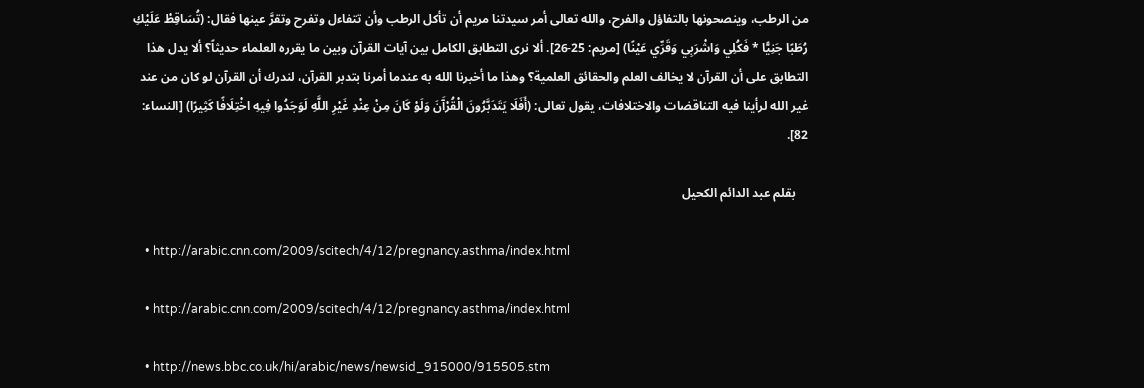من الرطب، وينصحونها بالتفاؤل والفرح، والله تعالى أمر سيدتنا مريم أن تأكل الرطب وأن تتفاءل وتفرح وتقرَّ عينها فقال: (تُسَاقِطْ عَلَيْكِ رُطَبًا جَنِيًّا * فَكُلِي وَاشْرَبِي وَقَرِّي عَيْنًا) [مريم: 25-26]. ألا نرى التطابق الكامل بين آيات القرآن وبين ما يقرره العلماء حديثاً؟ ألا يدل هذا التطابق على أن القرآن لا يخالف العلم والحقائق العلمية؟ وهذا ما أخبرنا الله به عندما أمرنا بتدبر القرآن، لندرك أن القرآن لو كان من عند غير الله لرأينا فيه التناقضات والاختلافات، يقول تعالى: (أَفَلَا يَتَدَبَّرُونَ الْقُرْآَنَ وَلَوْ كَانَ مِنْ عِنْدِ غَيْرِ اللَّهِ لَوَجَدُوا فِيهِ اخْتِلَافًا كَثِيرًا) [النساء: 82].

    بقلم عبد الدائم الكحيل

    • http://arabic.cnn.com/2009/scitech/4/12/pregnancy.asthma/index.html

    • http://arabic.cnn.com/2009/scitech/4/12/pregnancy.asthma/index.html

    • http://news.bbc.co.uk/hi/arabic/news/newsid_915000/915505.stm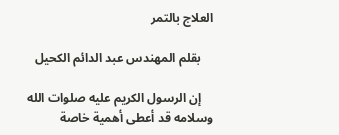العلاج بالتمر

    بقلم المهندس عبد الدائم الكحيل

    إن الرسول الكريم عليه صلوات الله وسلامه قد أعطى أهمية خاصة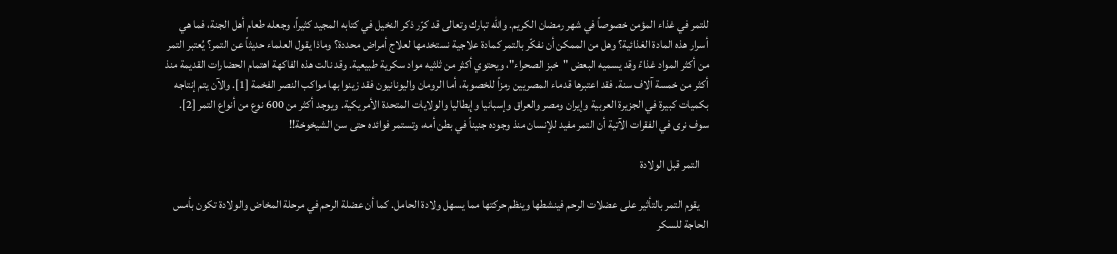للتمر في غذاء المؤمن خصوصاً في شهر رمضان الكريم. والله تبارك وتعالى قد كرّر ذكر النخيل في كتابه المجيد كثيراً، وجعله طعام أهل الجنة، فما هي أسرار هذه المادة الغذائية؟ وهل من الممكن أن نفكّر بالتمر كمادة علاجية نستخدمها لعلاج أمراض محددة؟ وماذا يقول العلماء حديثاً عن التمر؟ يُعتبر التمر من أكثر المواد غذاءً وقد يسميه البعض "خبز الصحراء"، ويحتوي أكثر من ثلثيه مواد سكرية طبيعية. وقد نالت هذه الفاكهة اهتمام الحضارات القديمة منذ أكثر من خمسة آلاف سنة. فقد اعتبرها قدماء المصريين رمزاً للخصوبة، أما الرومان واليونانيون فقد زينوا بها مواكب النصر الفخمة [1]. والآن يتم إنتاجه بكميات كبيرة في الجزيرة العربية وإيران ومصر والعراق وإسبانيا وإيطاليا والولايات المتحدة الأمريكية. ويوجد أكثر من 600 نوع من أنواع التمر [2]. سوف نرى في الفقرات الآتية أن التمر مفيد للإنسان منذ وجوده جنيناً في بطن أمه، وتستمر فوائده حتى سن الشيخوخة!!

    التمر قبل الولادة

    يقوم التمر بالتأثير على عضلات الرحم فينشطها وينظم حركتها مما يسهل ولادة الحامل. كما أن عضلة الرحم في مرحلة المخاض والولادة تكون بأمس الحاجة للسكر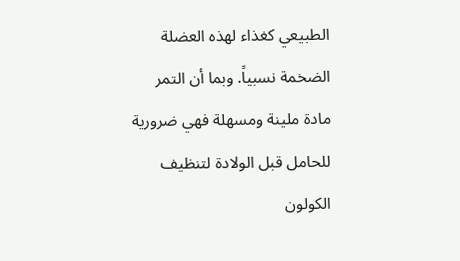الطبيعي كغذاء لهذه العضلة الضخمة نسبياً. وبما أن التمر مادة ملينة ومسهلة فهي ضرورية للحامل قبل الولادة لتنظيف الكولون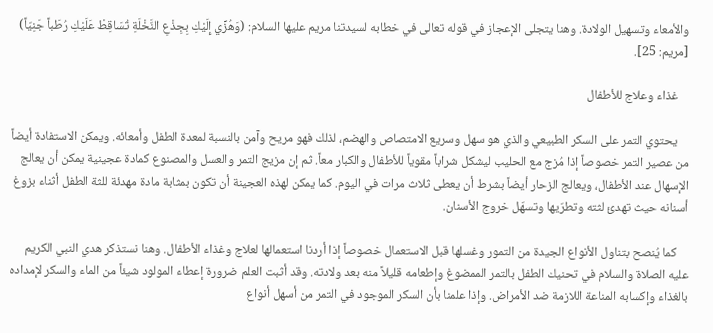والأمعاء وتسهيل الولادة. وهنا يتجلى الإعجاز في قوله تعالى في خطابه لسيدتنا مريم عليها السلام: (وَهُزِّي إِلَيْكِ بِجِذْعِ النَّخْلَةِ تُسَاقِطْ عَلَيْكِ رُطَباً جَنِيّاً) [مريم: 25].

    غذاء وعلاج للأطفال

    يحتوي التمر على السكر الطبيعي والذي هو سهل وسريع الامتصاص والهضم، لذلك فهو مريح وآمن بالنسبة لمعدة الطفل وأمعائه. ويمكن الاستفادة أيضاً من عصير التمر خصوصاً إذا مُزج مع الحليب ليشكل شراباً مقوياً للأطفال والكبار معاً. ثم إن مزيج التمر والعسل والمصنوع كمادة عجينية يمكن أن يعالج الإسهال عند الأطفال، ويعالج الزحار أيضاً بشرط أن يعطى ثلاث مرات في اليوم. كما يمكن لهذه العجينة أن تكون بمثابة مادة مهدئة للثة الطفل أثناء بزوغ أسنانه حيث تهدئ لثته وتطرّيها وتسهّل خروج الأسنان.

    كما يُنصح بتناول الأنواع الجيدة من التمور وغسلها قبل الاستعمال خصوصاً إذا أردنا استعمالها لعلاج وغذاء الأطفال. وهنا نستذكر هدي النبي الكريم عليه الصلاة والسلام في تحنيك الطفل بالتمر الممضوغ وإطعامه قليلاً منه بعد ولادته. وقد أثبت العلم ضرورة إعطاء المولود شيئاً من الماء والسكر لإمداده بالغذاء وإكسابه المناعة اللازمة ضد الأمراض. وإذا علمنا بأن السكر الموجود في التمر من أسهل أنواع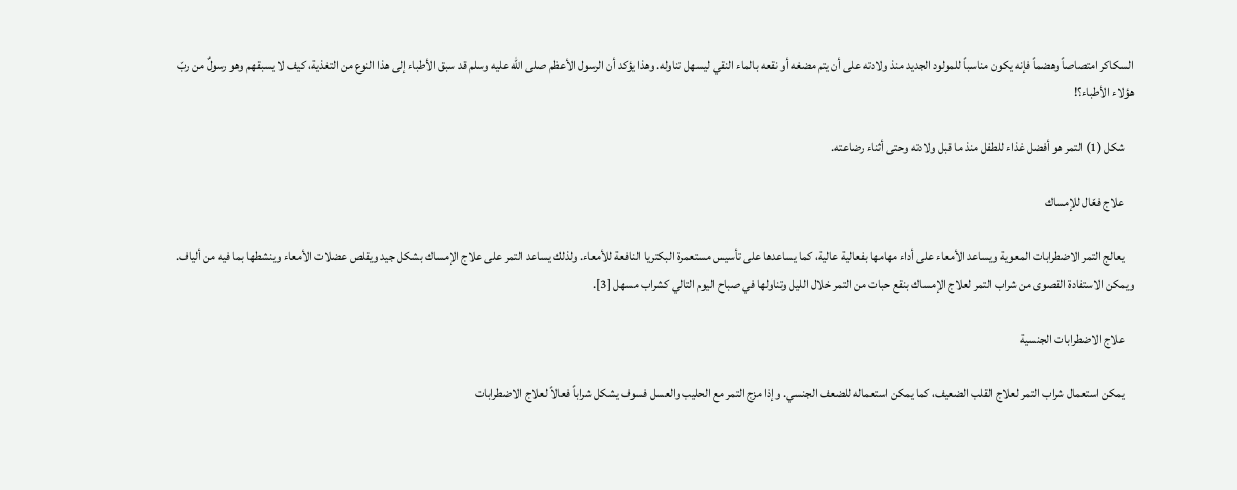السكاكر امتصاصاً وهضماً فإنه يكون مناسباً للمولود الجديد منذ ولادته على أن يتم مضغه أو نقعه بالماء النقي ليسهل تناوله. وهذا يؤكد أن الرسول الأعظم صلى الله عليه وسلم قد سبق الأطباء إلى هذا النوع من التغذية، كيف لا يسبقهم وهو رسولٌ من ربّ هؤلاء الأطباء؟!

    شكل (1) التمر هو أفضل غذاء للطفل منذ ما قبل ولادته وحتى أثناء رضاعته.

    علاج فعّال للإمساك

    يعالج التمر الاضطرابات المعوية ويساعد الأمعاء على أداء مهامها بفعالية عالية، كما يساعدها على تأسيس مستعمرة البكتريا النافعة للأمعاء. ولذلك يساعد التمر على علاج الإمساك بشكل جيد ويقلص عضلات الأمعاء وينشطها بما فيه من ألياف. ويمكن الاستفادة القصوى من شراب التمر لعلاج الإمساك بنقع حبات من التمر خلال الليل وتناولها في صباح اليوم التالي كشراب مسهل [3].

    علاج الاضطرابات الجنسية

    يمكن استعمال شراب التمر لعلاج القلب الضعيف، كما يمكن استعماله للضعف الجنسي. وإذا مزج التمر مع الحليب والعسل فسوف يشكل شراباً فعالاً لعلاج الاضطرابات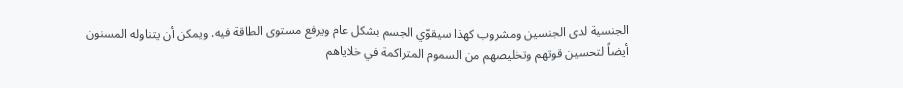الجنسية لدى الجنسين ومشروب كهذا سيقوّي الجسم بشكل عام ويرفع مستوى الطاقة فيه. ويمكن أن يتناوله المسنون أيضاً لتحسين قوتهم وتخليصهم من السموم المتراكمة في خلاياهم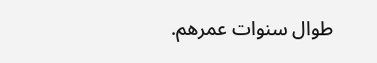طوال سنوات عمرهم.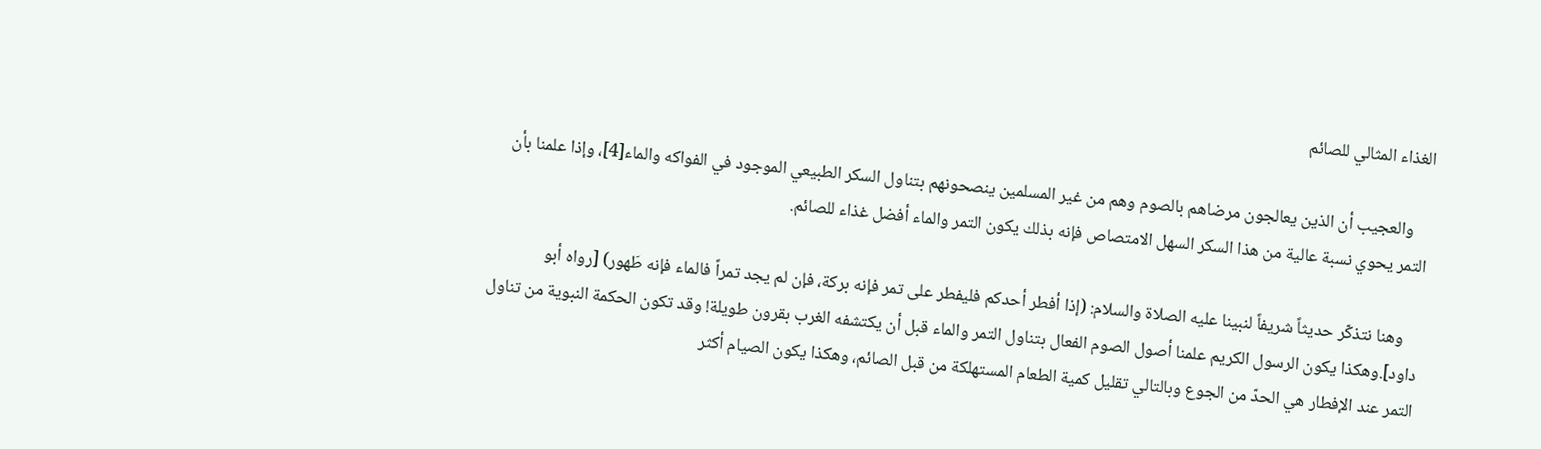الغذاء المثالي للصائم

    والعجيب أن الذين يعالجون مرضاهم بالصوم وهم من غير المسلمين ينصحونهم بتناول السكر الطبيعي الموجود في الفواكه والماء[4]، وإذا علمنا بأن التمر يحوي نسبة عالية من هذا السكر السهل الامتصاص فإنه بذلك يكون التمر والماء أفضل غذاء للصائم.

    وهنا نتذكّر حديثاً شريفاً لنبينا عليه الصلاة والسلام: (إذا أفطر أحدكم فليفطر على تمر فإنه بركة، فإن لم يجد تمراً فالماء فإنه طَهور) [رواه أبو داود].وهكذا يكون الرسول الكريم علمنا أصول الصوم الفعال بتناول التمر والماء قبل أن يكتشفه الغرب بقرون طويلة! وقد تكون الحكمة النبوية من تناول التمر عند الإفطار هي الحدّ من الجوع وبالتالي تقليل كمية الطعام المستهلكة من قبل الصائم، وهكذا يكون الصيام أكثر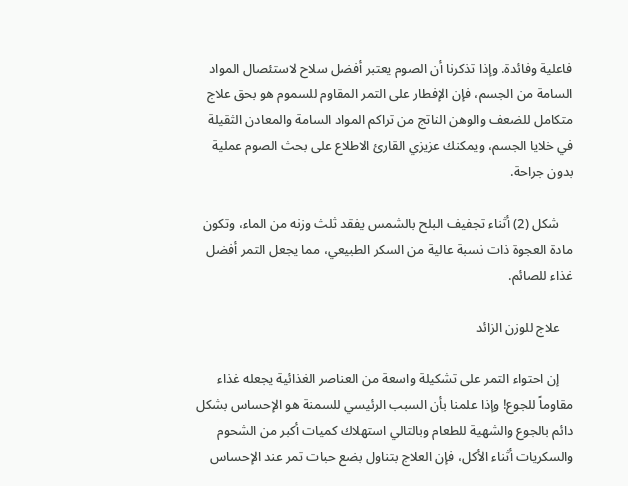فاعلية وفائدة. وإذا تذكرنا أن الصوم يعتبر أفضل سلاح لاستئصال المواد السامة من الجسم، فإن الإفطار على التمر المقاوم للسموم هو بحق علاج متكامل للضعف والوهن الناتج من تراكم المواد السامة والمعادن الثقيلة في خلايا الجسم، ويمكنك عزيزي القارئ الاطلاع على بحث الصوم عملية بدون جراحة.

    شكل (2) أثناء تجفيف البلح بالشمس يفقد ثلث وزنه من الماء، وتكون مادة العجوة ذات نسبة عالية من السكر الطبيعي، مما يجعل التمر أفضل غذاء للصائم.

    علاج للوزن الزائد

    إن احتواء التمر على تشكيلة واسعة من العناصر الغذائية يجعله غذاء مقاوماً للجوع! وإذا علمنا بأن السبب الرئيسي للسمنة هو الإحساس بشكل دائم بالجوع والشهية للطعام وبالتالي استهلاك كميات أكبر من الشحوم والسكريات أثناء الأكل، فإن العلاج بتناول بضع حبات تمر عند الإحساس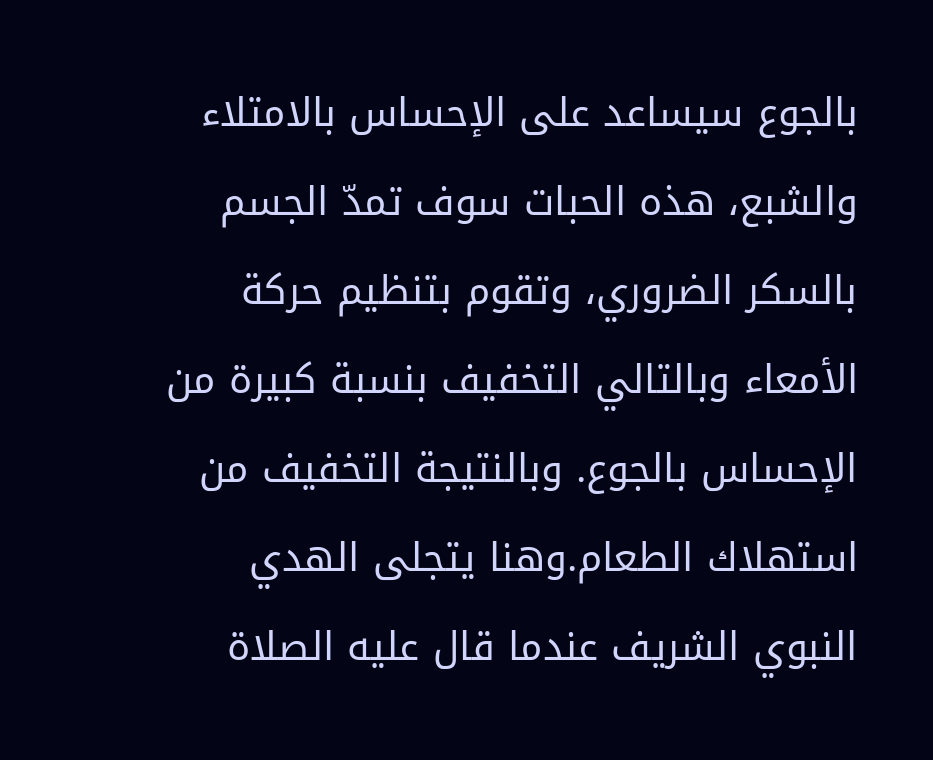بالجوع سيساعد على الإحساس بالامتلاء والشبع، هذه الحبات سوف تمدّ الجسم بالسكر الضروري، وتقوم بتنظيم حركة الأمعاء وبالتالي التخفيف بنسبة كبيرة من الإحساس بالجوع. وبالنتيجة التخفيف من استهلاك الطعام.وهنا يتجلى الهدي النبوي الشريف عندما قال عليه الصلاة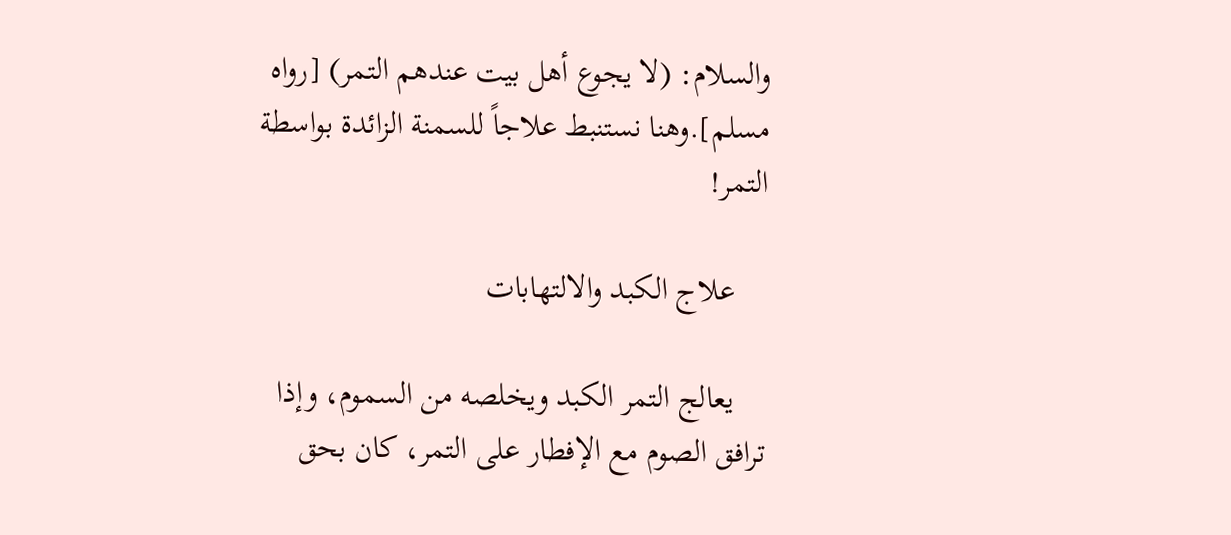والسلام: (لا يجوع أهل بيت عندهم التمر) [رواه مسلم].وهنا نستنبط علاجاً للسمنة الزائدة بواسطة التمر!

    علاج الكبد والالتهابات

    يعالج التمر الكبد ويخلصه من السموم، وإذا ترافق الصوم مع الإفطار على التمر، كان بحق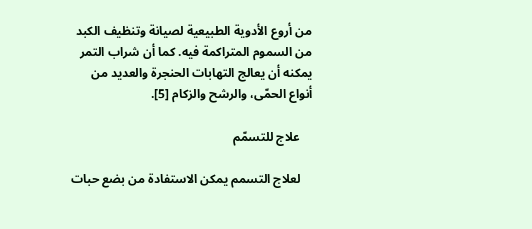من أروع الأدوية الطبيعية لصيانة وتنظيف الكبد من السموم المتراكمة فيه. كما أن شراب التمر يمكنه أن يعالج التهابات الحنجرة والعديد من أنواع الحمّى، والرشح والزكام [5].

    علاج للتسمّم

    لعلاج التسمم يمكن الاستفادة من بضع حبات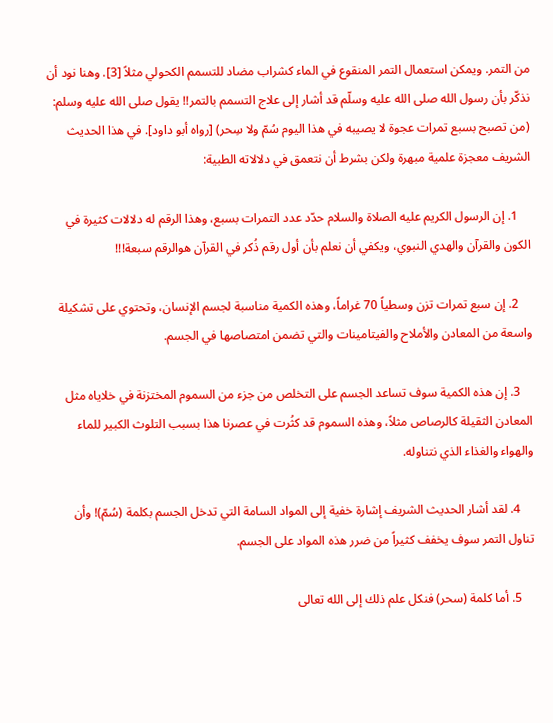من التمر. ويمكن استعمال التمر المنقوع في الماء كشراب مضاد للتسمم الكحولي مثلاً [3]. وهنا نود أن نذكّر بأن رسول الله صلى الله عليه وسلّم قد أشار إلى علاج التسمم بالتمر!! يقول صلى الله عليه وسلم: (من تصبح بسبع تمرات عجوة لا يصيبه في هذا اليوم سُمّ ولا سِحر) [رواه أبو داود]. في هذا الحديث الشريف معجزة علمية مبهرة ولكن بشرط أن نتعمق في دلالاته الطبية:

    1. إن الرسول الكريم عليه الصلاة والسلام حدّد عدد التمرات بسبع، وهذا الرقم له دلالات كثيرة في الكون والقرآن والهدي النبوي، ويكفي أن نعلم بأن أول رقم ذُكر في القرآن هوالرقم سبعة!!!

    2. إن سبع تمرات تزن وسطياً 70 غراماً، وهذه الكمية مناسبة لجسم الإنسان، وتحتوي على تشكيلة واسعة من المعادن والأملاح والفيتامينات والتي تضمن امتصاصها في الجسم.

    3. إن هذه الكمية سوف تساعد الجسم على التخلص من جزء من السموم المختزنة في خلاياه مثل المعادن الثقيلة كالرصاص مثلاً، وهذه السموم قد كثُرت في عصرنا هذا بسبب التلوث الكبير للماء والهواء والغذاء الذي نتناوله.

    4. لقد أشار الحديث الشريف إشارة خفية إلى المواد السامة التي تدخل الجسم بكلمة (سُمّ)! وأن تناول التمر سوف يخفف كثيراً من ضرر هذه المواد على الجسم.

    5. أما كلمة (سحر) فنكل علم ذلك إلى الله تعالى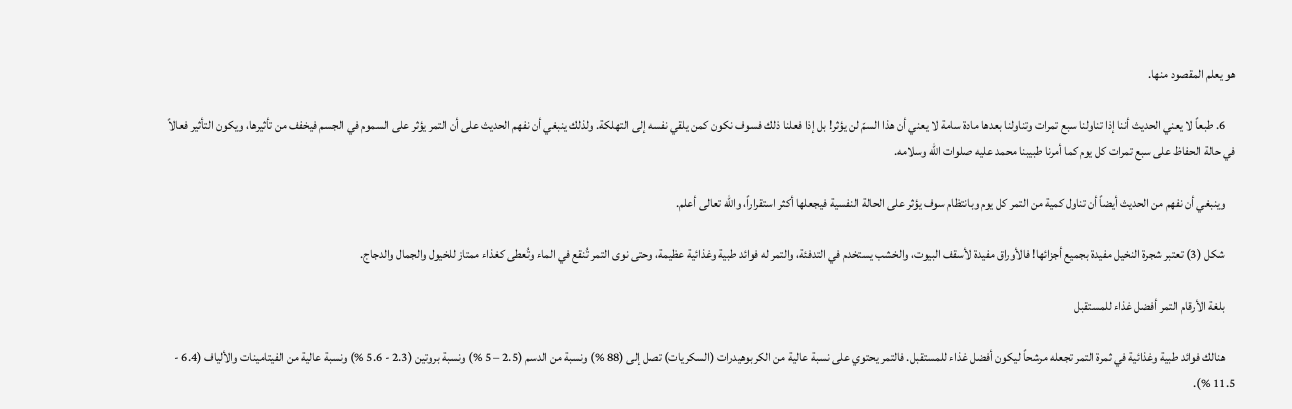هو يعلم المقصود منها.

    6. طبعاً لا يعني الحديث أننا إذا تناولنا سبع تمرات وتناولنا بعدها مادة سامة لا يعني أن هذا السمّ لن يؤثر! بل إذا فعلنا ذلك فسوف نكون كمن يلقي نفسه إلى التهلكة. ولذلك ينبغي أن نفهم الحديث على أن التمر يؤثر على السموم في الجسم فيخفف من تأثيرها، ويكون التأثير فعالاً في حالة الحفاظ على سبع تمرات كل يوم كما أمرنا طبيبنا محمد عليه صلوات الله وسلامه.

    وينبغي أن نفهم من الحديث أيضاً أن تناول كمية من التمر كل يوم وبانتظام سوف يؤثر على الحالة النفسية فيجعلها أكثر استقراراً، والله تعالى أعلم.

    شكل (3) تعتبر شجرة النخيل مفيدة بجميع أجزائها! فالأوراق مفيدة لأسقف البيوت، والخشب يستخدم في التدفئة، والتمر له فوائد طبية وغذائية عظيمة، وحتى نوى التمر تُنقع في الماء وتُعطى كغذاء ممتاز للخيول والجمال والدجاج.

    بلغة الأرقام التمر أفضل غذاء للمستقبل

    هنالك فوائد طبية وغذائية في ثمرة التمر تجعله مرشحاً ليكون أفضل غذاء للمستقبل. فالتمر يحتوي على نسبة عالية من الكربوهيدرات (السكريات) تصل إلى (88 %) ونسبة من الدسم (2.5 – 5 %) ونسبة بروتين (2.3 - 5.6 %) ونسبة عالية من الفيتامينات والألياف (6.4 - 11.5 %).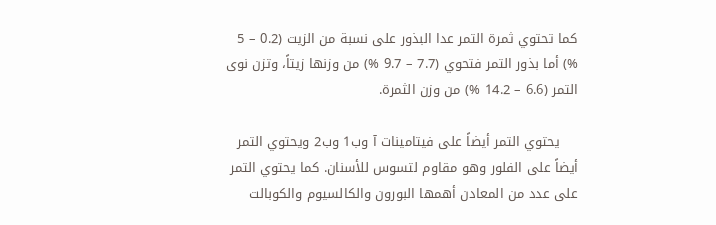كما تحتوي ثمرة التمر عدا البذور على نسبة من الزيت (0.2 – 5 %) أما بذور التمر فتحوي (7.7 – 9.7 %) من وزنها زيتاً، وتزن نوى التمر (6.6 – 14.2 %) من وزن الثمرة.

    يحتوي التمر أيضاً على فيتامينات آ وب1 وب2 ويحتوي التمر أيضاً على الفلور وهو مقاوم لتسوس للأسنان. كما يحتوي التمر على عدد من المعادن أهمها البورون والكالسيوم والكوبالت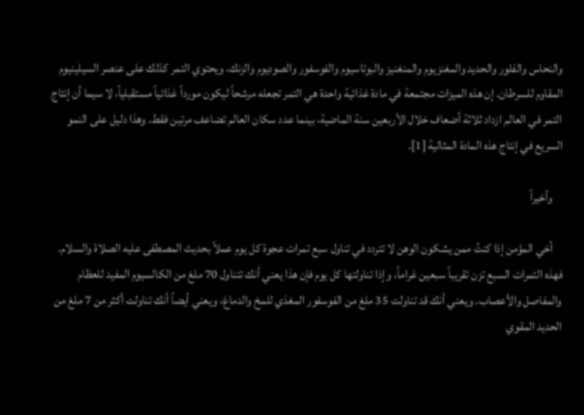والنحاس والفلور والحديد والمغنزيوم والمنغنيز والبوتاسيوم والفوسفور والصوديوم والزنك، ويحتوي التمر كذلك على عنصر السيلينيوم المقاوم للسرطان. إن هذه الميزات مجتمعة في مادة غذائية واحدة هي التمر تجعله مرشحاً ليكون مورداً غذائياً مستقبلياً، لا سيما أن إنتاج التمر في العالم ازداد ثلاثة أضعاف خلال الأربعين سنة الماضية، بينما عدد سكان العالم تضاعف مرتين فقط. وهذا دليل على النمو السريع في إنتاج هذه المادة المثالية [1].

    وأخيراً

    أخي المؤمن إذا كنتُ ممن يشكون الوهن لا تتردد في تناول سبع تمرات عجوة كل يوم عملاً بحديث المصطفى عليه الصلاة والسلام. فهذه التمرات السبع تزن تقريباً سبعين غراماً، وإذا تناولتها كل يوم فإن هذا يعني أنك تتناول 70 ملغ من الكالسيوم المفيد للعظام والمفاصل والأعصاب. ويعني أنك قد تناولت 35 ملغ من الفوسفور المغذي للمخ والدماغ، ويعني أيضاً أنك تناولت أكثر من 7 ملغ من الحديد المقوي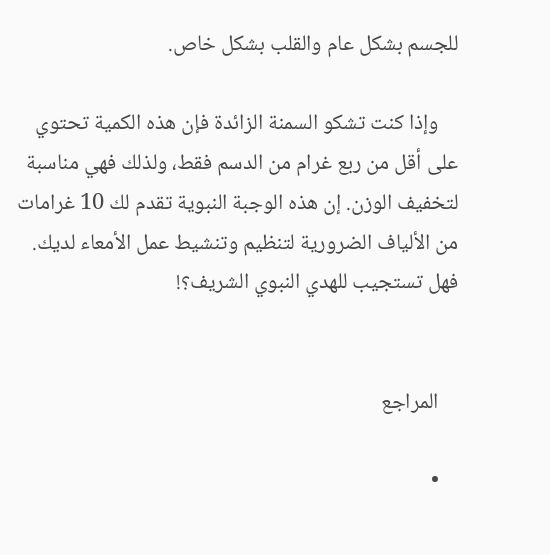للجسم بشكل عام والقلب بشكل خاص.

    وإذا كنت تشكو السمنة الزائدة فإن هذه الكمية تحتوي على أقل من ربع غرام من الدسم فقط، ولذلك فهي مناسبة لتخفيف الوزن. إن هذه الوجبة النبوية تقدم لك 10 غرامات من الألياف الضرورية لتنظيم وتنشيط عمل الأمعاء لديك. فهل تستجيب للهدي النبوي الشريف؟!


    المراجع

    •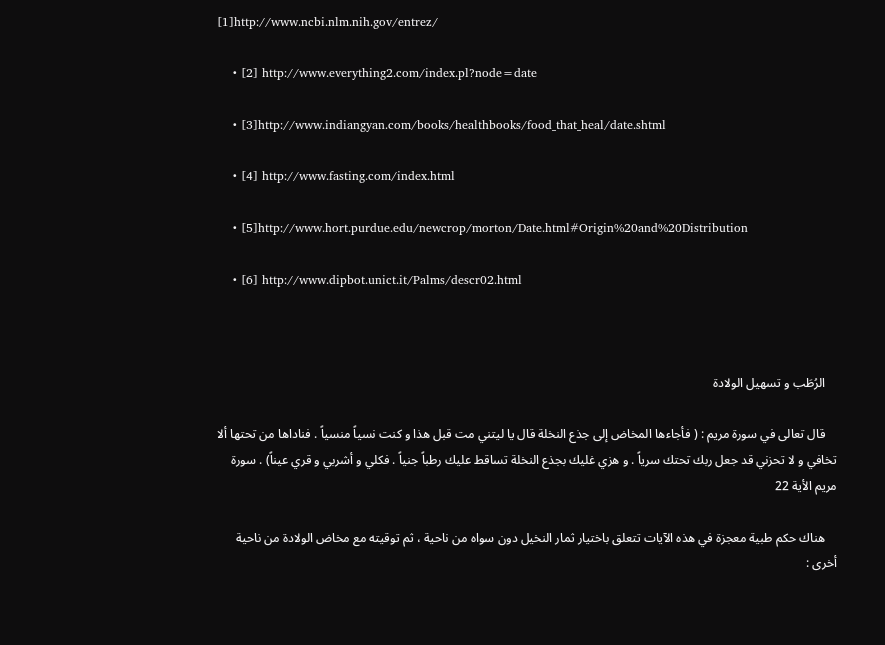[1]http://www.ncbi.nlm.nih.gov/entrez/

    • [2] http://www.everything2.com/index.pl?node=date

    • [3]http://www.indiangyan.com/books/healthbooks/food_that_heal/date.shtml

    • [4] http://www.fasting.com/index.html

    • [5]http://www.hort.purdue.edu/newcrop/morton/Date.html#Origin%20and%20Distribution

    • [6] http://www.dipbot.unict.it/Palms/descr02.html



    الرُطَب و تسهيل الولادة

    قال تعالى في سورة مريم : ( فأجاءها المخاض إلى جذع النخلة قال يا ليتني مت قبل هذا و كنت نسياً منسياً . فناداها من تحتها ألا تخافي و لا تحزني قد جعل ربك تحتك سرياً . و هزي غليك بجذع النخلة تساقط عليك رطباً جنياً . فكلي و أشربي و قري عيناً) . سورة مريم الأية 22

    هناك حكم طبية معجزة في هذه الآيات تتعلق باختيار ثمار النخيل دون سواه من ناحية ، ثم توقيته مع مخاض الولادة من ناحية أخرى :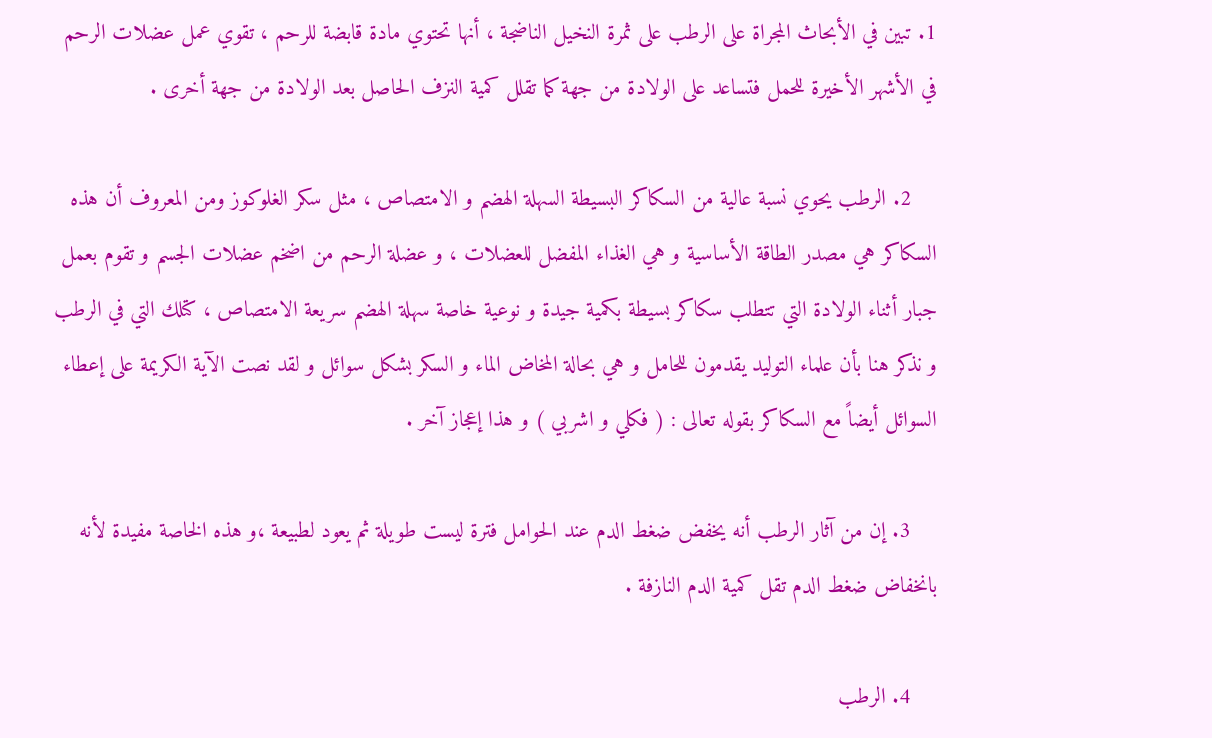1. تبين في الأبحاث المجراة على الرطب على ثمرة النخيل الناضجة ، أنها تحتوي مادة قابضة للرحم ، تقوي عمل عضلات الرحم في الأشهر الأخيرة للحمل فتساعد على الولادة من جهة كما تقلل كمية النزف الحاصل بعد الولادة من جهة أخرى .

    2. الرطب يحوي نسبة عالية من السكاكر البسيطة السهلة الهضم و الامتصاص ، مثل سكر الغلوكوز ومن المعروف أن هذه السكاكر هي مصدر الطاقة الأساسية و هي الغذاء المفضل للعضلات ، و عضلة الرحم من اضخم عضلات الجسم و تقوم بعمل جبار أثناء الولادة التي تتطلب سكاكر بسيطة بكمية جيدة و نوعية خاصة سهلة الهضم سريعة الامتصاص ، كتلك التي في الرطب و نذكر هنا بأن علماء التوليد يقدمون للحامل و هي بحالة المخاض الماء و السكر بشكل سوائل و لقد نصت الآية الكريمة على إعطاء السوائل أيضاً مع السكاكر بقوله تعالى : ( فكلي و اشربي ) و هذا إعجاز آخر .

    3. إن من آثار الرطب أنه يخفض ضغط الدم عند الحوامل فترة ليست طويلة ثم يعود لطبيعة ،و هذه الخاصة مفيدة لأنه بانخفاض ضغط الدم تقل كمية الدم النازفة .

    4. الرطب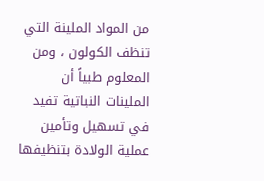من المواد الملينة التي تنظف الكولون ، ومن المعلوم طبياً أن الملينات النباتية تفيد في تسهيل وتأمين عملية الولادة بتنظيفها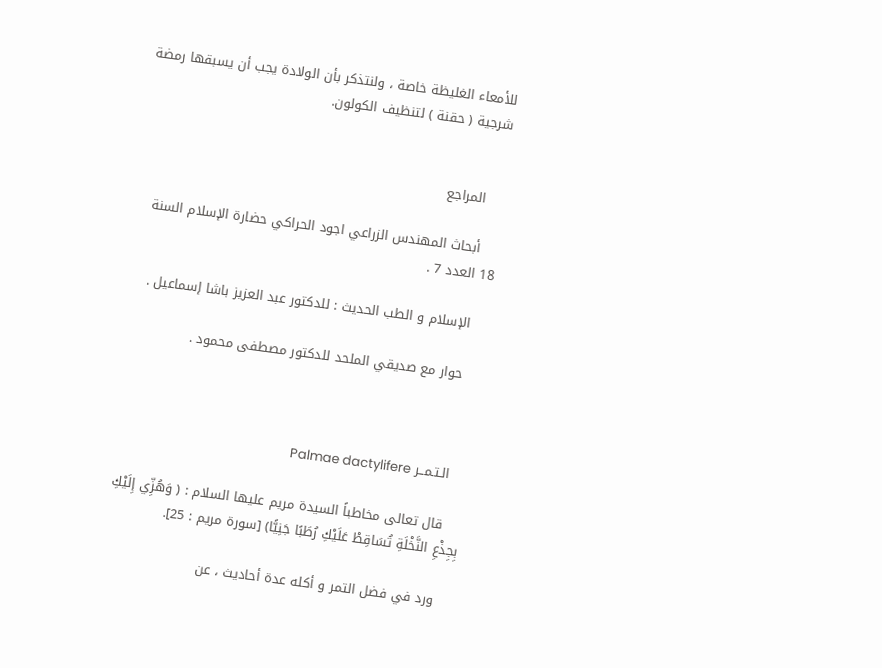للأمعاء الغليظة خاصة ، ولنتذكر بأن الولادة يجب أن يسبقها رمضة شرجية ( حقنة ) لتنظيف الكولون.


    المراجع

    أبحاث المهندس الزراعي اجود الحراكي حضارة الإسلام السنة 18 العدد 7 .

    الإسلام و الطب الحديث : للدكتور عبد العزيز باشا إسماعيل .

    حوار مع صديقي الملحد للدكتور مصطفى محمود .



    الـتـمــر Palmae dactylifere

    قال تعالى مخاطباً السيدة مريم عليها السلام : ( وَهُزِّي إِلَيْكِ بِجِذْعِ النَّخْلَةِ تُسَاقِطْ عَلَيْكِ رُطَبًا جَنِيًّا) [سورة مريم : 25].

    ورد في فضل التمر و أكله عدة أحاديث ، عن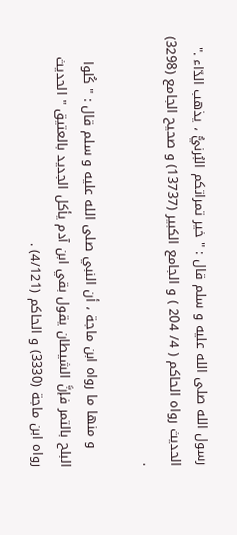رسول الله صلى الله عليه و سلم قال : " خير تمراتكم البُرنيُّ ، يذهب الدّاء ." الحديث رواه الحاكم ( 4/ 204 ) و الجامع الكبير (13737) و صحيح الجامع (3298) .

    و منها ما رواه ابن ماجة ، أن النبي صلى الله عليه و سلم قال : " كُلوا البلح بالتمر فإنَّ الشيطان يقول بقي ابن آدم يأكل الجديد بالعتيق " الحديث رواه ابن ماجة (3330) و الحاكم (4/121) .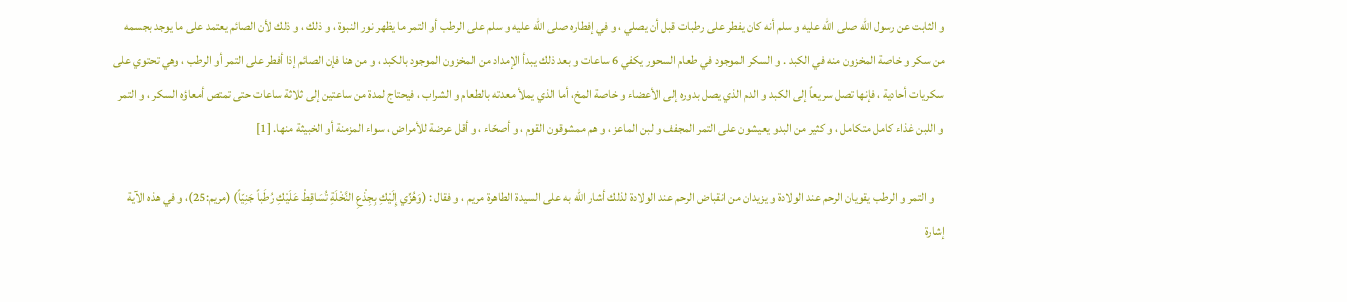و الثابت عن رسول الله صلى الله عليه و سلم أنه كان يفطر على رطبات قبل أن يصلي ، و في إفطاره صلى الله عليه و سلم على الرطب أو التمر ما يظهر نور النبوة ، و ذلك ، و ذلك لأن الصائم يعتمد على ما يوجد بجسمه من سكر و خاصة المخزون منه في الكبد . و السكر الموجود في طعام السحور يكفي 6 ساعات و بعد ذلك يبدأ الإمداد من المخزون الموجود بالكبد ، و من هنا فإن الصائم إذا أفطر على التمر أو الرطب ، وهي تحتوي على سكريات أحادية ، فإنها تصل سريعاً إلى الكبد و الدم الذي يصل بدوره إلى الأعضاء و خاصة المخ، أما الذي يملأ معدته بالطعام و الشراب ، فيحتاج لمدة من ساعتين إلى ثلاثة ساعات حتى تمتص أمعاؤه السكر ، و التمر و اللبن غذاء كامل متكامل ، و كثير من البدو يعيشون على التمر المجفف و لبن الماعز ، و هم ممشوقون القوم ، و أصحّاء ، و أقل عرضة للأمراض ، سواء المزمنة أو الخبيثة منها. [1]

    و التمر و الرطب يقويان الرحم عند الولادة و يزيدان من انقباض الرحم عند الولادة لذلك أشار الله به على السيدة الطاهرة مريم ، و فقال : (وَهُزِّي إِلَيْكِ بِجِذْعِ النَّخْلَةِ تُسَاقِطْ عَلَيْكِ رُطَباً جَنِيّاً) (مريم:25)، و في هذه الآية إشارة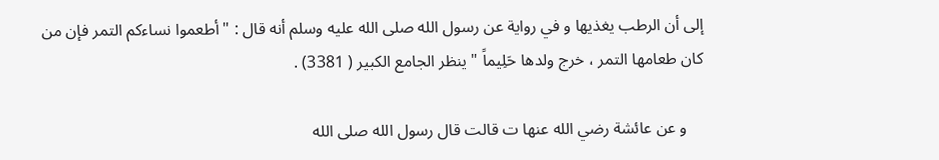إلى أن الرطب يغذيها و في رواية عن رسول الله صلى الله عليه وسلم أنه قال : " أطعموا نساءكم التمر فإن من كان طعامها التمر ، خرج ولدها حَلِيماً " ينظر الجامع الكبير ( 3381) .

    و عن عائشة رضي الله عنها ت قالت قال رسول الله صلى الله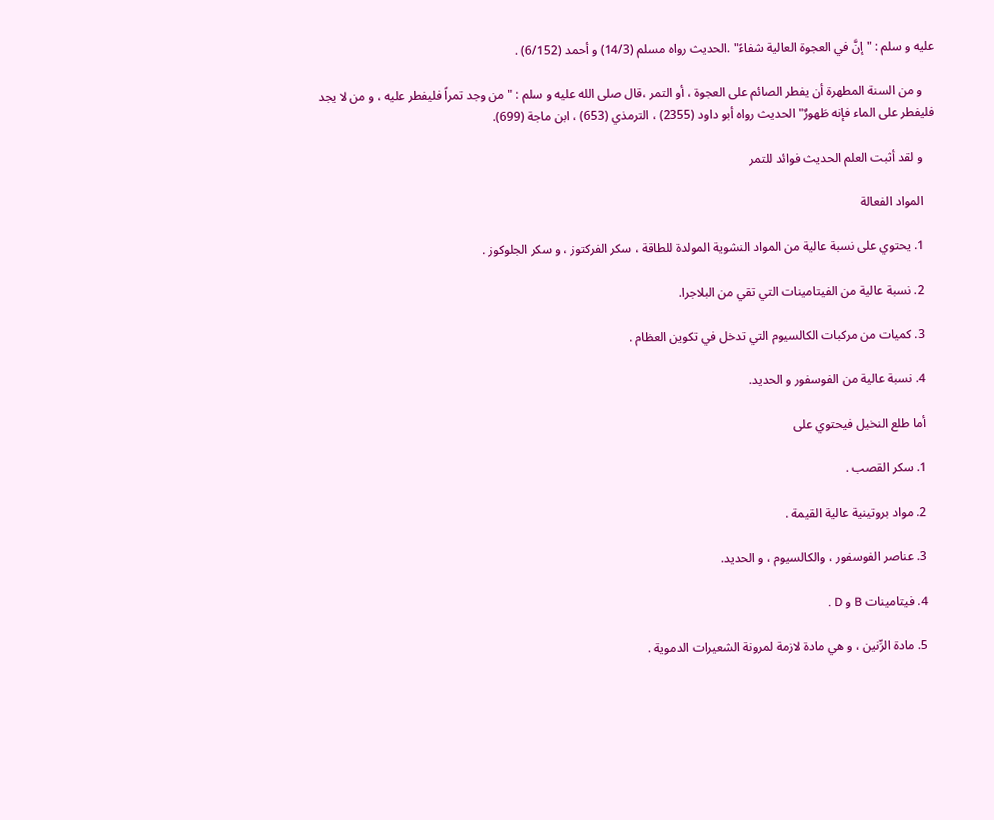عليه و سلم : " إنَّ في العجوة العالية شفاءً" .الحديث رواه مسلم (14/3) و أحمد (6/152) .

    و من السنة المطهرة أن يفطر الصائم على العجوة ، أو التمر ،قال صلى الله عليه و سلم : " من وجد تمراً فليفطر عليه ، و من لا يجد فليفطر على الماء فإنه طَهورٌ" الحديث رواه أبو داود (2355) ، الترمذي (653) ، ابن ماجة (699).

    و لقد أثبت العلم الحديث فوائد للتمر

    المواد الفعالة

    1. يحتوي على نسبة عالية من المواد النشوية المولدة للطاقة ، سكر الفركتوز ، و سكر الجلوكوز .

    2. نسبة عالية من الفيتامينات التي تقي من البلاجرا.

    3. كميات من مركبات الكالسيوم التي تدخل في تكوين العظام .

    4. نسبة عالية من الفوسفور و الحديد.

    أما طلع النخيل فيحتوي على

    1. سكر القصب .

    2. مواد بروتينية عالية القيمة .

    3. عناصر الفوسفور ، والكالسيوم ، و الحديد.

    4. فيتامينات B و D .

    5. مادة الرِّنين ، و هي مادة لازمة لمرونة الشعيرات الدموية .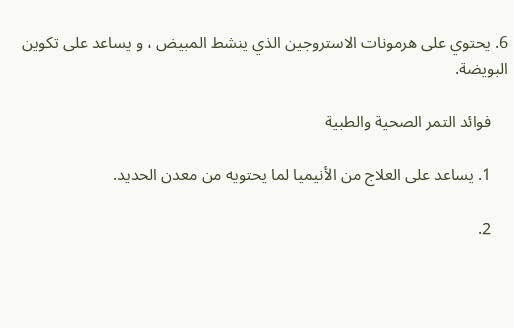6. يحتوي على هرمونات الاستروجين الذي ينشط المبيض ، و يساعد على تكوين البويضة.

    فوائد التمر الصحية والطبية

    1. يساعد على العلاج من الأنيميا لما يحتويه من معدن الحديد.

    2.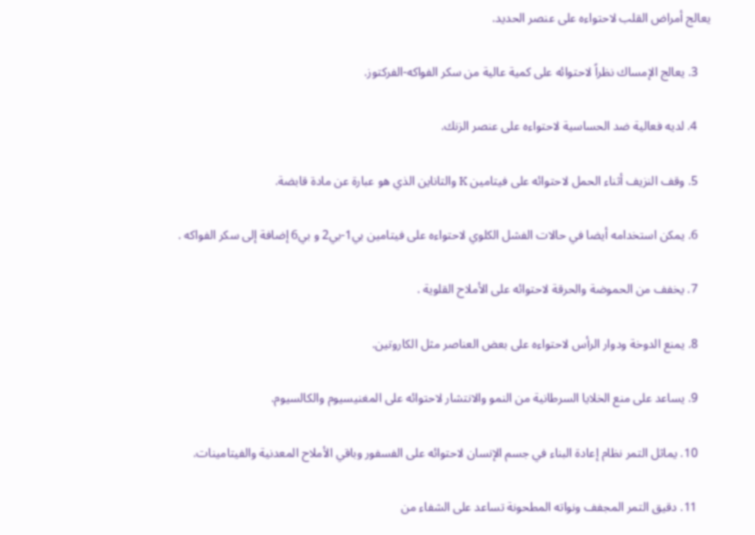يعالج أمراض القلب لاحتواءه على عنصر الحديد.

    3. يعالج الإمساك نظراً لاحتوائه على كمية عالية من سكر الفواكه-الفركتوز.

    4. لديه فعالية ضد الحساسية لاحتواءه على عنصر الزنك.

    5. وقف النزيف أثناء الحمل لاحتوائه على فيتامين K والتاناين الذي هو عبارة عن مادة قابضة.

    6. يمكن استخدامه أيضا في حالات الفشل الكلوي لاحتواءه على فيتامين بي1-بي2 و بي6 إضافة إلى سكر الفواكه .

    7. يخفف من الحموضة والحرقة لاحتوائه على الأملاح القلوية .

    8. يمنع الدوخة ودوار الرأس لاحتواءه على بعض العناصر مثل الكاروتين.

    9. يساعد على منع الخلايا السرطانية من النمو والانتشار لاحتوائه على المغنيسيوم والكالسيوم.

    10. يماثل التمر نظام إعادة البناء في جسم الإنسان لاحتوائه على الفسفور وباقي الأملاح المعدنية والفيتامينات.

    11. دقيق التمر المجفف ونواته المطحونة تساعد على الشفاء من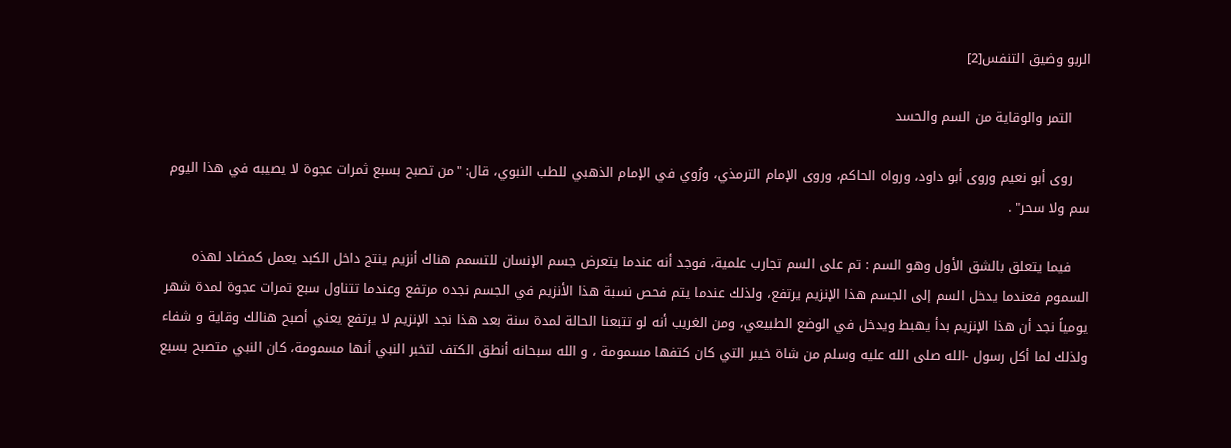الربو وضيق التنفس[2]

    التمر والوقاية من السم والحسد

    روى أبو نعيم وروى أبو داود، ورواه الحاكم، وروى الإمام الترمذي، ورُوي في الإمام الذهبي للطب النبوي، قال: "من تصبح بسبع ثمرات عجوة لا يصيبه في هذا اليوم سم ولا سحر" .

    فيما يتعلق بالشق الأول وهو السم : تم على السم تجارب علمية، فوجد أنه عندما يتعرض جسم الإنسان للتسمم هناك أنزيم ينتج داخل الكبد يعمل كمضاد لهذه السموم فعندما يدخل السم إلى الجسم هذا الإنزيم يرتفع، ولذلك عندما يتم فحص نسبة هذا الأنزيم في الجسم نجده مرتفع وعندما تتناول سبع تمرات عجوة لمدة شهر يومياً نجد أن هذا الإنزيم بدأ يهبط ويدخل في الوضع الطبيعي، ومن الغريب أنه لو تتبعنا الحالة لمدة سنة بعد هذا نجد الإنزيم لا يرتفع يعني أصبح هنالك وقاية و شفاء ولذلك لما أكل رسول -الله صلى الله عليه وسلم من شاة خيبر التي كان كتفها مسمومة ، و الله سبحانه أنطق الكتف لتخبر النبي أنها مسمومة، كان النبي متصبح بسبع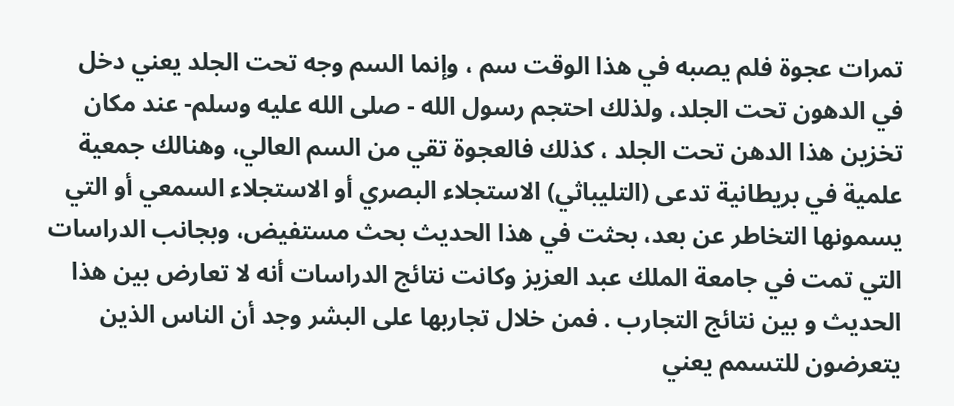تمرات عجوة فلم يصبه في هذا الوقت سم ، وإنما السم وجه تحت الجلد يعني دخل في الدهون تحت الجلد، ولذلك احتجم رسول الله - صلى الله عليه وسلم- عند مكان تخزين هذا الدهن تحت الجلد ، كذلك فالعجوة تقي من السم العالي، وهنالك جمعية علمية في بريطانية تدعى (التليباثي) الاستجلاء البصري أو الاستجلاء السمعي أو التي يسمونها التخاطر عن بعد، بحثت في هذا الحديث بحث مستفيض، وبجانب الدراسات التي تمت في جامعة الملك عبد العزيز وكانت نتائج الدراسات أنه لا تعارض بين هذا الحديث و بين نتائج التجارب . فمن خلال تجاربها على البشر وجد أن الناس الذين يتعرضون للتسمم يعني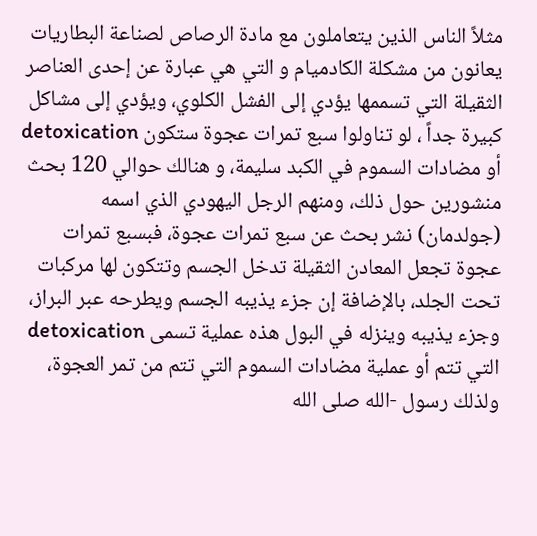مثلاً الناس الذين يتعاملون مع مادة الرصاص لصناعة البطاريات يعانون من مشكلة الكادميام و التي هي عبارة عن إحدى العناصر الثقيلة التي تسممها يؤدي إلى الفشل الكلوي، ويؤدي إلى مشاكل كبيرة جداً ، لو تناولوا سبع تمرات عجوة ستكون detoxication أو مضادات السموم في الكبد سليمة، و هنالك حوالي 120 بحث منشورين حول ذلك، ومنهم الرجل اليهودي الذي اسمه (جولدمان) نشر بحث عن سبع تمرات عجوة، فبسبع تمرات عجوة تجعل المعادن الثقيلة تدخل الجسم وتتكون لها مركبات تحت الجلد، بالإضافة إن جزء يذيبه الجسم ويطرحه عبر البراز، وجزء يذيبه وينزله في البول هذه عملية تسمى detoxication التي تتم أو عملية مضادات السموم التي تتم من تمر العجوة، ولذلك رسول -الله صلى الله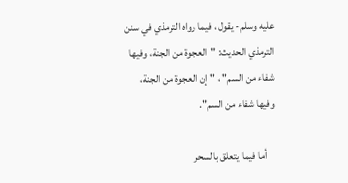عليه وسلم- يقول ، فيما رواه الترمذي في سنن الترمذي الحديث: "العجوة من الجنة، وفيها شفاء من السم" ، "إن العجوة من الجنة، وفيها شفاء من السم".

    أما فيما يتعلق بالسحر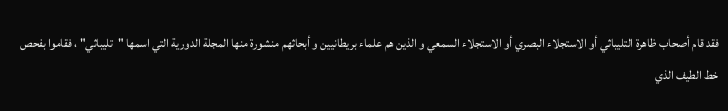فقد قام أصحاب ظاهرة التليباثي أو الاستجلاء البصري أو الاستجلاء السمعي و الذين هم علماء بريطانيين و أبحاثهم منشورة منها المجلة الدورية التي اسمها "تليباثي" ، فقاموا بفحص خط الطيف الذي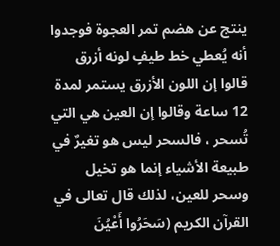ينتج عن هضم تمر العجوة فوجدوا أنه يُعطي خط طيفٍ لونه أزرق قالوا إن اللون الأزرق يستمر لمدة 12 ساعة وقالوا إن العين هي التي تُسحر ، فالسحر ليس هو تغيرٌ في طبيعة الأشياء إنما هو تخيل وسحر للعين، لذلك قال تعالى في القرآن الكريم (سَحَرُوا أَعْيُنَ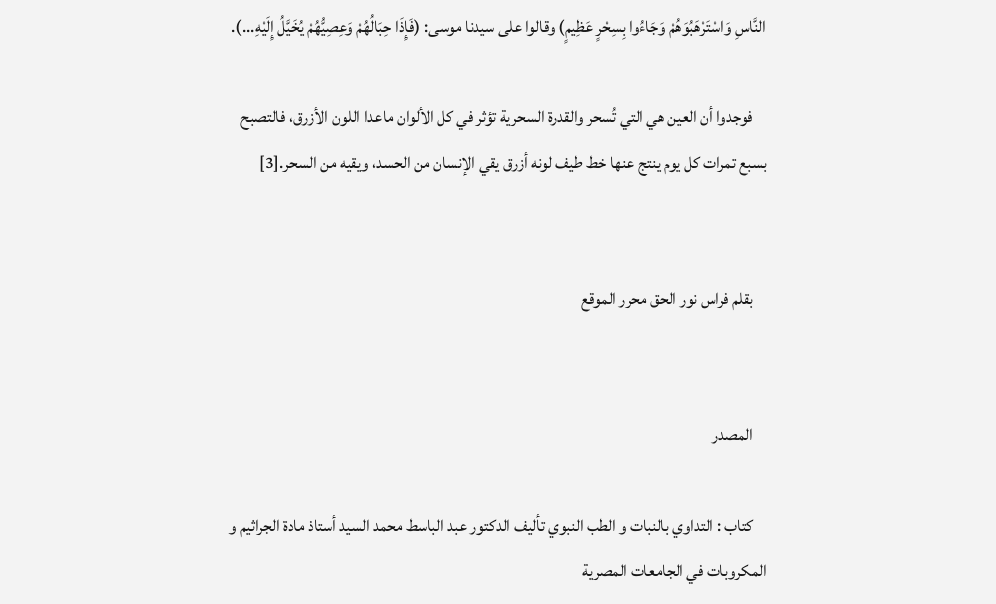النَّاسِ وَاسْتَرْهَبُوَهُمْ وَجَاءُوا بِسِحْرٍ عَظِيمٍ) وقالوا على سيدنا موسى: (فَإِذَا حِبَالُهُمْ وَعِصِيُّهُمْ يُخَيَّلُ إِلَيْهِ...).

    فوجدوا أن العين هي التي تُسحر والقدرة السحرية تؤثر في كل الألوان ماعدا اللون الأزرق، فالتصبح بسبع تمرات كل يوم ينتج عنها خط طيف لونه أزرق يقي الإنسان من الحسد، ويقيه من السحر.[3]


    بقلم فراس نور الحق محرر الموقع


    المصدر

    كتاب : التداوي بالنبات و الطب النبوي تأليف الدكتور عبد الباسط محمد السيد أستاذ مادة الجراثيم و المكروبات في الجامعات المصرية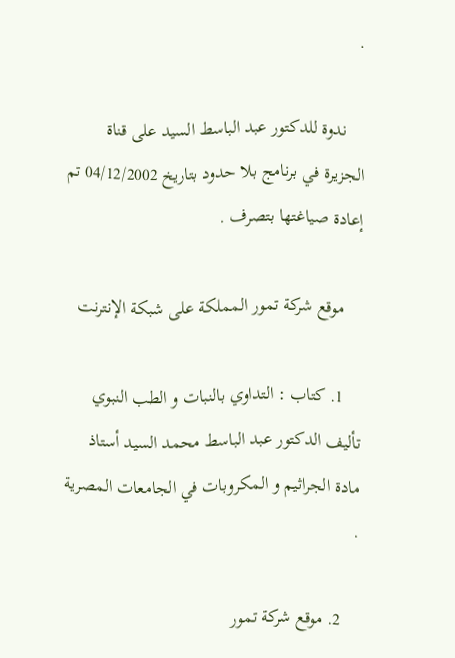.

    ندوة للدكتور عبد الباسط السيد على قناة الجزيرة في برنامج بلا حدود بتاريخ 04/12/2002 تم إعادة صياغتها بتصرف .

    موقع شركة تمور المملكة على شبكة الإنترنت

    1. كتاب : التداوي بالنبات و الطب النبوي تأليف الدكتور عبد الباسط محمد السيد أستاذ مادة الجراثيم و المكروبات في الجامعات المصرية .

    2. موقع شركة تمور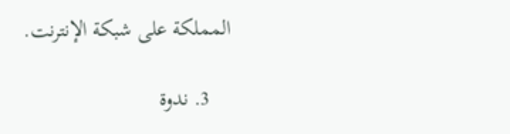المملكة على شبكة الإنترنت.

    3. ندوة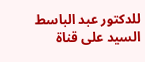للدكتور عبد الباسط السيد على قناة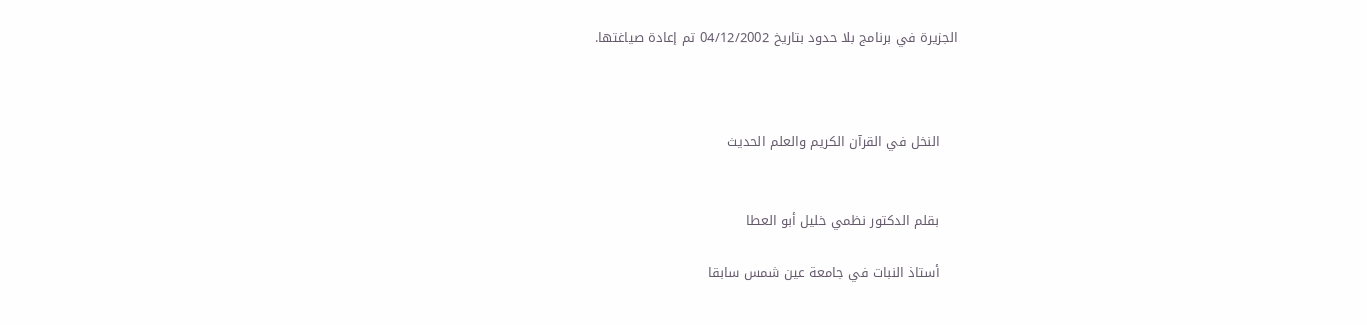الجزيرة في برنامج بلا حدود بتاريخ 04/12/2002 تم إعادة صياغتها.



    النخل في القرآن الكريم والعلم الحديث


    بقلم الدكتور نظمي خليل أبو العطا

    أستاذ النبات في جامعة عين شمس سابقا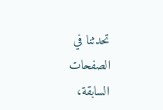تحدثنا في الصفحات السابقة،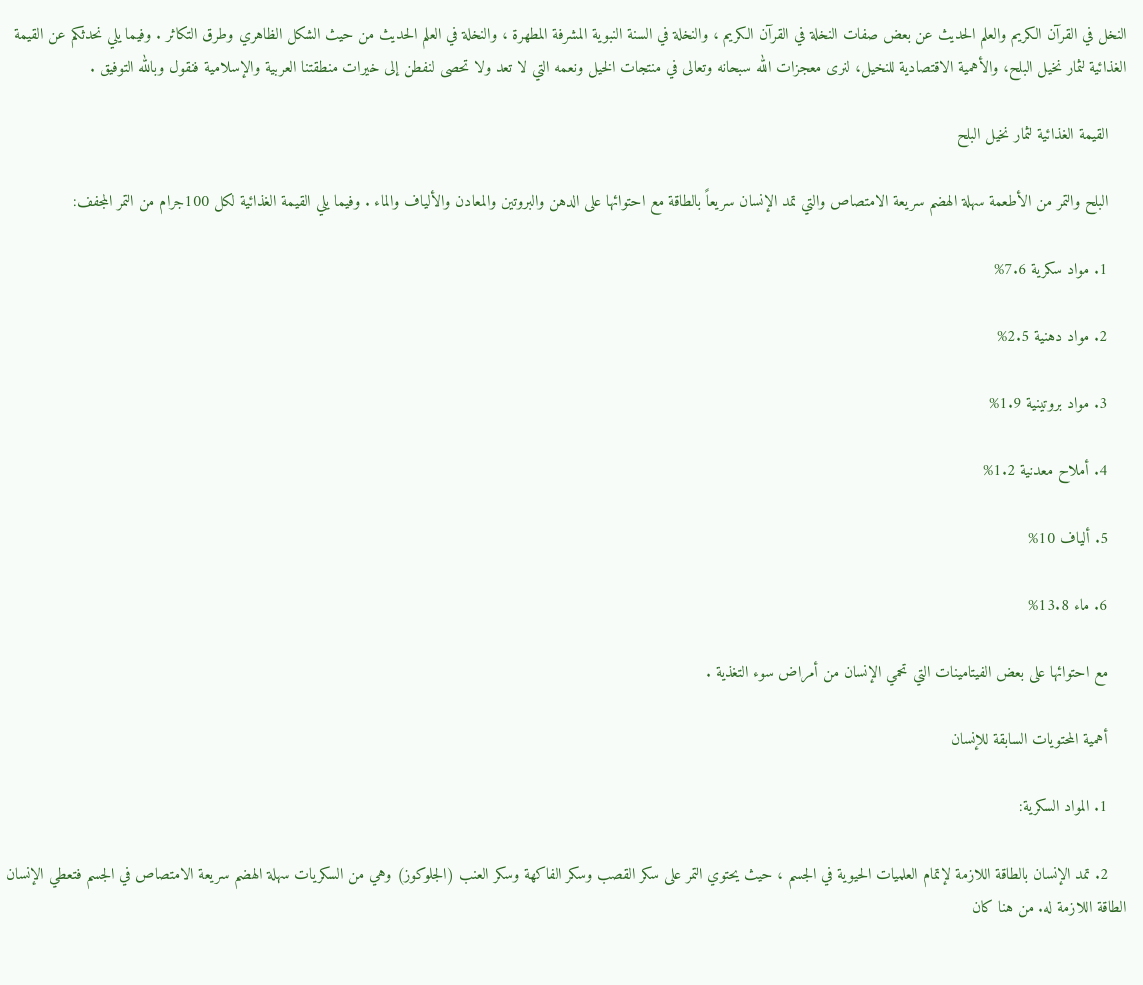النخل في القرآن الكريم والعلم الحديث عن بعض صفات النخلة في القرآن الكريم ، والنخلة في السنة النبوية المشرفة المطهرة ، والنخلة في العلم الحديث من حيث الشكل الظاهري وطرق التكاثر . وفيما يلي نحدثكم عن القيمة الغذائية لثمار نخيل البلح، والأهمية الاقتصادية للنخيل، لنرى معجزات الله سبحانه وتعالى في منتجات الخيل ونعمه التي لا تعد ولا تحصى لنفطن إلى خيرات منطقتنا العربية والإسلامية فنقول وبالله التوفيق .

    القيمة الغذائية لثمار نخيل البلح

    البلح والتمر من الأطعمة سهلة الهضم سريعة الامتصاص والتي تمد الإنسان سريعاً بالطاقة مع احتوائها على الدهن والبروتين والمعادن والألياف والماء . وفيما يلي القيمة الغذائية لكل 100جرام من التمر المجفف:

    1. مواد سكرية 7.6%

    2. مواد دهنية 2.5%

    3. مواد بروتينية 1.9%

    4. أملاح معدنية 1.2%

    5. ألياف 10%

    6. ماء 13.8%

    مع احتوائها على بعض الفيتامينات التي تحمي الإنسان من أمراض سوء التغذية .

    أهمية المحتويات السابقة للإنسان

    1. المواد السكرية:

    2. تمد الإنسان بالطاقة اللازمة لإتمام العلميات الحيوية في الجسم ، حيث يحتوي التمر على سكر القصب وسكر الفاكهة وسكر العنب (الجلوكوز) وهي من السكريات سهلة الهضم سريعة الامتصاص في الجسم فتعطي الإنسان الطاقة اللازمة له. من هنا كان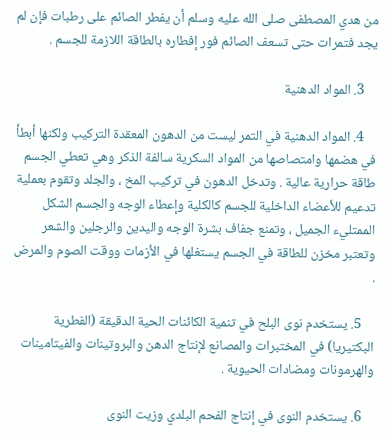من هدي المصطفى صلى الله عليه وسلم أن يفطر الصائم على رطبات فإن لم يجد فتمرات حتى تسعف الصائم فور إفطاره بالطاقة اللازمة للجسم .

    3. المواد الدهنية

    4. المواد الدهنية في التمر ليست من الدهون المعقدة التركيب ولكنها أبطأ في هضمها وامتصاصها من المواد السكرية سالفة الذكر وهي تعطي الجسم طاقة حرارية عالية . وتدخل الدهون في تركيب المخ ، والجلد وتقوم بعملية تدعيم للأعضاء الداخلية للجسم كالكلية وإعطاء الوجه والجسم الشكل الممتليء الجميل ، وتمنع جفاف بشرة الوجه واليدين والرجلين والشعر وتعتبر مخزن للطاقة في الجسم يستغلها في الأزمات ووقت الصوم والمرض .

    5. يستخدم نوى البلح في تنمية الكائنات الحية الدقيقة (الفطرية البكتيريا) في المختبرات والمصانع لإنتاج الدهن والبروتينات والفيتامينات والهرمونات ومضادات الحيوية .

    6. يستخدم النوى في إنتاج الفحم البلدي وزيت النوى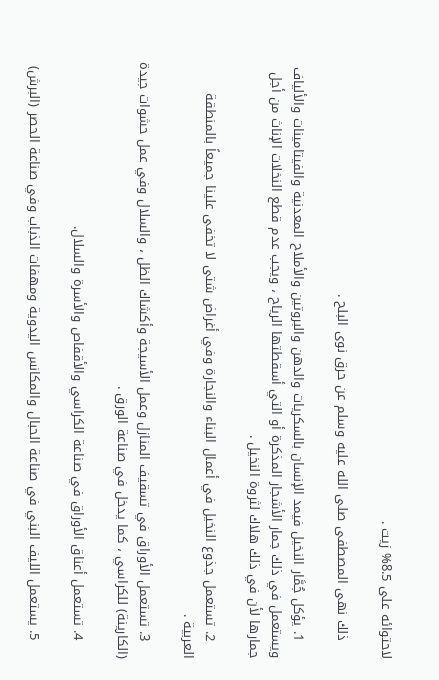لاحتوائه على 8.5% زيت .

    ذلك نهى المصطفى صلى الله عليه وسلم عن حرق نوى البلح .

    1. يؤكل جُمَّار النخيل فيمد الإنسان بالسكريات والدهن والبروتين والأملاح المعدنية والفيتامينات والألياف ويستعمل في ذلك جمار الأشجار المذكرة أو التي أسقطتها الرياح ، ويجب عدم قطع النخلات الإناث من أجل جمارها لأن في ذلك هلاك لثروة النخيل .

    2. تستعمل جذوع النخيل في أعمال البناء والنجارة وفي أغراض شتى لا تخفى علينا جميعاً بالمنطقة العربية .

    3. تستعمل الأوراق في تسقيف المنازل وعمل الأسيجة وأكشاك الظل ، والسلال وفي عمل حشوات جيدة (الكارينة) للكراسي ، كما يدخل في صناعة الورق .

    4. تستعمل أعناق الأوراق في صناعة الكراسي والأقفاص والأسرة والسلال.

    5. يستعمل الليف البني في صناعة الحبال والمكانس اليدوية ومهفات الذباب وفي صناعة الحصر (البرش)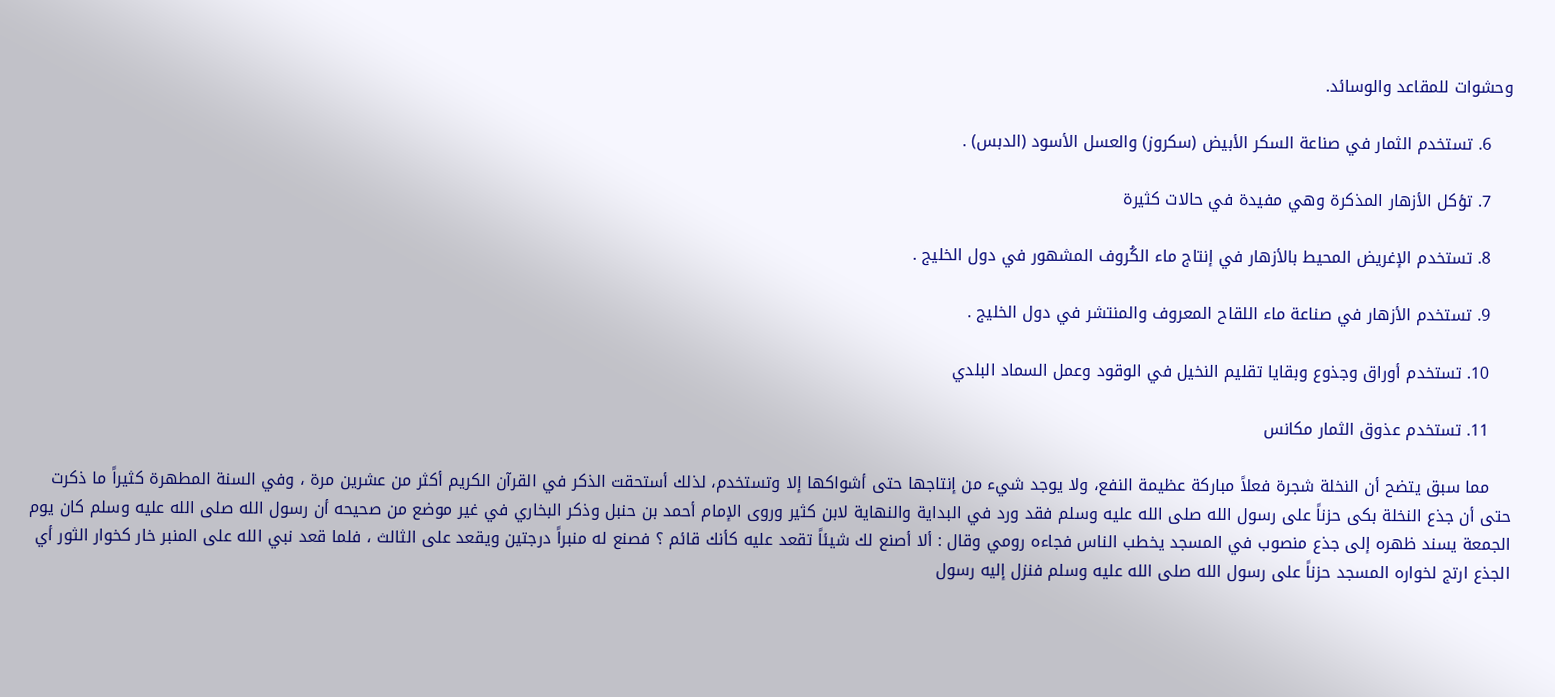وحشوات للمقاعد والوسائد.

    6. تستخدم الثمار في صناعة السكر الأبيض (سكروز) والعسل الأسود (الدبس) .

    7. تؤكل الأزهار المذكرة وهي مفيدة في حالات كثيرة

    8. تستخدم الإغريض المحيط بالأزهار في إنتاج ماء الكُروف المشهور في دول الخليج .

    9. تستخدم الأزهار في صناعة ماء اللقاح المعروف والمنتشر في دول الخليج .

    10. تستخدم أوراق وجذوع وبقايا تقليم النخيل في الوقود وعمل السماد البلدي

    11. تستخدم عذوق الثمار مكانس

    مما سبق يتضح أن النخلة شجرة فعلاً مباركة عظيمة النفع، ولا يوجد شيء من إنتاجها حتى أشواكها إلا وتستخدم، لذلك أستحقت الذكر في القرآن الكريم أكثر من عشرين مرة ، وفي السنة المطهرة كثيراً ما ذكرت حتى أن جذع النخلة بكى حزناً على رسول الله صلى الله عليه وسلم فقد ورد في البداية والنهاية لابن كثير وروى الإمام أحمد بن حنبل وذكر البخاري في غير موضع من صحيحه أن رسول الله صلى الله عليه وسلم كان يوم الجمعة يسند ظهره إلى جذع منصوب في المسجد يخطب الناس فجاءه رومي وقال : ألا أصنع لك شيئاً تقعد عليه كأنك قائم ؟ فصنع له منبراً درجتين ويقعد على الثالث ، فلما قعد نبي الله على المنبر خار كخوار الثور أي الجذع ارتج لخواره المسجد حزناً على رسول الله صلى الله عليه وسلم فنزل إليه رسول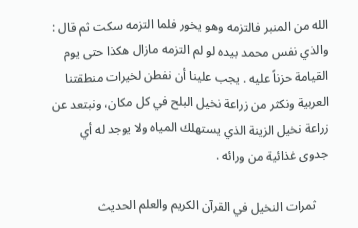الله من المنبر فالتزمه وهو يخور فلما التزمه سكت ثم قال : والذي نفس محمد بيده لو لم التزمه مازال هكذا حتى يوم القيامة حزناً عليه . يجب علينا أن نفطن لخيرات منطقتنا العربية ونكثر من زراعة نخيل البلح في كل مكان، ونبتعد عن زراعة نخيل الزينة الذي يستهلك المياه ولا يوجد له أي جدوى غذائية من ورائه .

    ثمرات النخيل في القرآن الكريم والعلم الحديث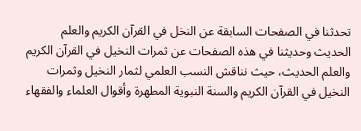تحدثنا في الصفحات السابقة عن النخل في القرآن الكريم والعلم الحديث وحديثنا في هذه الصفحات عن ثمرات النخيل في القرآن الكريم والعلم الحديث، حيث نناقش النسب العلمي لثمار النخيل وثمرات النخيل في القرآن الكريم والسنة النبوية المطهرة وأقوال العلماء والفقهاء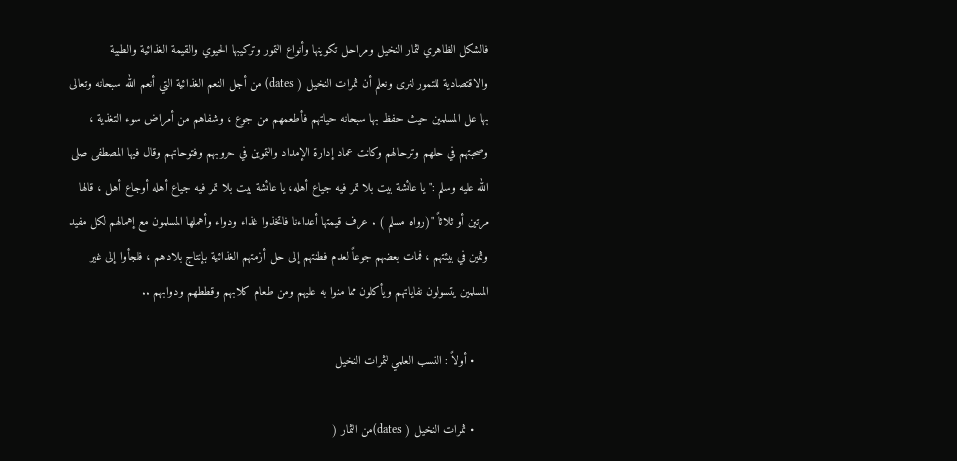فالشكل الظاهري لثمار النخيل ومراحل تكوينها وأنواع التمور وتركيبها الحيوي والقيمة الغذائية والطبية والاقتصادية للتمور لنرى ونعلم أن ثمرات النخيل ( dates) من أجل النعم الغذائية التي أنعم الله سبحانه وتعالى بها عل المسلمين حيث حفظ بها سبحانه حياتهم فأطعمهم من جوع ، وشفاهم من أمراض سوء التغذية ، وصحبتهم في حلهم وترحالهم وكانت عماد إدارة الإمداد والتموين في حروبهم وفتوحاتهم وقال فيها المصطفى صلى الله عليه وسلم :" يا عائشة بيت بلا تمر فيه جياع أهله، يا عائشة بيت بلا تمر فيه جياع أهله أوجاع أهل ، قالها مرتين أو ثلاثاً "(رواه مسلم ) . عرف قيمتها أعداءنا فاتخذوا غذاء ودواء وأهملها المسلمون مع إهمالهم لكل مفيد وثمين في بيئتهم ، فمات بعضهم جوعاً لعدم فطنتهم إلى حل أزمتهم الغذائية بإنتاج بلادهم ، فلجأوا إلى غير المسلمين يتسولون نفاياتهم ويأكلون مما منوا به عليهم ومن طعام كلابهم وقططهم ودوابهم ..

    • أولاً : النسب العلمي لثمرات النخيل

    • ثمرات النخيل ( dates)من الثمار (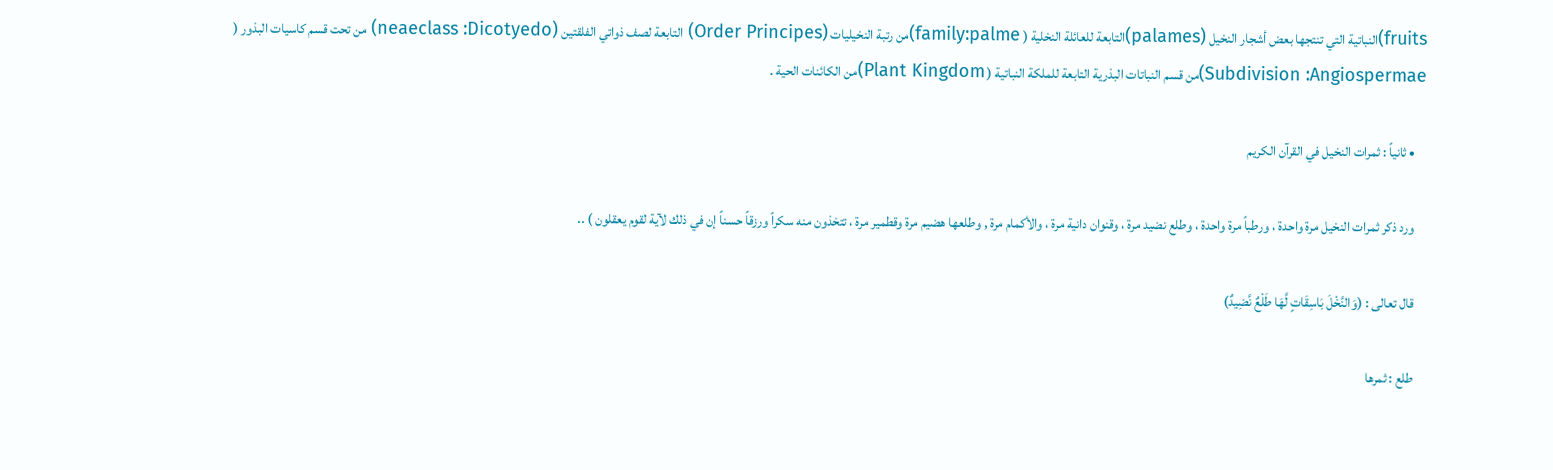fruits)النباتية التي تنتجها بعض أشجار النخيل (palames)التابعة للعائلة النخلية ( family:palme)من رتبة النخيليات (Order Principes) التابعة لصف ذواتي الفلقتين (neaeclass :Dicotyedo) من تحت قسم كاسيات البذور ( Subdivision :Angiospermae)من قسم النباتات البذرية التابعة للملكة النباتية ( Plant Kingdom)من الكائنات الحية .

    • ثانياً : ثمرات النخيل في القرآن الكريم

    ورد ذكر ثمرات النخيل مرة واحدة ، ورطباً مرة واحدة ، وطلع نضيد مرة ، وقنوان دانية مرة ، والأكمام مرة , وطلعها هضيم مرة وقطمير مرة ، تتخذون منه سكراً ورزقاً حسناً إن في ذلك لآية لقوم يعقلون ) ..

    قال تعالى : (وَالنَّخْلَ بَاسِقَاتٍ لَّهَا طَلْعٌ نَّضِيدٌ)

    طلع : ثمرها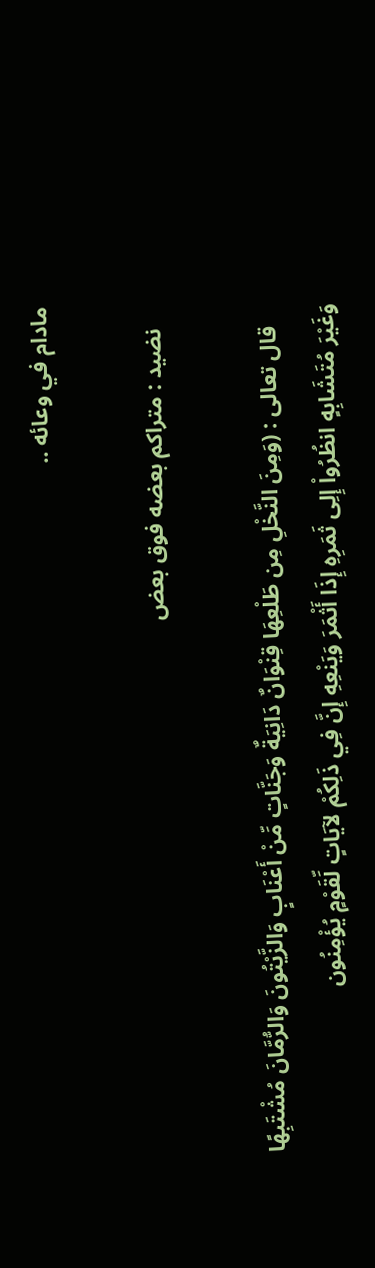مادام في وعائه ..

    نضيد : متراكم بعضه فوق بعض

    قال تعالى : (وَمِنَ النَّخْلِ مِن طَلْعِهَا قِنْوَانٌ دَانِيَةٌ وَجَنَّاتٍ مِّنْ أَعْنَابٍ وَالزَّيْتُونَ وَالرُّمَّانَ مُشْتَبِهًا وَغَيْرَ مُتَشَابِهٍ انظُرُواْ إِلِى ثَمَرِهِ إِذَا أَثْمَرَ وَيَنْعِهِ إِنَّ فِي ذَلِكُمْ لآيَاتٍ لِّقَوْمٍ يُؤْمِنُون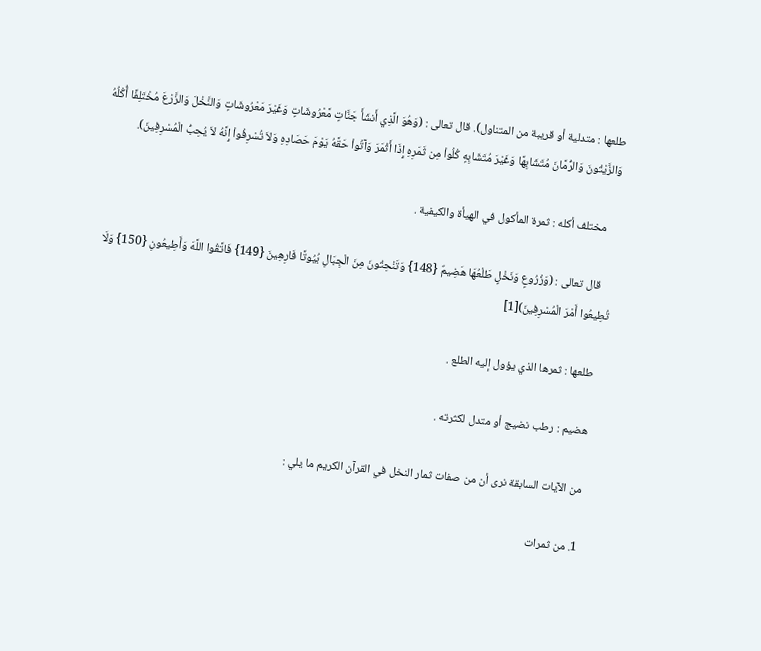طلعها : متدلية أو قريبة من المتناول). قال تعالى : (وَهُوَ الَّذِي أَنشَأَ جَنَّاتٍ مَّعْرُوشَاتٍ وَغَيْرَ مَعْرُوشَاتٍ وَالنَّخْلَ وَالزَّرْعَ مُخْتَلِفًا أُكُلُهُ وَالزَّيْتُونَ وَالرُّمَّانَ مُتَشَابِهًا وَغَيْرَ مُتَشَابِهٍ كُلُواْ مِن ثَمَرِهِ إِذَا أَثْمَرَ وَآتُواْ حَقَّهُ يَوْمَ حَصَادِهِ وَلاَ تُسْرِفُواْ إِنَّهُ لاَ يُحِبُّ الْمُسْرِفِينَ).

    مختلف أكله : ثمرة المأكول في الهيأة والكيفية .

    قال تعالى : (وَزُرُوعٍ وَنَخْلٍ طَلْعُهَا هَضِيمٌ {148} وَتَنْحِتُونَ مِنَ الْجِبَالِ بُيُوتًا فَارِهِينَ {149} فَاتَّقُوا اللَّهَ وَأَطِيعُونِ {150} وَلَا تُطِيعُوا أَمْرَ الْمُسْرِفِينَ)[1]

    طلعها : ثمرها الذي يؤول إليه الطلع .

    هضيم : رطب نضيج أو متدل لكثرته .

    من الآيات السابقة نرى أن من صفات ثمار النخل في القرآن الكريم ما يلي :

    1. من ثمرات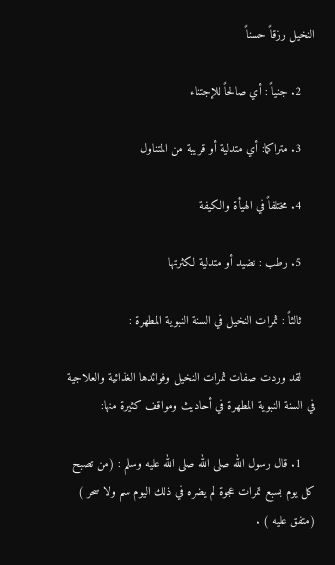النخيل رزقاً حسناً

    2. جنياً : أي صالحاً للإجتناء

    3. متراكما: أي متدلية أو قريبة من المتناول

    4. مختلفاً في الهيأة والكيفة

    5. رطب : نضيد أو متدلية لكثرتها

    ثالثاً : ثمرات النخيل في السنة النبوية المطهرة :

    لقد وردت صفات ثمرات النخيل وفوائدها الغذائية والعلاجية في السنة النبوية المطهرة في أحاديث ومواقف كثيرة منها:

    1. قال رسول الله صلى الله صلى الله عليه وسلم : (من تصبح كل يوم بسبع تمرات عجوة لم يضره في ذلك اليوم سم ولا سحر ) (متفق عليه ) .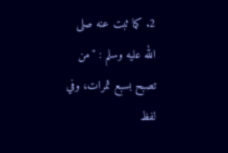2. كما ثبت عنه صلى الله عليه وسلم : "من تصبح بسبع ثمرات، وفي لفظ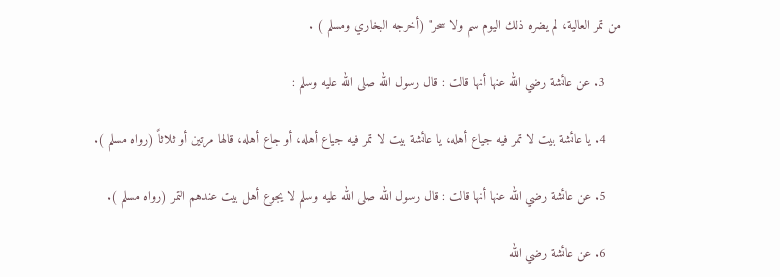من تمر العالية، لم يضره ذلك اليوم سم ولا سحر" (أخرجه البخاري ومسلم ) .

    3. عن عائشة رضي الله عنها أنها قالت : قال رسول الله صلى الله عليه وسلم :

    4. يا عائشة بيت لا تمر فيه جياع أهله، يا عائشة بيت لا تمر فيه جياع أهله، أو جاع أهله، قالها مرتين أو ثلاثاً (رواه مسلم ).

    5. عن عائشة رضي الله عنها أنها قالت : قال رسول الله صلى الله عليه وسلم لا يجوع أهل بيت عندهم التمر (رواه مسلم ).

    6. عن عائشة رضي الله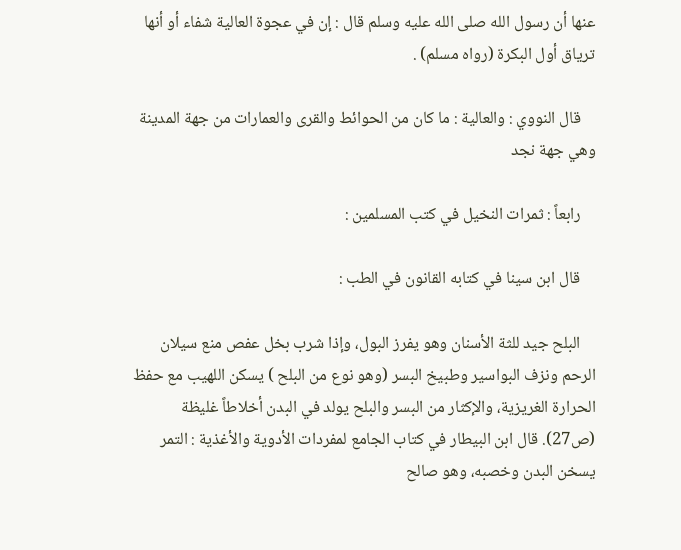عنها أن رسول الله صلى الله عليه وسلم قال : إن في عجوة العالية شفاء أو أنها ترياق أول البكرة (رواه مسلم) .

    قال النووي : والعالية : ما كان من الحوائط والقرى والعمارات من جهة المدينة وهي جهة نجد

    رابعاً : ثمرات النخيل في كتب المسلمين :

    قال ابن سينا في كتابه القانون في الطب :

    البلح جيد للثة الأسنان وهو يفرز البول، وإذا شرب بخل عفص منع سيلان الرحم ونزف البواسير وطبيخ البسر (وهو نوع من البلح ) يسكن اللهيب مع حفظ الحرارة الغريزية، والإكثار من البسر والبلح يولد في البدن أخلاطاً غليظة (ص27). قال ابن البيطار في كتاب الجامع لمفردات الأدوية والأغذية : التمر يسخن البدن وخصبه، وهو صالح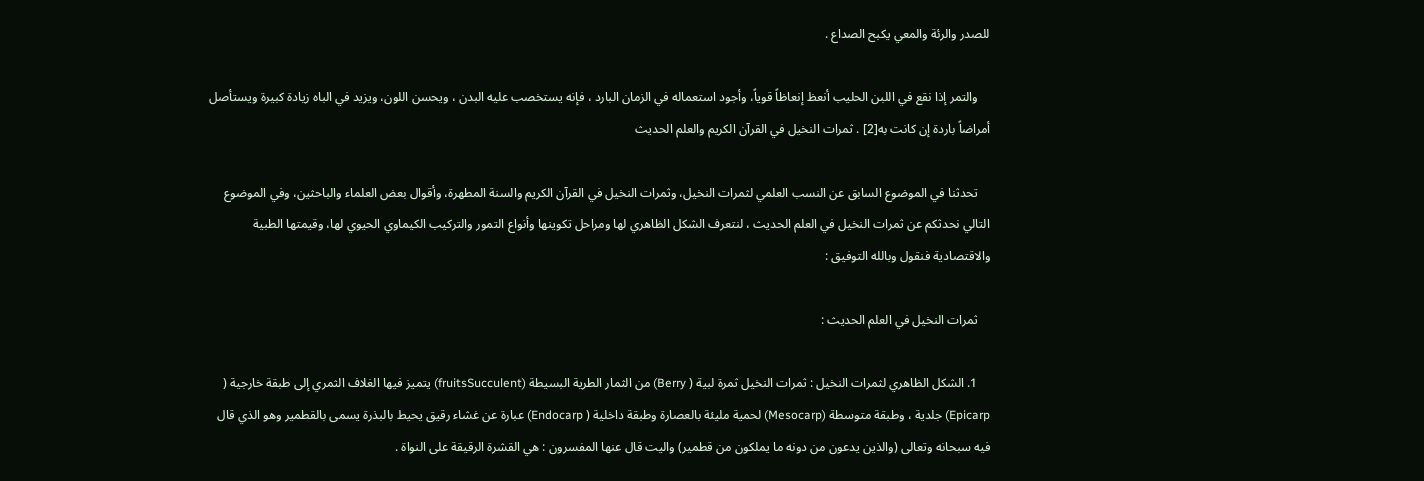للصدر والرئة والمعي يكبح الصداع .

    والتمر إذا نقع في اللبن الحليب أنعظ إنعاظاً قوياً، وأجود استعماله في الزمان البارد ، فإنه يستخصب عليه البدن ، ويحسن اللون، ويزيد في الباه زيادة كبيرة ويستأصل أمراضاً باردة إن كانت به[2] . ثمرات النخيل في القرآن الكريم والعلم الحديث

    تحدثنا في الموضوع السابق عن النسب العلمي لثمرات النخيل، وثمرات النخيل في القرآن الكريم والسنة المطهرة، وأقوال بعض العلماء والباحثين، وفي الموضوع التالي نحدثكم عن ثمرات النخيل في العلم الحديث ، لنتعرف الشكل الظاهري لها ومراحل تكوينها وأنواع التمور والتركيب الكيماوي الحيوي لها، وقيمتها الطبية والاقتصادية فنقول وبالله التوفيق :

    ثمرات النخيل في العلم الحديث :

    1. الشكل الظاهري لثمرات النخيل : ثمرات النخيل ثمرة لبية ( Berry) من الثمار الطرية البسيطة (fruitsSucculent) يتميز فيها الغلاف الثمري إلى طبقة خارجية ( Epicarp) جلدية ، وطبقة متوسطة (Mesocarp) لحمية مليئة بالعصارة وطبقة داخلية ( Endocarp) عبارة عن غشاء رقيق يحيط بالبذرة يسمى بالقطمير وهو الذي قال فيه سبحانه وتعالى (والذين يدعون من دونه ما يملكون من قطمير) واليت قال عنها المفسرون : هي القشرة الرقيقة على النواة .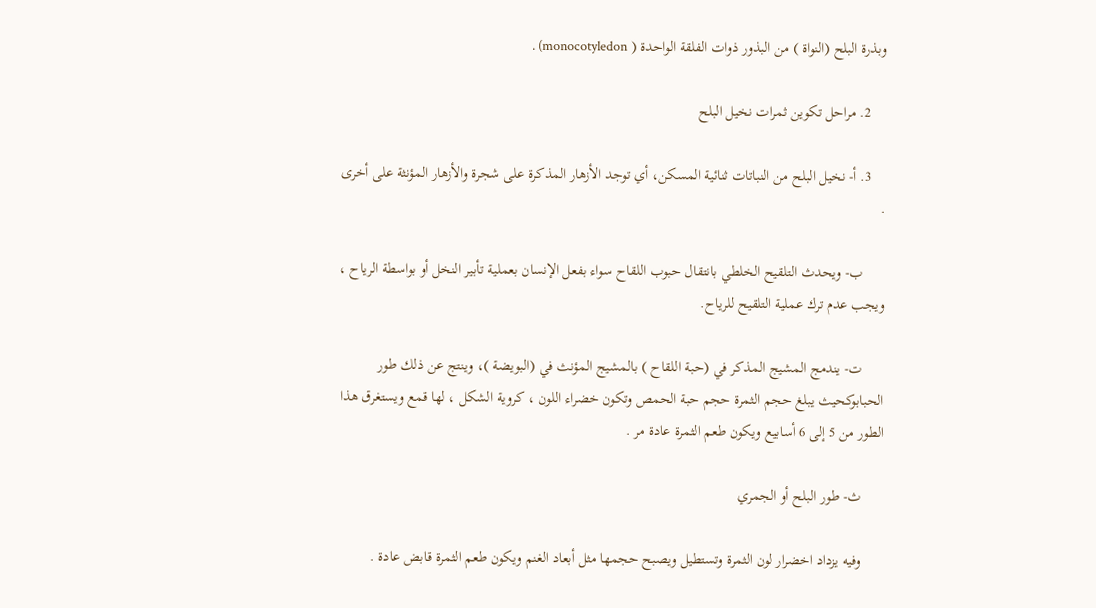وبذرة البلح (النواة ) من البذور ذوات الفلقة الواحدة ( monocotyledon) .

    2. مراحل تكوين ثمرات نخيل البلح

    3. أ‌- نخيل البلح من النباتات ثنائية المسكن، أي توجد الأزهار المذكرة على شجرة والأزهار المؤنثة على أخرى .

      ب‌- ويحدث التلقيح الخلطي بانتقال حبوب اللقاح سواء بفعل الإنسان بعملية تأبير النخل أو بواسطة الرياح ، ويجب عدم ترك عملية التلقيح للرياح.

      ت‌- يندمج المشيج المذكر في (حبة اللقاح ) بالمشيج المؤنث في (البويضة )، وينتج عن ذلك طور الحبابوكحيث يبلغ حجم الثمرة حجم حبة الحمص وتكون خضراء اللون ، كروية الشكل ، لها قمع ويستغرق هذا الطور من 5 إلى 6 أسابيع ويكون طعم الثمرة عادة مر .

      ث‌- طور البلح أو الجمري

      وفيه يزداد اخضرار لون الثمرة وتستطيل ويصبح حجمها مثل أبعاد الغنم ويكون طعم الثمرة قابض عادة .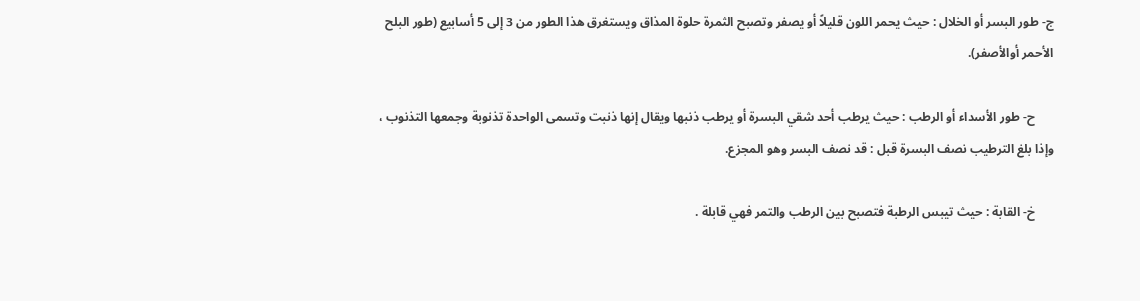ج‌- طور البسر أو الخلال : حيث يحمر اللون قليلاً أو يصفر وتصبح الثمرة حلوة المذاق ويستغرق هذا الطور من 3 إلى 5 أسابيع (طور البلح الأحمر أوالأصفر).

      ح‌- طور الأسداء أو الرطب : حيث يرطب أحد شقي البسرة أو يرطب ذنبها ويقال إنها ذنبت وتسمى الواحدة تذنوبة وجمعها التذنوب ، وإذا بلغ الترطيب نصف البسرة قبل : قد نصف البسر وهو المجزع.

      خ‌- القابة : حيث تيبس الرطبة فتصبح بين الرطب والتمر فهي قابلة .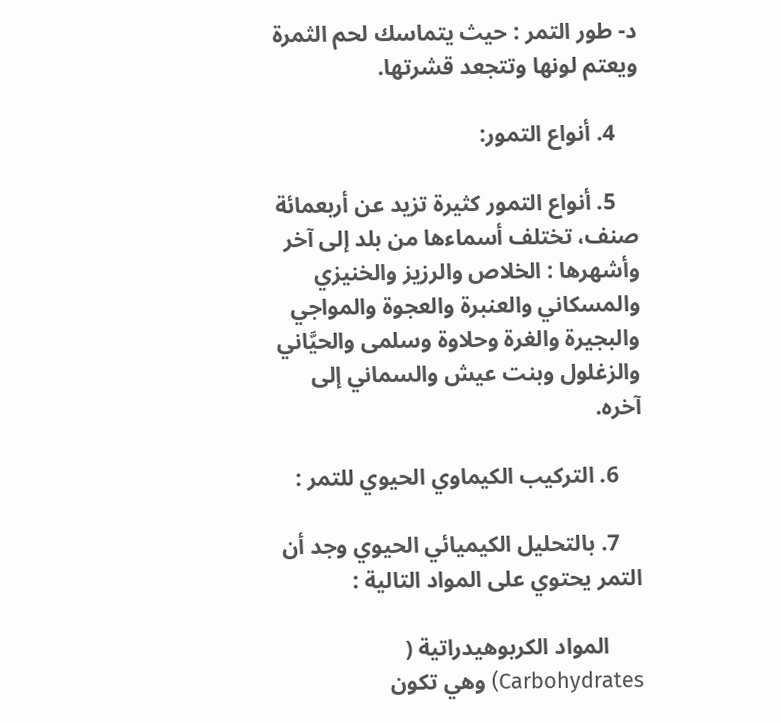د‌- طور التمر : حيث يتماسك لحم الثمرة ويعتم لونها وتتجعد قشرتها.

    4. أنواع التمور:

    5. أنواع التمور كثيرة تزيد عن أربعمائة صنف، تختلف أسماءها من بلد إلى آخر وأشهرها : الخلاص والرزيز والخنيزي والمسكاني والعنبرة والعجوة والمواجي والبجيرة والغرة وحلاوة وسلمى والحيَّاني والزغلول وبنت عيش والسماني إلى آخره.

    6. التركيب الكيماوي الحيوي للتمر :

    7. بالتحليل الكيميائي الحيوي وجد أن التمر يحتوي على المواد التالية :

      المواد الكربوهيدراتية ( Carbohydrates) وهي تكون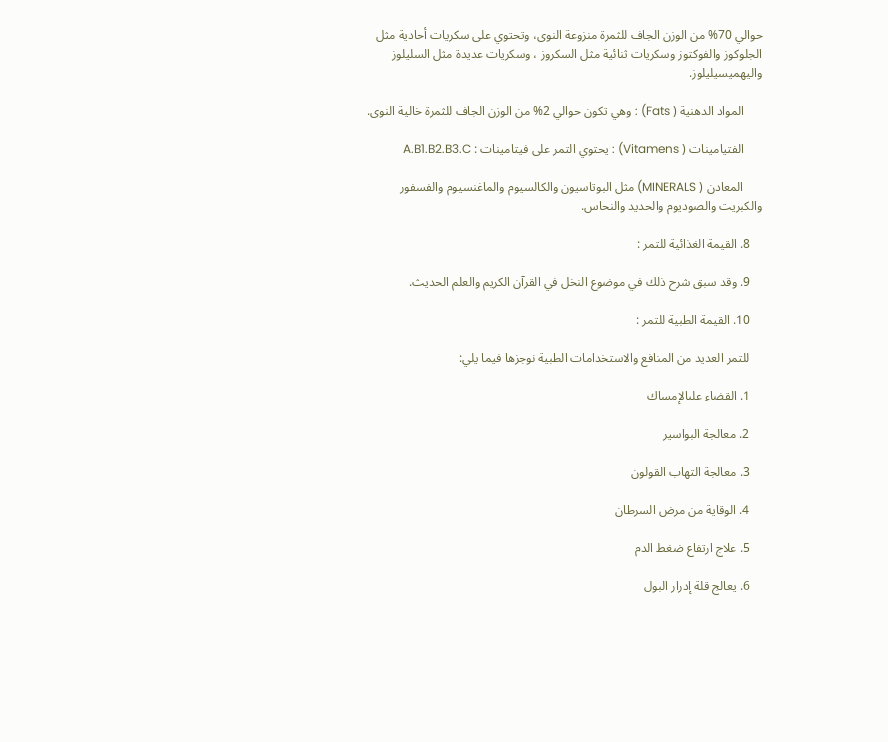حوالي 70% من الوزن الجاف للثمرة منزوعة النوى، وتحتوي على سكريات أحادية مثل الجلوكوز والفوكتوز وسكريات ثنائية مثل السكروز ، وسكريات عديدة مثل السليلوز واليهميسيليلوز.

      المواد الدهنية ( Fats) : وهي تكون حوالي 2% من الوزن الجاف للثمرة خالية النوى.

      الفتيامينات ( Vitamens) : يحتوي التمر على فيتامينات : A.B1.B2.B3.C

      المعادن ( MINERALS) مثل البوتاسيون والكالسيوم والماغنسيوم والفسفور والكبريت والصوديوم والحديد والنحاس.

    8. القيمة الغذائية للتمر :

    9. وقد سبق شرح ذلك في موضوع النخل في القرآن الكريم والعلم الحديث.

    10. القيمة الطبية للتمر :

    للتمر العديد من المنافع والاستخدامات الطبية نوجزها فيما يلي:

    1. القضاء علىالإمساك

    2. معالجة البواسير

    3. معالجة التهاب القولون

    4. الوقاية من مرض السرطان

    5. علاج ارتفاع ضغط الدم

    6. يعالج قلة إدرار البول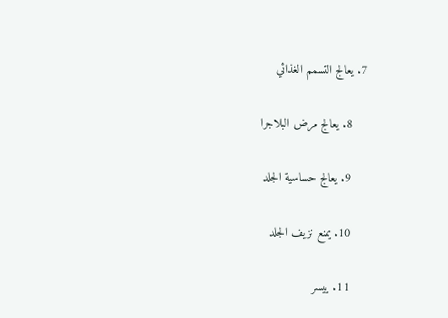7. يعالج التسمم الغذائي

    8. يعالج مرض البلاجرا

    9. يعالج حساسية الجلد

    10. يمنع نزيف الجلد

    11. ييسر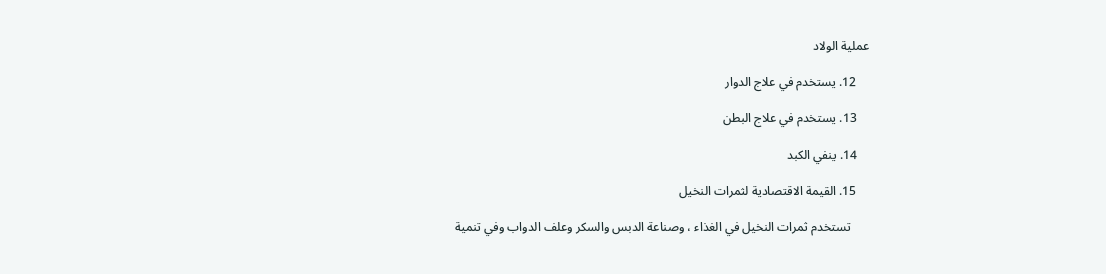عملية الولاد

    12. يستخدم في علاج الدوار

    13. يستخدم في علاج البطن

    14. ينفي الكبد

    15. القيمة الاقتصادية لثمرات النخيل

      تستخدم ثمرات النخيل في الغذاء ، وصناعة الدبس والسكر وعلف الدواب وفي تنمية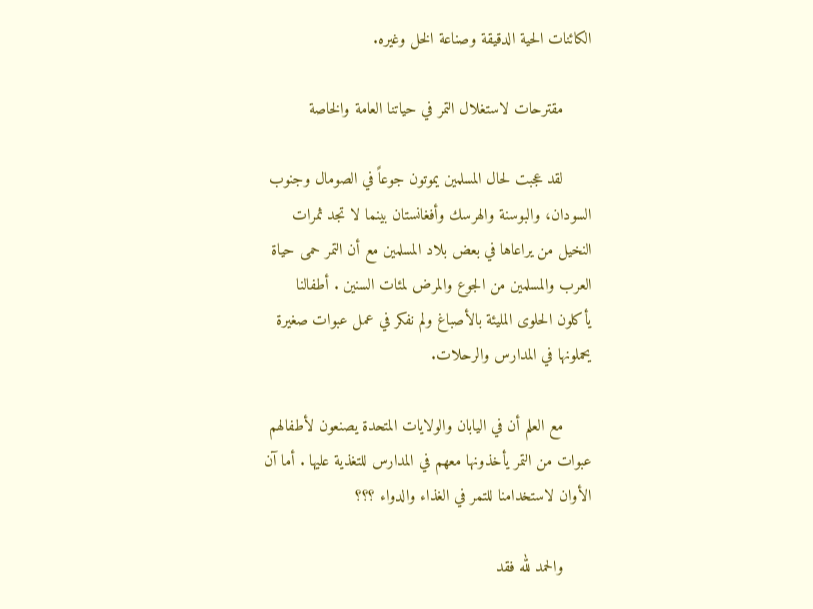الكائنات الحية الدقيقة وصناعة الخل وغيره.

      مقترحات لاستغلال التمر في حياتنا العامة والخاصة

      لقد عجبت لحال المسلمين يموتون جوعاً في الصومال وجنوب السودان، والبوسنة والهرسك وأفغانستان بينما لا تجد ثمرات النخيل من يراعاها في بعض بلاد المسلمين مع أن التمر حمى حياة العرب والمسلمين من الجوع والمرض لمئات السنين . أطفالنا يأكلون الحلوى المليئة بالأصباغ ولم نفكر في عمل عبوات صغيرة يحملونها في المدارس والرحلات.

      مع العلم أن في اليابان والولايات المتحدة يصنعون لأطفالهم عبوات من التمر يأخذونها معهم في المدارس للتغذية عليها . أما آن الأوان لاستخدامنا للتمر في الغذاء والدواء ؟؟؟

      والحمد لله فقد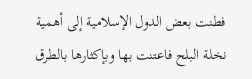فطنت بعض الدول الإسلامية إلى أهمية نخلة البلح فاعتنت بها وبإكثارها بالطرق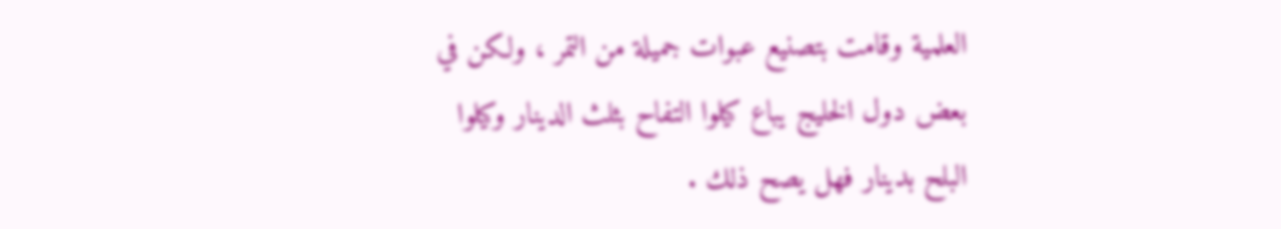العلمية وقامت بتصنيع عبوات جميلة من التمر ، ولكن في بعض دول الخليج يباع كيلوا التفاح بثلث الدينار وكيلوا البلح بدينار فهل يصح ذلك .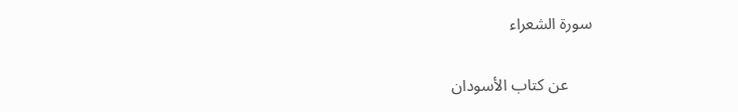سورة الشعراء

      عن كتاب الأسودان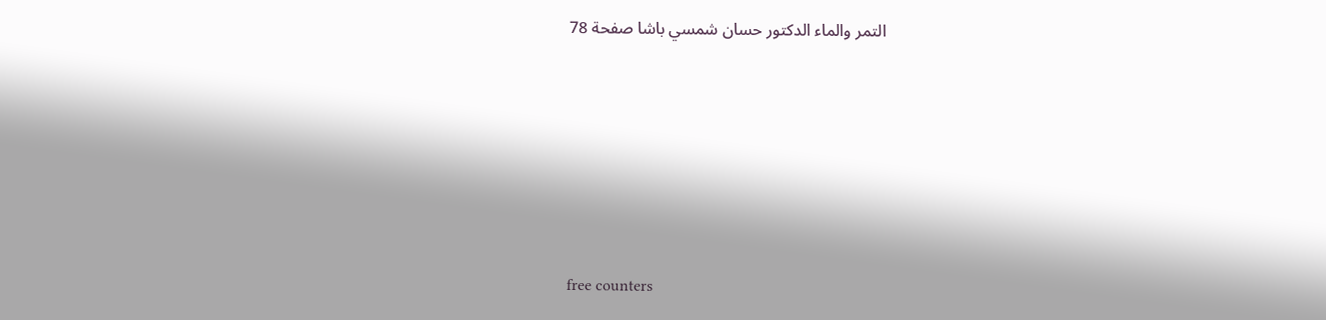التمر والماء الدكتور حسان شمسي باشا صفحة 78







free counters